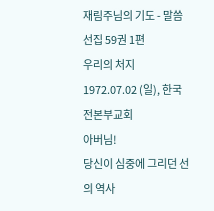재림주님의 기도 - 말씀선집 59권 1편
우리의 처지
1972.07.02 (일), 한국 전본부교회
아버님!
당신이 심중에 그리던 선의 역사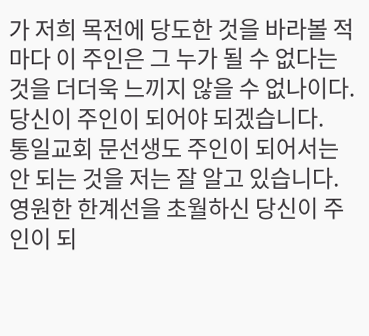가 저희 목전에 당도한 것을 바라볼 적마다 이 주인은 그 누가 될 수 없다는 것을 더더욱 느끼지 않을 수 없나이다.
당신이 주인이 되어야 되겠습니다.
통일교회 문선생도 주인이 되어서는 안 되는 것을 저는 잘 알고 있습니다.
영원한 한계선을 초월하신 당신이 주인이 되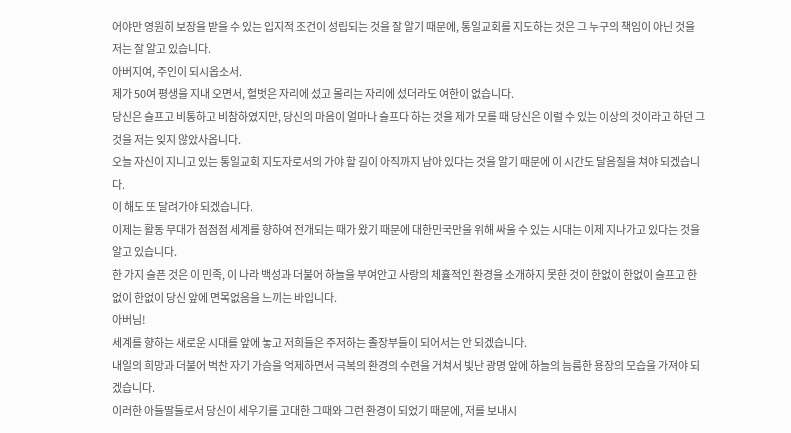어야만 영원히 보장을 받을 수 있는 입지적 조건이 성립되는 것을 잘 알기 때문에, 통일교회를 지도하는 것은 그 누구의 책임이 아닌 것을 저는 잘 알고 있습니다.
아버지여, 주인이 되시옵소서.
제가 50여 평생을 지내 오면서, 헐벗은 자리에 섰고 몰리는 자리에 섰더라도 여한이 없습니다.
당신은 슬프고 비통하고 비참하였지만, 당신의 마음이 얼마나 슬프다 하는 것을 제가 모를 때 당신은 이럴 수 있는 이상의 것이라고 하던 그것을 저는 잊지 않았사옵니다.
오늘 자신이 지니고 있는 통일교회 지도자로서의 가야 할 길이 아직까지 남아 있다는 것을 알기 때문에 이 시간도 달음질을 쳐야 되겠습니다.
이 해도 또 달려가야 되겠습니다.
이제는 활동 무대가 점점점 세계를 향하여 전개되는 때가 왔기 때문에 대한민국만을 위해 싸울 수 있는 시대는 이제 지나가고 있다는 것을 알고 있습니다.
한 가지 슬픈 것은 이 민족, 이 나라 백성과 더불어 하늘을 부여안고 사랑의 체휼적인 환경을 소개하지 못한 것이 한없이 한없이 슬프고 한없이 한없이 당신 앞에 면목없음을 느끼는 바입니다.
아버님!
세계를 향하는 새로운 시대를 앞에 놓고 저희들은 주저하는 졸장부들이 되어서는 안 되겠습니다.
내일의 희망과 더불어 벅찬 자기 가슴을 억제하면서 극복의 환경의 수련을 거쳐서 빛난 광명 앞에 하늘의 늠름한 용장의 모습을 가져야 되겠습니다.
이러한 아들딸들로서 당신이 세우기를 고대한 그때와 그런 환경이 되었기 때문에, 저를 보내시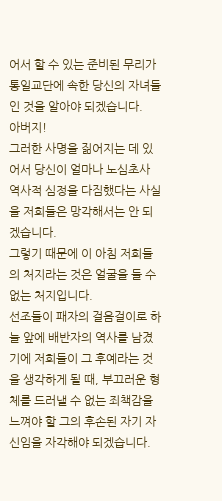어서 할 수 있는 준비된 무리가 통일교단에 속한 당신의 자녀들인 것을 알아야 되겠습니다.
아버지!
그러한 사명을 짊어지는 데 있어서 당신이 얼마나 노심초사 역사적 심정을 다짐했다는 사실을 저희들은 망각해서는 안 되겠습니다.
그렇기 때문에 이 아침 저희들의 처지라는 것은 얼굴을 들 수 없는 처지입니다.
선조들이 패자의 걸음걸이로 하늘 앞에 배반자의 역사를 남겼기에 저희들이 그 후예라는 것을 생각하게 될 때, 부끄러운 형체를 드러낼 수 없는 죄책감을 느껴야 할 그의 후손된 자기 자신임을 자각해야 되겠습니다.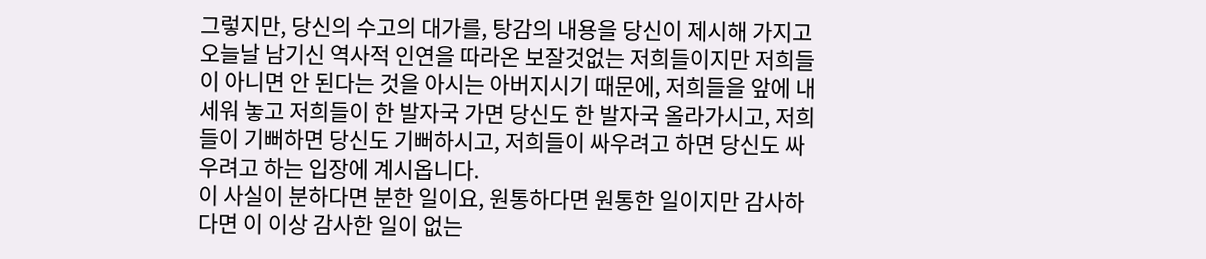그렇지만, 당신의 수고의 대가를, 탕감의 내용을 당신이 제시해 가지고 오늘날 남기신 역사적 인연을 따라온 보잘것없는 저희들이지만 저희들이 아니면 안 된다는 것을 아시는 아버지시기 때문에, 저희들을 앞에 내세워 놓고 저희들이 한 발자국 가면 당신도 한 발자국 올라가시고, 저희들이 기뻐하면 당신도 기뻐하시고, 저희들이 싸우려고 하면 당신도 싸우려고 하는 입장에 계시옵니다.
이 사실이 분하다면 분한 일이요, 원통하다면 원통한 일이지만 감사하다면 이 이상 감사한 일이 없는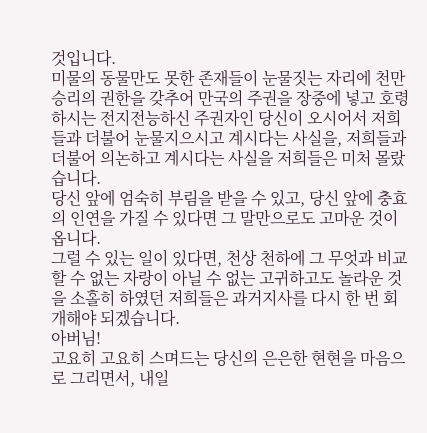것입니다.
미물의 동물만도 못한 존재들이 눈물짓는 자리에 천만 승리의 권한을 갖추어 만국의 주권을 장중에 넣고 호령하시는 전지전능하신 주권자인 당신이 오시어서 저희들과 더불어 눈물지으시고 계시다는 사실을, 저희들과 더불어 의논하고 계시다는 사실을 저희들은 미처 몰랐습니다.
당신 앞에 엄숙히 부림을 받을 수 있고, 당신 앞에 충효의 인연을 가질 수 있다면 그 말만으로도 고마운 것이옵니다.
그럴 수 있는 일이 있다면, 천상 천하에 그 무엇과 비교할 수 없는 자랑이 아닐 수 없는 고귀하고도 놀라운 것을 소홀히 하였던 저희들은 과거지사를 다시 한 번 회개해야 되겠습니다.
아버님!
고요히 고요히 스며드는 당신의 은은한 현현을 마음으로 그리면서, 내일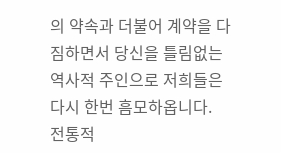의 약속과 더불어 계약을 다짐하면서 당신을 틀림없는 역사적 주인으로 저희들은 다시 한번 흠모하옵니다.
전통적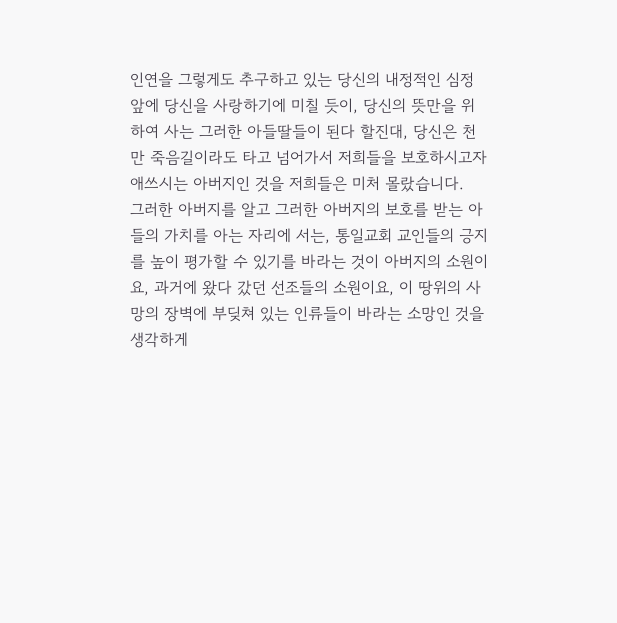인연을 그렇게도 추구하고 있는 당신의 내정적인 심정 앞에 당신을 사랑하기에 미칠 듯이, 당신의 뜻만을 위하여 사는 그러한 아들딸들이 된다 할진대, 당신은 천만 죽음길이라도 타고 넘어가서 저희들을 보호하시고자 애쓰시는 아버지인 것을 저희들은 미처 몰랐습니다.
그러한 아버지를 알고 그러한 아버지의 보호를 받는 아들의 가치를 아는 자리에 서는, 통일교회 교인들의 긍지를 높이 평가할 수 있기를 바라는 것이 아버지의 소원이요, 과거에 왔다 갔던 선조들의 소원이요, 이 땅위의 사망의 장벽에 부딪쳐 있는 인류들이 바라는 소망인 것을 생각하게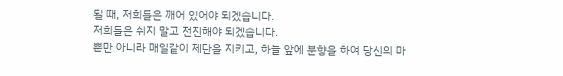될 때, 저희들은 깨어 있어야 되겠습니다.
저희들은 쉬지 말고 전진해야 되겠습니다.
뿐만 아니라 매일같이 제단을 지키고, 하늘 앞에 분향을 하여 당신의 마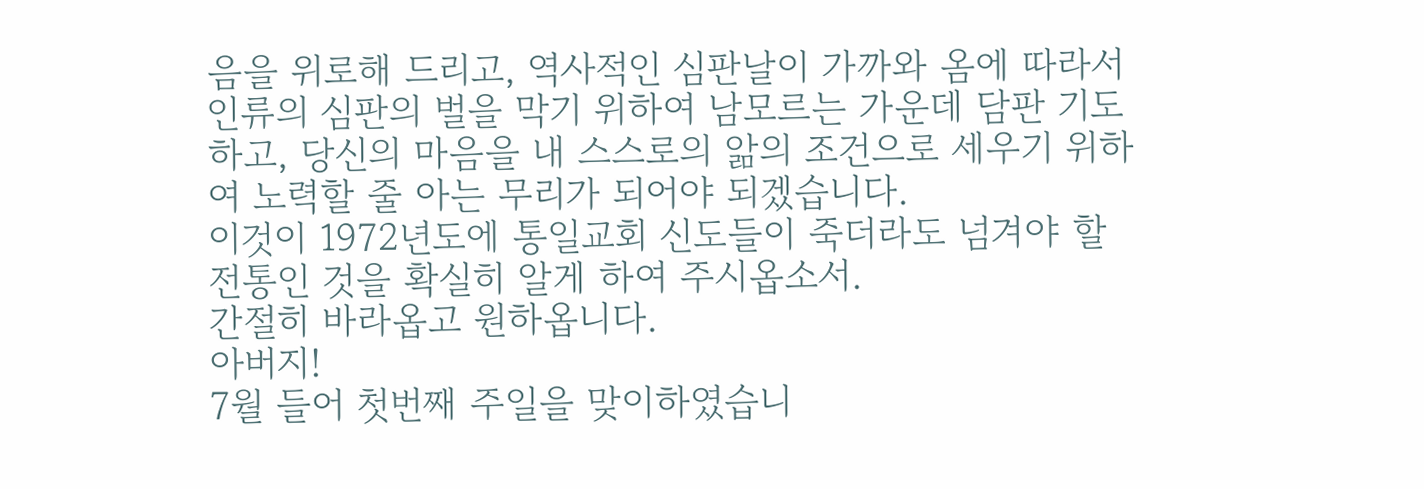음을 위로해 드리고, 역사적인 심판날이 가까와 옴에 따라서 인류의 심판의 벌을 막기 위하여 남모르는 가운데 담판 기도하고, 당신의 마음을 내 스스로의 앎의 조건으로 세우기 위하여 노력할 줄 아는 무리가 되어야 되겠습니다.
이것이 1972년도에 통일교회 신도들이 죽더라도 넘겨야 할 전통인 것을 확실히 알게 하여 주시옵소서.
간절히 바라옵고 원하옵니다.
아버지!
7월 들어 첫번째 주일을 맞이하였습니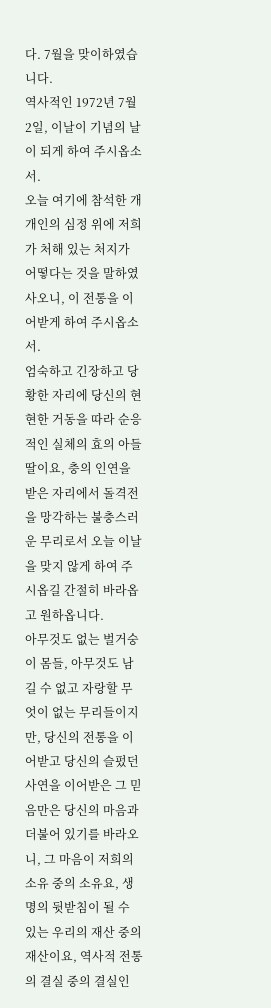다. 7월을 맞이하였습니다.
역사적인 1972년 7월 2일, 이날이 기념의 날이 되게 하여 주시옵소서.
오늘 여기에 참석한 개개인의 심정 위에 저희가 처해 있는 처지가 어떻다는 것을 말하였사오니, 이 전통을 이어받게 하여 주시옵소서.
엄숙하고 긴장하고 당황한 자리에 당신의 현현한 거동을 따라 순응적인 실체의 효의 아들딸이요, 충의 인연을 받은 자리에서 돌격전을 망각하는 불충스러운 무리로서 오늘 이날을 맞지 않게 하여 주시옵길 간절히 바라옵고 원하옵니다.
아무것도 없는 벌거숭이 몸들, 아무것도 남길 수 없고 자랑할 무엇이 없는 무리들이지만, 당신의 전통을 이어받고 당신의 슬펐던 사연을 이어받은 그 믿음만은 당신의 마음과 더불어 있기를 바라오니, 그 마음이 저희의 소유 중의 소유요, 생명의 뒷받침이 될 수 있는 우리의 재산 중의 재산이요, 역사적 전통의 결실 중의 결실인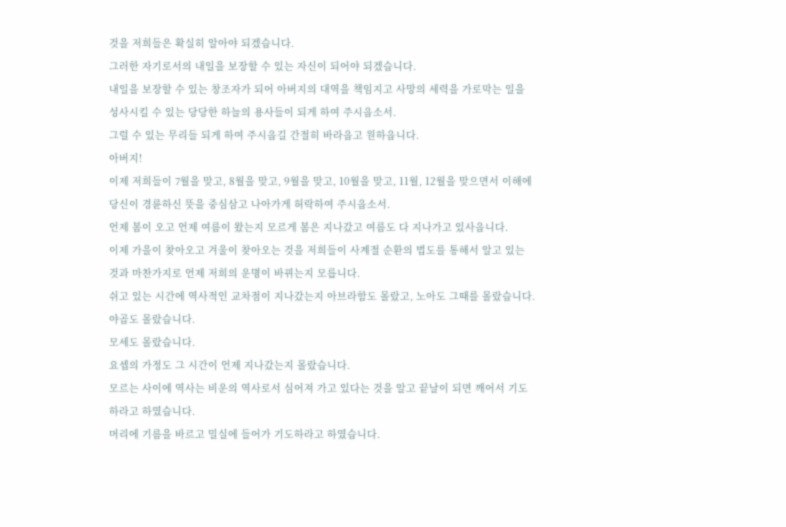것을 저희들은 확실히 알아야 되겠습니다.
그러한 자기로서의 내일을 보장할 수 있는 자신이 되어야 되겠습니다.
내일을 보장할 수 있는 창조자가 되어 아버지의 대역을 책임지고 사망의 세력을 가로막는 일을 성사시킬 수 있는 당당한 하늘의 용사들이 되게 하여 주시옵소서.
그럴 수 있는 무리들 되게 하여 주시옵길 간절히 바라옵고 원하옵니다.
아버지!
이제 저희들이 7월을 맞고, 8월을 맞고, 9월을 맞고, 10월을 맞고, 11월, 12월을 맞으면서 이해에 당신이 경륜하신 뜻을 중심삼고 나아가게 허락하여 주시옵소서.
언제 봄이 오고 언제 여름이 왔는지 모르게 봄은 지나갔고 여름도 다 지나가고 있사옵니다.
이제 가을이 찾아오고 겨울이 찾아오는 것을 저희들이 사계절 순환의 법도를 통해서 알고 있는 것과 마찬가지로 언제 저희의 운명이 바뀌는지 모릅니다.
쉬고 있는 시간에 역사적인 교차점이 지나갔는지 아브라함도 몰랐고, 노아도 그때를 몰랐습니다.
야곱도 몰랐습니다.
모세도 몰랐습니다.
요셉의 가정도 그 시간이 언제 지나갔는지 몰랐습니다.
모르는 사이에 역사는 비운의 역사로서 심어져 가고 있다는 것을 알고 끝날이 되면 깨어서 기도하라고 하였습니다.
머리에 기름을 바르고 밀실에 들어가 기도하라고 하였습니다.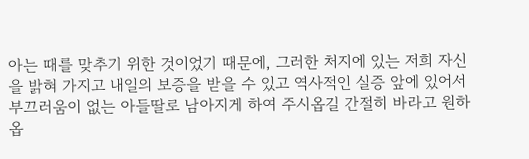아는 때를 맞추기 위한 것이었기 때문에, 그러한 처지에 있는 저희 자신을 밝혀 가지고 내일의 보증을 받을 수 있고 역사적인 실증 앞에 있어서 부끄러움이 없는 아들딸로 남아지게 하여 주시옵길 간절히 바라고 원하옵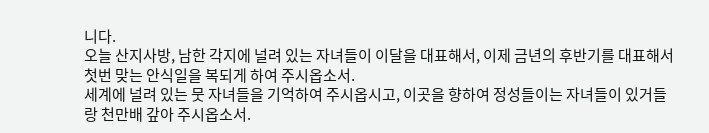니다.
오늘 산지사방, 남한 각지에 널려 있는 자녀들이 이달을 대표해서, 이제 금년의 후반기를 대표해서 첫번 맞는 안식일을 복되게 하여 주시옵소서.
세계에 널려 있는 뭇 자녀들을 기억하여 주시옵시고, 이곳을 향하여 정성들이는 자녀들이 있거들랑 천만배 갚아 주시옵소서.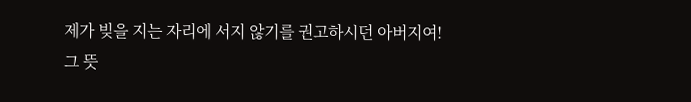제가 빚을 지는 자리에 서지 않기를 권고하시던 아버지여!
그 뜻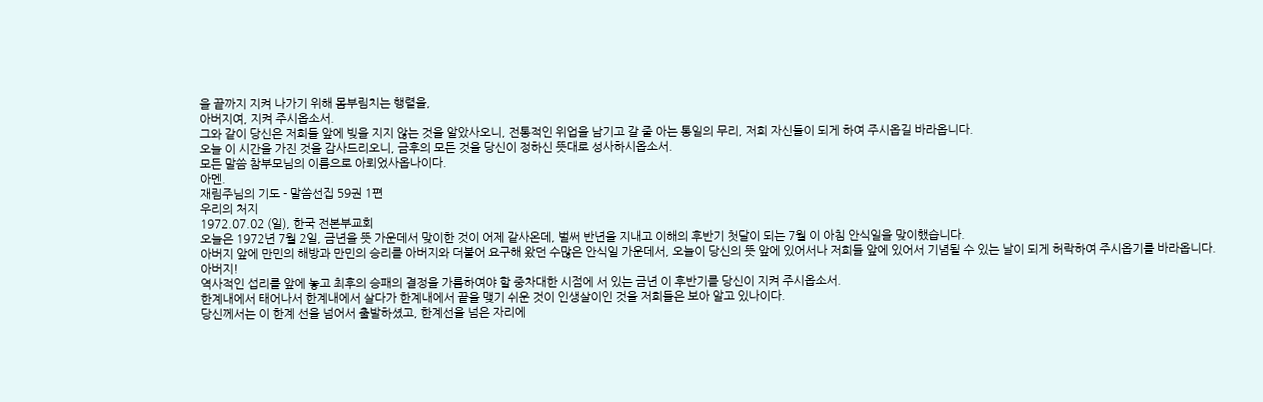을 끝까지 지켜 나가기 위해 몸부림치는 행렬을,
아버지여, 지켜 주시옵소서.
그와 같이 당신은 저희들 앞에 빚을 지지 않는 것을 알았사오니, 전통적인 위업을 남기고 갈 줄 아는 통일의 무리, 저희 자신들이 되게 하여 주시옵길 바라옵니다.
오늘 이 시간을 가진 것을 감사드리오니, 금후의 모든 것을 당신이 정하신 뜻대로 성사하시옵소서.
모든 말씀 참부모님의 이름으로 아뢰었사옵나이다.
아멘.
재림주님의 기도 - 말씀선집 59권 1편
우리의 처지
1972.07.02 (일), 한국 전본부교회
오늘은 1972년 7월 2일, 금년을 뜻 가운데서 맞이한 것이 어제 같사온데, 벌써 반년을 지내고 이해의 후반기 첫달이 되는 7월 이 아침 안식일을 맞이했습니다.
아버지 앞에 만민의 해방과 만민의 승리를 아버지와 더불어 요구해 왔던 수많은 안식일 가운데서, 오늘이 당신의 뜻 앞에 있어서나 저희들 앞에 있어서 기념될 수 있는 날이 되게 허락하여 주시옵기를 바라옵니다.
아버지!
역사적인 섭리를 앞에 놓고 최후의 승패의 결정을 가름하여야 할 중차대한 시점에 서 있는 금년 이 후반기를 당신이 지켜 주시옵소서.
한계내에서 태어나서 한계내에서 살다가 한계내에서 끝을 맺기 쉬운 것이 인생살이인 것을 저희들은 보아 알고 있나이다.
당신께서는 이 한계 선을 넘어서 출발하셨고, 한계선을 넘은 자리에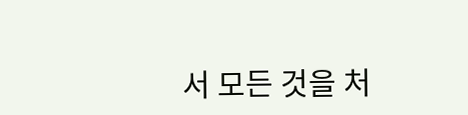서 모든 것을 처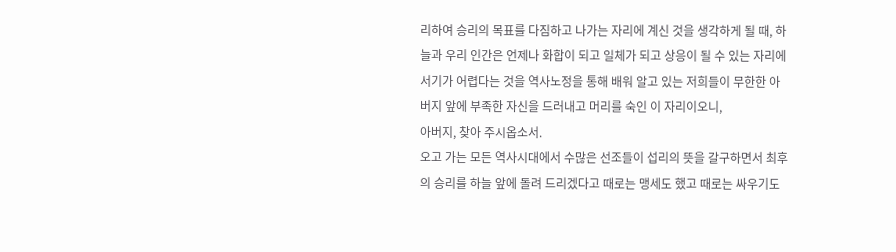리하여 승리의 목표를 다짐하고 나가는 자리에 계신 것을 생각하게 될 때, 하늘과 우리 인간은 언제나 화합이 되고 일체가 되고 상응이 될 수 있는 자리에 서기가 어렵다는 것을 역사노정을 통해 배워 알고 있는 저희들이 무한한 아버지 앞에 부족한 자신을 드러내고 머리를 숙인 이 자리이오니,
아버지, 찾아 주시옵소서.
오고 가는 모든 역사시대에서 수많은 선조들이 섭리의 뜻을 갈구하면서 최후의 승리를 하늘 앞에 돌려 드리겠다고 때로는 맹세도 했고 때로는 싸우기도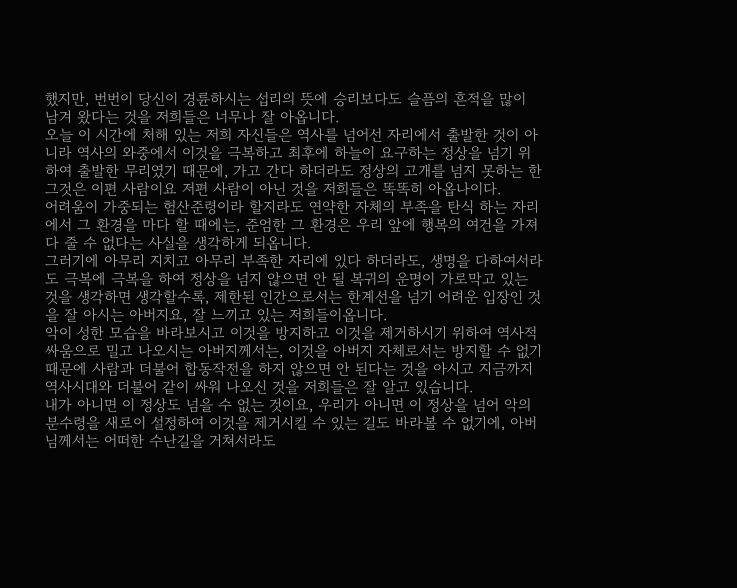했지만, 번번이 당신이 경륜하시는 섭리의 뜻에 승리보다도 슬픔의 흔적을 많이 남겨 왔다는 것을 저희들은 너무나 잘 아옵니다.
오늘 이 시간에 처해 있는 저희 자신들은 역사를 넘어선 자리에서 출발한 것이 아니라 역사의 와중에서 이것을 극복하고 최후에 하늘이 요구하는 정상을 넘기 위하여 출발한 무리였기 때문에, 가고 간다 하더라도 정상의 고개를 넘지 못하는 한 그것은 이편 사람이요 저편 사람이 아닌 것을 저희들은 똑똑히 아옵나이다.
어려움이 가중되는 험산준령이라 할지라도 연약한 자체의 부족을 탄식 하는 자리에서 그 환경을 마다 할 때에는, 준엄한 그 환경은 우리 앞에 행복의 여건을 가져다 줄 수 없다는 사실을 생각하게 되옵니다.
그러기에 아무리 지치고 아무리 부족한 자리에 있다 하더라도, 생명을 다하여서라도 극복에 극복을 하여 정상을 넘지 않으면 안 될 복귀의 운명이 가로막고 있는 것을 생각하면 생각할수록, 제한된 인간으로서는 한계선을 넘기 어려운 입장인 것을 잘 아시는 아버지요, 잘 느끼고 있는 저희들이옵니다.
악이 성한 모습을 바라보시고 이것을 방지하고 이것을 제거하시기 위하여 역사적 싸움으로 밀고 나오시는 아버지께서는, 이것을 아버지 자체로서는 방지할 수 없기 때문에 사람과 더불어 합동작전을 하지 않으면 안 된다는 것을 아시고 지금까지 역사시대와 더불어 같이 싸워 나오신 것을 저희들은 잘 알고 있습니다.
내가 아니면 이 정상도 넘을 수 없는 것이요, 우리가 아니면 이 정상을 넘어 악의 분수령을 새로이 설정하여 이것을 제거시킬 수 있는 길도 바라볼 수 없기에, 아버님께서는 어떠한 수난길을 거쳐서라도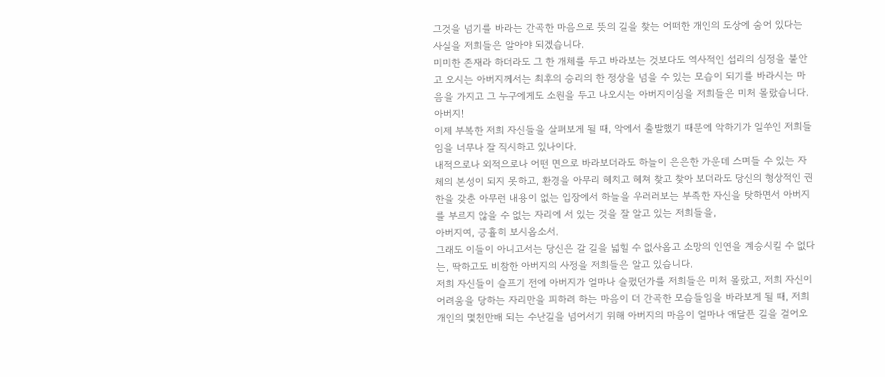그것을 넘기를 바라는 간곡한 마음으로 뜻의 길을 찾는 어떠한 개인의 도상에 숨어 있다는 사실을 저희들은 알아야 되겠습니다.
미미한 존재라 하더라도 그 한 개체를 두고 바라보는 것보다도 역사적인 섭리의 심정을 붙안고 오시는 아버지께서는 최후의 승리의 한 정상을 넘을 수 있는 모습이 되기를 바라시는 마음을 가지고 그 누구에게도 소원을 두고 나오시는 아버지이심을 저희들은 미처 몰랐습니다.
아버지!
이제 부복한 저희 자신들을 살펴보게 될 때, 악에서 출발했기 때문에 악하기가 일쑤인 저희들임을 너무나 잘 직시하고 있나이다.
내적으로나 외적으로나 어떤 면으로 바라보더라도 하늘이 은은한 가운데 스며들 수 있는 자체의 본성이 되지 못하고, 환경을 아무리 헤치고 헤쳐 찾고 찾아 보더라도 당신의 형상적인 권한을 갖춘 아무런 내용이 없는 입장에서 하늘을 우러러보는 부족한 자신을 탓하면서 아버지를 부르지 않을 수 없는 자리에 서 있는 것을 잘 알고 있는 저희들을,
아버지여, 긍휼히 보시옵소서.
그래도 이들이 아니고서는 당신은 갈 길을 넓힐 수 없사옵고 소망의 인연을 계승시킬 수 없다는, 딱하고도 비참한 아버지의 사정을 저희들은 알고 있습니다.
저희 자신들이 슬프기 전에 아버지가 얼마나 슬펐던가를 저희들은 미처 몰랐고, 저희 자신이 어려움을 당하는 자리만을 피하려 하는 마음이 더 간곡한 모습들임을 바라보게 될 때, 저희 개인의 몇천만배 되는 수난길을 넘어서기 위해 아버지의 마음이 얼마나 애달픈 길을 걸어오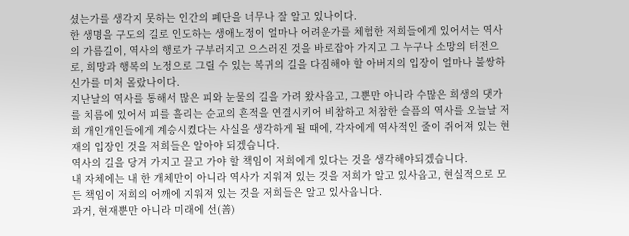셨는가를 생각지 못하는 인간의 폐단을 너무나 잘 알고 있나이다.
한 생명을 구도의 길로 인도하는 생애노정이 얼마나 어려운가를 체험한 저희들에게 있어서는 역사의 가름길이, 역사의 행로가 구부러지고 으스러진 것을 바로잡아 가지고 그 누구나 소망의 터전으로, 희망과 행복의 노정으로 그릴 수 있는 복귀의 길을 다짐해야 할 아버지의 입장이 얼마나 불쌍하신가를 미처 몰랐나이다.
지난날의 역사를 통해서 많은 피와 눈물의 길을 가려 왔사옵고, 그뿐만 아니라 수많은 희생의 댓가를 치름에 있어서 피를 흘리는 순교의 흔적을 연결시키어 비참하고 처참한 슬픔의 역사를 오늘날 저희 개인개인들에게 계승시켰다는 사실을 생각하게 될 때에, 각자에게 역사적인 줄이 쥐어져 있는 현재의 입장인 것을 저희들은 알아야 되겠습니다.
역사의 길을 당겨 가지고 끌고 가야 할 책임이 저희에게 있다는 것을 생각해야되겠습니다.
내 자체에는 내 한 개체만이 아니라 역사가 지워져 있는 것을 저희가 알고 있사옵고, 현실적으로 모든 책임이 저희의 어깨에 지워져 있는 것을 저희들은 알고 있사옵니다.
과거, 현재뿐만 아니라 미래에 선(善)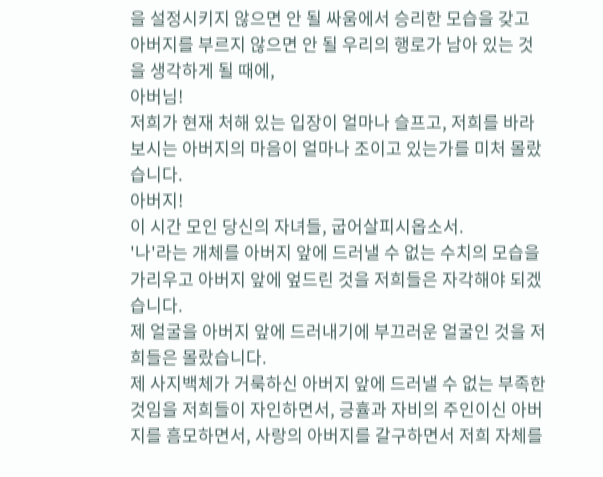을 설정시키지 않으면 안 될 싸움에서 승리한 모습을 갖고 아버지를 부르지 않으면 안 될 우리의 행로가 남아 있는 것을 생각하게 될 때에,
아버님!
저희가 현재 처해 있는 입장이 얼마나 슬프고, 저희를 바라보시는 아버지의 마음이 얼마나 조이고 있는가를 미처 몰랐습니다.
아버지!
이 시간 모인 당신의 자녀들, 굽어살피시옵소서.
'나'라는 개체를 아버지 앞에 드러낼 수 없는 수치의 모습을 가리우고 아버지 앞에 엎드린 것을 저희들은 자각해야 되겠습니다.
제 얼굴을 아버지 앞에 드러내기에 부끄러운 얼굴인 것을 저희들은 몰랐습니다.
제 사지백체가 거룩하신 아버지 앞에 드러낼 수 없는 부족한 것임을 저희들이 자인하면서, 긍휼과 자비의 주인이신 아버지를 흠모하면서, 사랑의 아버지를 갈구하면서 저희 자체를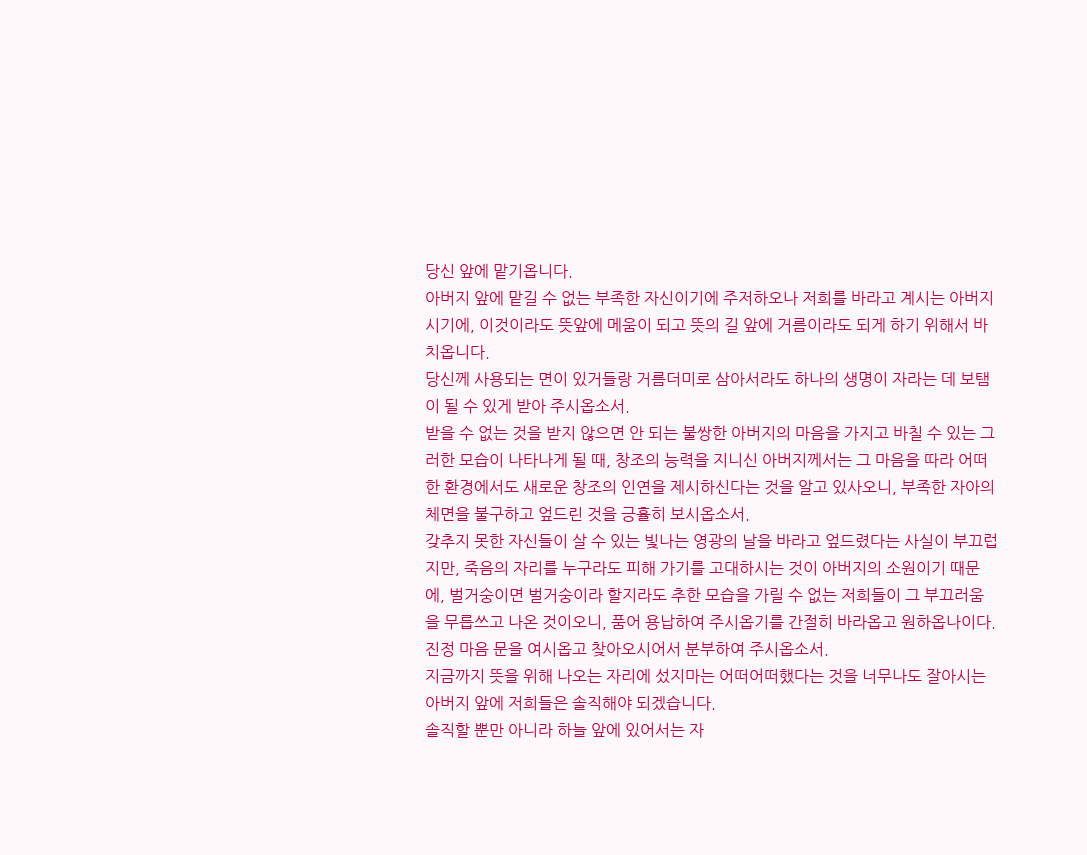당신 앞에 맡기옵니다.
아버지 앞에 맡길 수 없는 부족한 자신이기에 주저하오나 저희를 바라고 계시는 아버지시기에, 이것이라도 뜻앞에 메움이 되고 뜻의 길 앞에 거름이라도 되게 하기 위해서 바치옵니다.
당신께 사용되는 면이 있거들랑 거름더미로 삼아서라도 하나의 생명이 자라는 데 보탬이 될 수 있게 받아 주시옵소서.
받을 수 없는 것을 받지 않으면 안 되는 불쌍한 아버지의 마음을 가지고 바칠 수 있는 그러한 모습이 나타나게 될 때, 창조의 능력을 지니신 아버지께서는 그 마음을 따라 어떠한 환경에서도 새로운 창조의 인연을 제시하신다는 것을 알고 있사오니, 부족한 자아의 체면을 불구하고 엎드린 것을 긍휼히 보시옵소서.
갖추지 못한 자신들이 살 수 있는 빛나는 영광의 날을 바라고 엎드렸다는 사실이 부끄럽지만, 죽음의 자리를 누구라도 피해 가기를 고대하시는 것이 아버지의 소원이기 때문에, 벌거숭이면 벌거숭이라 할지라도 추한 모습을 가릴 수 없는 저희들이 그 부끄러움을 무릅쓰고 나온 것이오니, 품어 용납하여 주시옵기를 간절히 바라옵고 원하옵나이다.
진정 마음 문을 여시옵고 찾아오시어서 분부하여 주시옵소서.
지금까지 뜻을 위해 나오는 자리에 섰지마는 어떠어떠했다는 것을 너무나도 잘아시는 아버지 앞에 저희들은 솔직해야 되겠습니다.
솔직할 뿐만 아니라 하늘 앞에 있어서는 자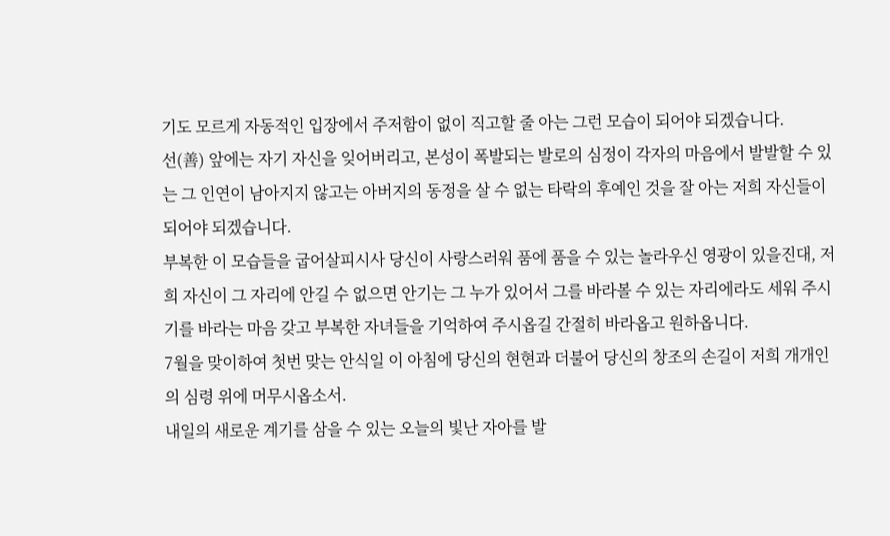기도 모르게 자동적인 입장에서 주저함이 없이 직고할 줄 아는 그런 모습이 되어야 되겠습니다.
선(善) 앞에는 자기 자신을 잊어버리고, 본성이 폭발되는 발로의 심정이 각자의 마음에서 발발할 수 있는 그 인연이 남아지지 않고는 아버지의 동정을 살 수 없는 타락의 후예인 것을 잘 아는 저희 자신들이 되어야 되겠습니다.
부복한 이 모습들을 굽어살피시사 당신이 사랑스러워 품에 품을 수 있는 놀라우신 영광이 있을진대, 저희 자신이 그 자리에 안길 수 없으면 안기는 그 누가 있어서 그를 바라볼 수 있는 자리에라도 세워 주시기를 바라는 마음 갖고 부복한 자녀들을 기억하여 주시옵길 간절히 바라옵고 원하옵니다.
7월을 맞이하여 첫번 맞는 안식일 이 아침에 당신의 현현과 더불어 당신의 창조의 손길이 저희 개개인의 심령 위에 머무시옵소서.
내일의 새로운 계기를 삼을 수 있는 오늘의 빛난 자아를 발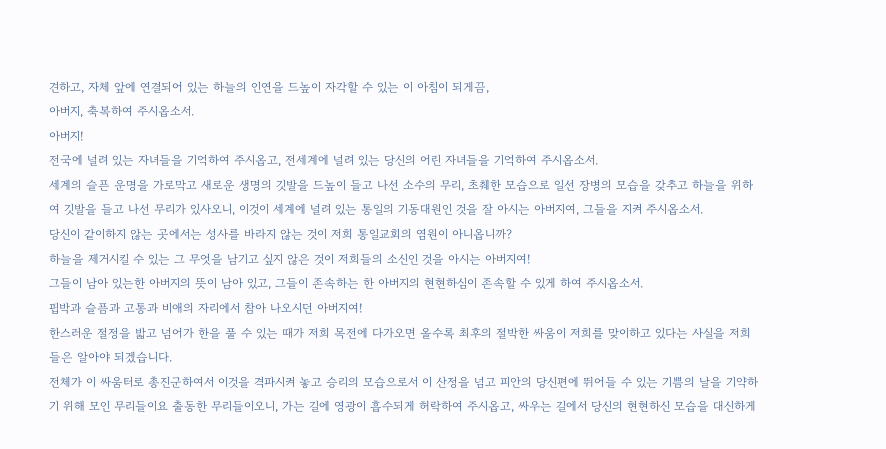견하고, 자체 앞에 연결되어 있는 하늘의 인연을 드높이 자각할 수 있는 이 아침이 되게끔,
아버지, 축복하여 주시옵소서.
아버지!
전국에 널려 있는 자녀들을 기억하여 주시옵고, 전세계에 널려 있는 당신의 어린 자녀들을 기억하여 주시옵소서.
세계의 슬픈 운명을 가로막고 새로운 생명의 깃발을 드높이 들고 나선 소수의 무리, 초췌한 모습으로 일선 장병의 모습을 갖추고 하늘을 위하여 깃발을 들고 나선 무리가 있사오니, 이것이 세계에 널려 있는 통일의 기동대원인 것을 잘 아시는 아버지여, 그들을 지켜 주시옵소서.
당신이 같이하지 않는 곳에서는 성사를 바라지 않는 것이 저희 통일교회의 염원이 아니옵니까?
하늘을 제거시킬 수 있는 그 무엇을 남기고 싶지 않은 것이 저희들의 소신인 것을 아시는 아버지여!
그들이 남아 있는한 아버지의 뜻이 남아 있고, 그들이 존속하는 한 아버지의 현현하심이 존속할 수 있게 하여 주시옵소서.
핍박과 슬픔과 고통과 비애의 자리에서 참아 나오시던 아버지여!
한스러운 절정을 밟고 넘어가 한을 풀 수 있는 때가 저희 목전에 다가오면 올수록 최후의 절박한 싸움이 저희를 맞이하고 있다는 사실을 저희들은 알아야 되겠습니다.
전체가 이 싸움터로 총진군하여서 이것을 격파시켜 놓고 승리의 모습으로서 이 산정을 넘고 피안의 당신편에 뛰어들 수 있는 기쁨의 날을 기약하기 위해 모인 무리들이요 출동한 무리들이오니, 가는 길에 영광이 흡수되게 허락하여 주시옵고, 싸우는 길에서 당신의 현현하신 모습을 대신하게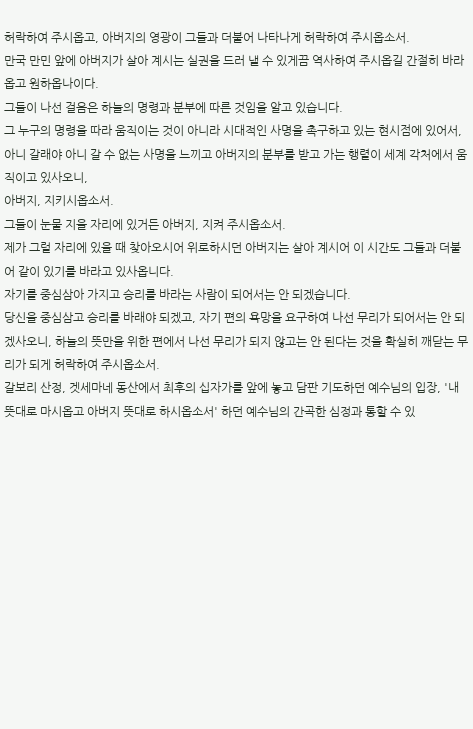허락하여 주시옵고, 아버지의 영광이 그들과 더불어 나타나게 허락하여 주시옵소서.
만국 만민 앞에 아버지가 살아 계시는 실권을 드러 낼 수 있게끔 역사하여 주시옵길 간절히 바라옵고 원하옵나이다.
그들이 나선 걸음은 하늘의 명령과 분부에 따른 것임을 알고 있습니다.
그 누구의 명령을 따라 움직이는 것이 아니라 시대적인 사명을 촉구하고 있는 현시점에 있어서, 아니 갈래야 아니 갈 수 없는 사명을 느끼고 아버지의 분부를 받고 가는 행렬이 세계 각처에서 움직이고 있사오니,
아버지, 지키시옵소서.
그들이 눈물 지을 자리에 있거든 아버지, 지켜 주시옵소서.
제가 그럴 자리에 있을 때 찾아오시어 위로하시던 아버지는 살아 계시어 이 시간도 그들과 더불어 같이 있기를 바라고 있사옵니다.
자기를 중심삼아 가지고 승리를 바라는 사람이 되어서는 안 되겠습니다.
당신을 중심삼고 승리를 바래야 되겠고, 자기 편의 욕망을 요구하여 나선 무리가 되어서는 안 되겠사오니, 하늘의 뜻만을 위한 편에서 나선 무리가 되지 않고는 안 된다는 것을 확실히 깨닫는 무리가 되게 허락하여 주시옵소서.
갈보리 산정, 겟세마네 동산에서 최후의 십자가를 앞에 놓고 담판 기도하던 예수님의 입장, '내 뜻대로 마시옵고 아버지 뜻대로 하시옵소서' 하던 예수님의 간곡한 심정과 통할 수 있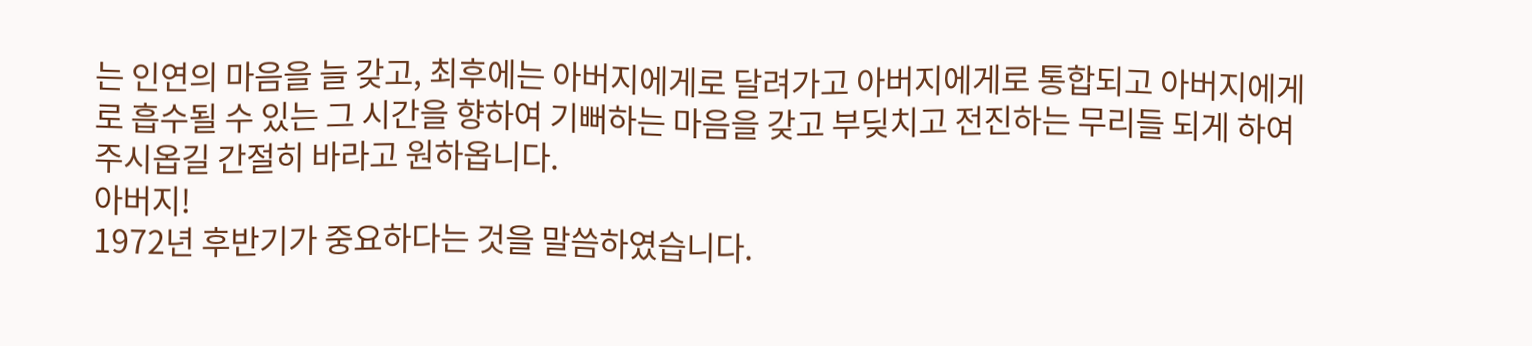는 인연의 마음을 늘 갖고, 최후에는 아버지에게로 달려가고 아버지에게로 통합되고 아버지에게로 흡수될 수 있는 그 시간을 향하여 기뻐하는 마음을 갖고 부딪치고 전진하는 무리들 되게 하여 주시옵길 간절히 바라고 원하옵니다.
아버지!
1972년 후반기가 중요하다는 것을 말씀하였습니다.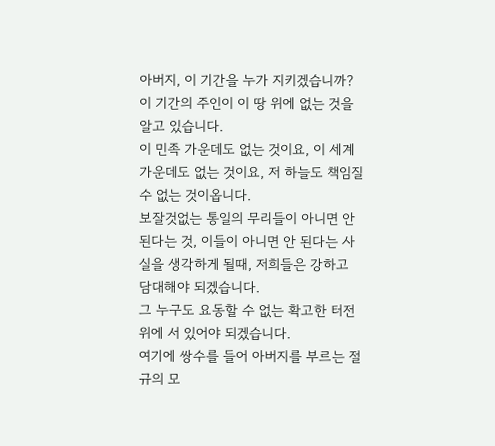아버지, 이 기간을 누가 지키겠습니까?
이 기간의 주인이 이 땅 위에 없는 것을 알고 있습니다.
이 민족 가운데도 없는 것이요, 이 세계 가운데도 없는 것이요, 저 하늘도 책임질 수 없는 것이옵니다.
보잘것없는 통일의 무리들이 아니면 안 된다는 것, 이들이 아니면 안 된다는 사실을 생각하게 될때, 저희들은 강하고 담대해야 되겠습니다.
그 누구도 요동할 수 없는 확고한 터전 위에 서 있어야 되겠습니다.
여기에 쌍수를 들어 아버지를 부르는 절규의 모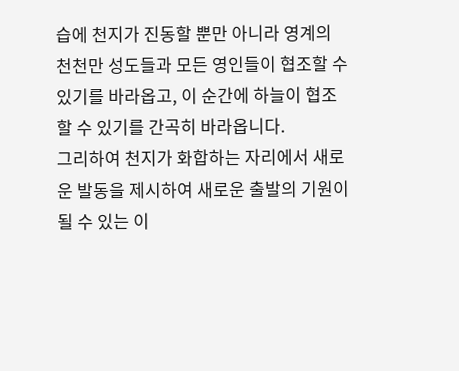습에 천지가 진동할 뿐만 아니라 영계의 천천만 성도들과 모든 영인들이 협조할 수 있기를 바라옵고, 이 순간에 하늘이 협조할 수 있기를 간곡히 바라옵니다.
그리하여 천지가 화합하는 자리에서 새로운 발동을 제시하여 새로운 출발의 기원이 될 수 있는 이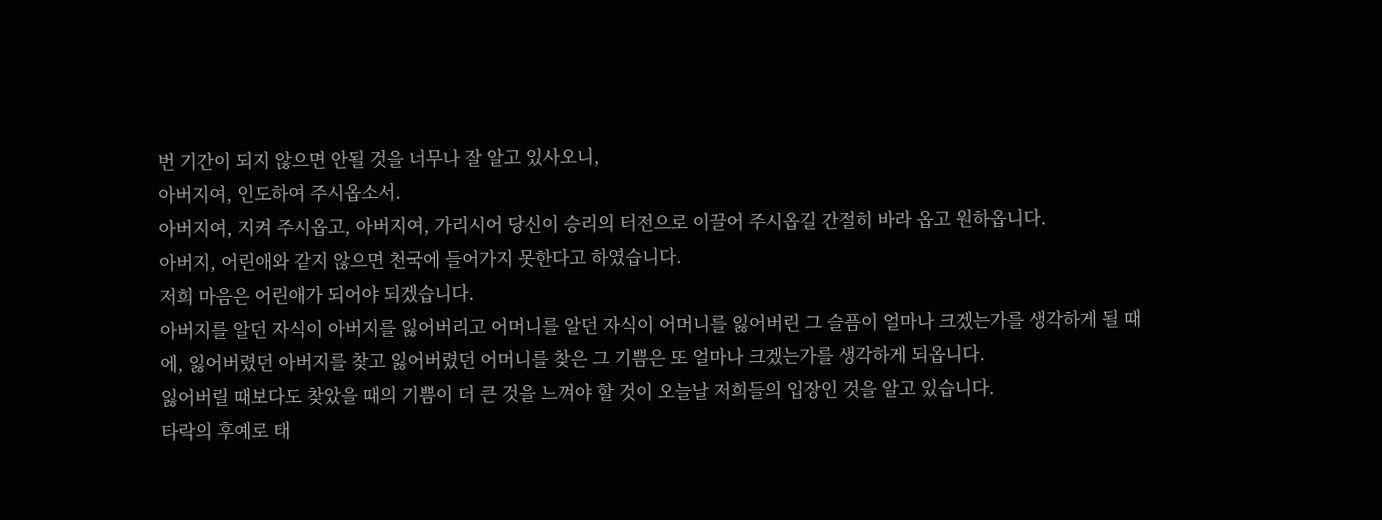번 기간이 되지 않으면 안될 것을 너무나 잘 알고 있사오니,
아버지여, 인도하여 주시옵소서.
아버지여, 지켜 주시옵고, 아버지여, 가리시어 당신이 승리의 터전으로 이끌어 주시옵길 간절히 바라 옵고 원하옵니다.
아버지, 어린애와 같지 않으면 천국에 들어가지 못한다고 하였습니다.
저희 마음은 어린애가 되어야 되겠습니다.
아버지를 알던 자식이 아버지를 잃어버리고 어머니를 알던 자식이 어머니를 잃어버린 그 슬픔이 얼마나 크겠는가를 생각하게 될 때에, 잃어버렸던 아버지를 찾고 잃어버렸던 어머니를 찾은 그 기쁨은 또 얼마나 크겠는가를 생각하게 되옵니다.
잃어버릴 때보다도 찾았을 때의 기쁨이 더 큰 것을 느껴야 할 것이 오늘날 저희들의 입장인 것을 알고 있습니다.
타락의 후예로 태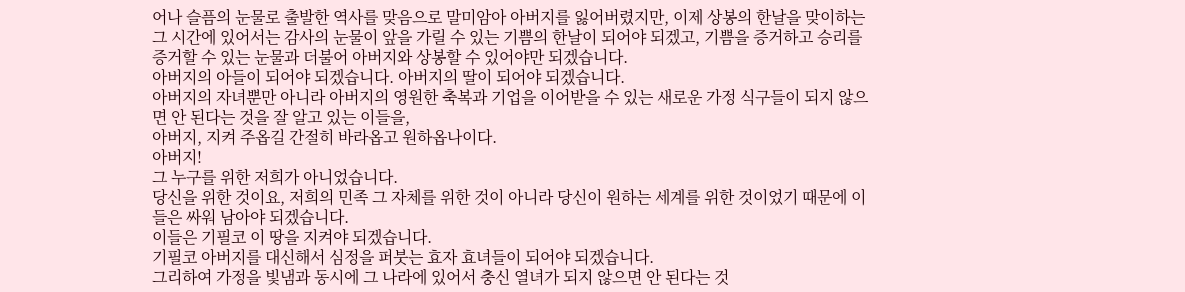어나 슬픔의 눈물로 출발한 역사를 맞음으로 말미암아 아버지를 잃어버렸지만, 이제 상봉의 한날을 맞이하는 그 시간에 있어서는 감사의 눈물이 앞을 가릴 수 있는 기쁨의 한날이 되어야 되겠고, 기쁨을 증거하고 승리를 증거할 수 있는 눈물과 더불어 아버지와 상봉할 수 있어야만 되겠습니다.
아버지의 아들이 되어야 되겠습니다. 아버지의 딸이 되어야 되겠습니다.
아버지의 자녀뿐만 아니라 아버지의 영원한 축복과 기업을 이어받을 수 있는 새로운 가정 식구들이 되지 않으면 안 된다는 것을 잘 알고 있는 이들을,
아버지, 지켜 주옵길 간절히 바라옵고 원하옵나이다.
아버지!
그 누구를 위한 저희가 아니었습니다.
당신을 위한 것이요, 저희의 민족 그 자체를 위한 것이 아니라 당신이 원하는 세계를 위한 것이었기 때문에 이들은 싸워 남아야 되겠습니다.
이들은 기필코 이 땅을 지켜야 되겠습니다.
기필코 아버지를 대신해서 심정을 퍼붓는 효자 효녀들이 되어야 되겠습니다.
그리하여 가정을 빛냄과 동시에 그 나라에 있어서 충신 열녀가 되지 않으면 안 된다는 것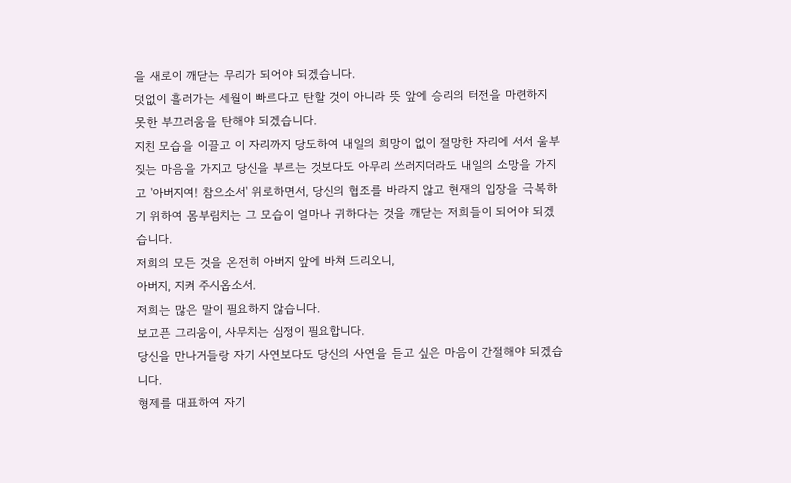을 새로이 깨닫는 무리가 되어야 되겠습니다.
덧없이 흘러가는 세월이 빠르다고 탄할 것이 아니라 뜻 앞에 승리의 터전을 마련하지 못한 부끄러움을 탄해야 되겠습니다.
지친 모습을 이끌고 이 자리까지 당도하여 내일의 희망이 없이 절망한 자리에 서서 울부 짖는 마음을 가지고 당신을 부르는 것보다도 아무리 쓰러지더라도 내일의 소망을 가지고 '아버지여! 참으소서' 위로하면서, 당신의 협조를 바라지 않고 현재의 입장을 극복하기 위하여 몸부림치는 그 모습이 얼마나 귀하다는 것을 깨닫는 저희들이 되어야 되겠습니다.
저희의 모든 것을 온전히 아버지 앞에 바쳐 드리오니,
아버지, 지켜 주시옵소서.
저희는 많은 말이 필요하지 않습니다.
보고픈 그리움이, 사무치는 심정이 필요합니다.
당신을 만나거들랑 자기 사연보다도 당신의 사연을 듣고 싶은 마음이 간절해야 되겠습니다.
형제를 대표하여 자기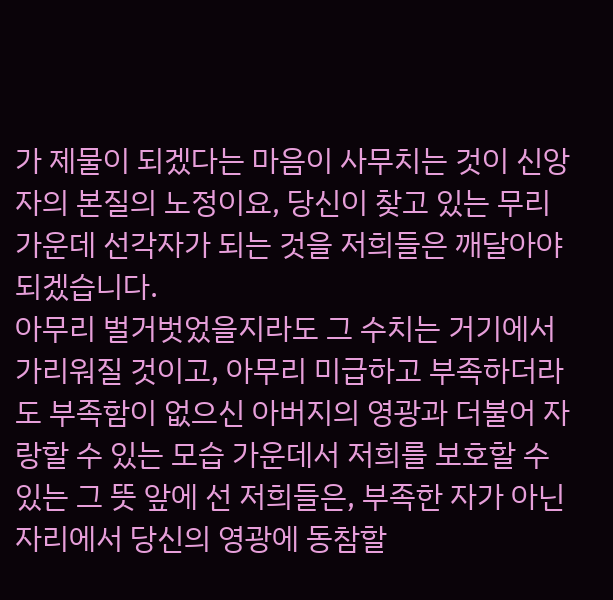가 제물이 되겠다는 마음이 사무치는 것이 신앙자의 본질의 노정이요, 당신이 찾고 있는 무리 가운데 선각자가 되는 것을 저희들은 깨달아야 되겠습니다.
아무리 벌거벗었을지라도 그 수치는 거기에서 가리워질 것이고, 아무리 미급하고 부족하더라도 부족함이 없으신 아버지의 영광과 더불어 자랑할 수 있는 모습 가운데서 저희를 보호할 수 있는 그 뜻 앞에 선 저희들은, 부족한 자가 아닌 자리에서 당신의 영광에 동참할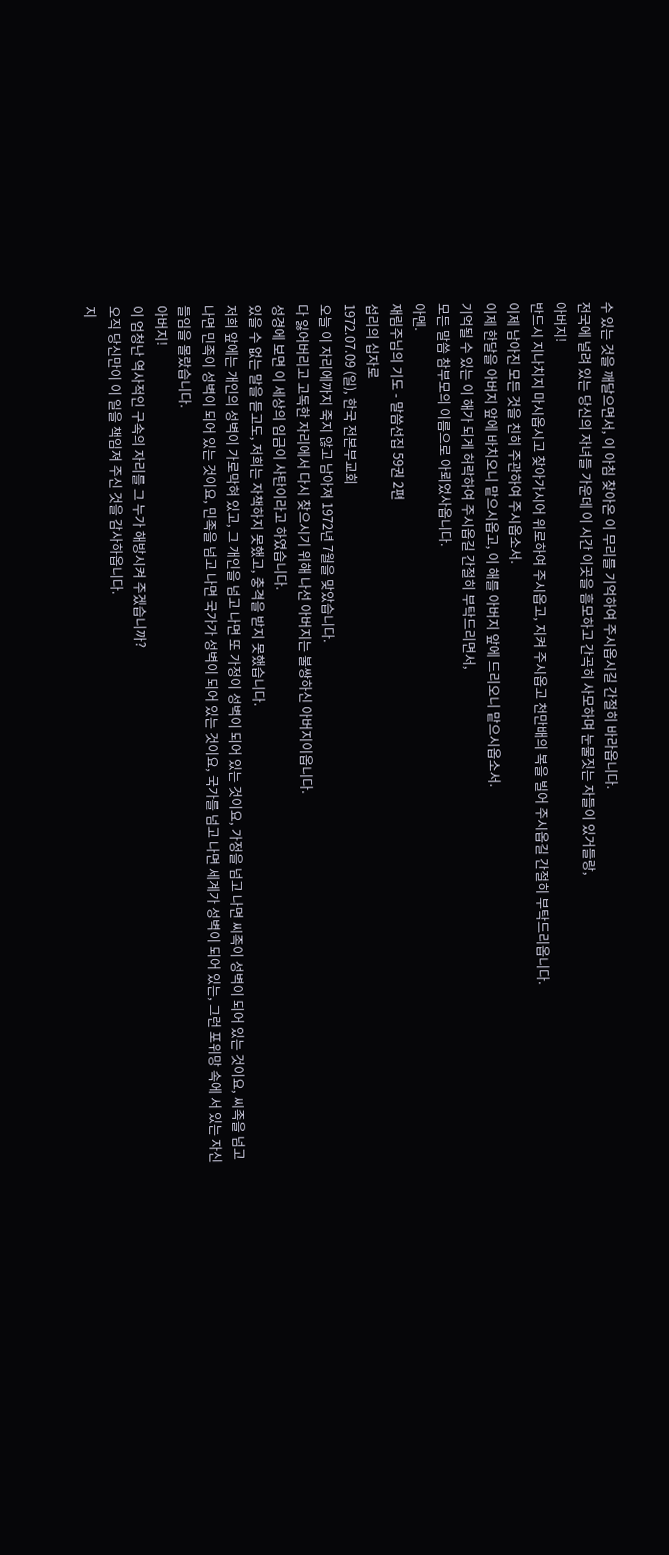수 있는 것을 깨달으면서, 이 아침 찾아온 이 무리를 기억하여 주시옵시길 간절히 바라옵니다.
전국에 널려 있는 당신의 자녀들 가운데 이 시간 이곳을 흠모하고 간곡히 사모하며 눈물짓는 자들이 있거들랑,
아버지!
반드시 지나치지 마시옵시고 찾아가시어 위로하여 주시옵고, 지켜 주시옵고 천만배의 복을 빌어 주시옵길 간절히 부탁드리옵니다.
이제 남아진 모든 것을 친히 주관하여 주시옵소서.
이제 한달을 아버지 앞에 바치오니 맡으시옵고, 이 해를 아버지 앞에 드리오니 맡으시옵소서.
기억될 수 있는 이 해가 되게 허락하여 주시옵길 간절히 부탁드리면서,
모든 말씀 참부모의 이름으로 아뢰었사옵니다.
아멘.
재림주님의 기도 - 말씀선집 59권 2편
섭리의 십자로
1972.07.09 (일), 한국 전본부교회
오늘 이 자리에까지 죽지 않고 남아져 1972년 7월을 맞았습니다.
다 잃어버리고 고독한 자리에서 다시 찾으시기 위해 나선 아버지는 불쌍하신 아버지이옵니다.
성경에 보면 이 세상의 임금이 사탄이라고 하였습니다.
있을 수 없는 말을 듣고도, 저희는 자책하지 못했고, 충격을 받지 못했습니다.
저희 앞에는 개인의 성벽이 가로막혀 있고, 그 개인을 넘고 나면 또 가정이 성벽이 되어 있는 것이요, 가정을 넘고 나면 씨족이 성벽이 되어 있는 것이요, 씨족을 넘고 나면 민족이 성벽이 되어 있는 것이요, 민족을 넘고 나면 국가가 성벽이 되어 있는 것이요, 국가를 넘고 나면 세계가 성벽이 되어 있는, 그런 포위망 속에 서 있는 자신들임을 몰랐습니다.
아버지!
이 엄청난 역사적인 구속의 자리를 그 누가 해방시켜 주겠습니까?
오직 당신만이 이 일을 책임져 주신 것을 감사하옵니다.
지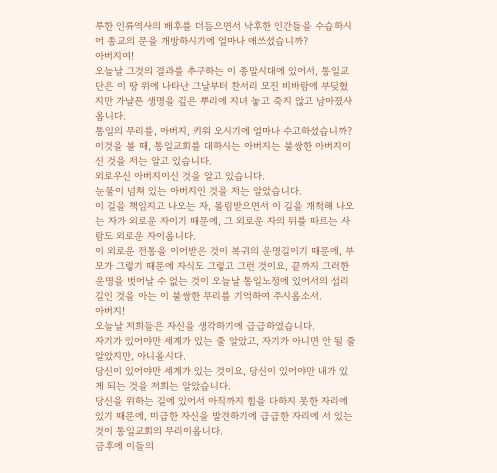루한 인류역사의 배후를 더듬으면서 낙후한 인간들을 수습하시어 종교의 문을 개방하시기에 얼마나 애쓰셨습니까?
아버지여!
오늘날 그것의 결과를 추구하는 이 종말시대에 있어서, 통일교단은 이 땅 위에 나타난 그날부터 찬서리 모진 비바람에 부딪혔지만 가냘픈 생명을 깊은 뿌리에 지녀 놓고 죽지 않고 남아졌사옵니다.
통일의 무리를, 아버지, 키워 오시기에 얼마나 수고하셨습니까?
이것을 볼 때, 통일교회를 대하시는 아버지는 불쌍한 아버지이신 것을 저는 알고 있습니다.
외로우신 아버지이신 것을 알고 있습니다.
눈물이 넘쳐 있는 아버지인 것을 저는 알았습니다.
이 길을 책임지고 나오는 자, 몰림받으면서 이 길을 개척해 나오는 자가 외로운 자이기 때문에, 그 외로운 자의 뒤를 따르는 사람도 외로운 자이옵니다.
이 외로운 전통을 이어받은 것이 복귀의 운명길이기 때문에, 부모가 그렇기 때문에 자식도 그렇고 그런 것이요, 끝까지 그러한 운명을 벗어날 수 없는 것이 오늘날 통일노정에 있어서의 섭리길인 것을 아는 이 불쌍한 무리를 기억하여 주시옵소서.
아버지!
오늘날 저희들은 자신을 생각하기에 급급하였습니다.
자기가 있어야만 세계가 있는 줄 알았고, 자기가 아니면 안 될 줄 알았지만, 아니올시다.
당신이 있어야만 세계가 있는 것이요, 당신이 있어야만 내가 있게 되는 것을 저희는 알았습니다.
당신을 위하는 길에 있어서 아직까지 힘을 다하지 못한 자리에 있기 때문에, 미급한 자신을 발견하기에 급급한 자리에 서 있는 것이 통일교회의 무리이옵니다.
금후에 이들의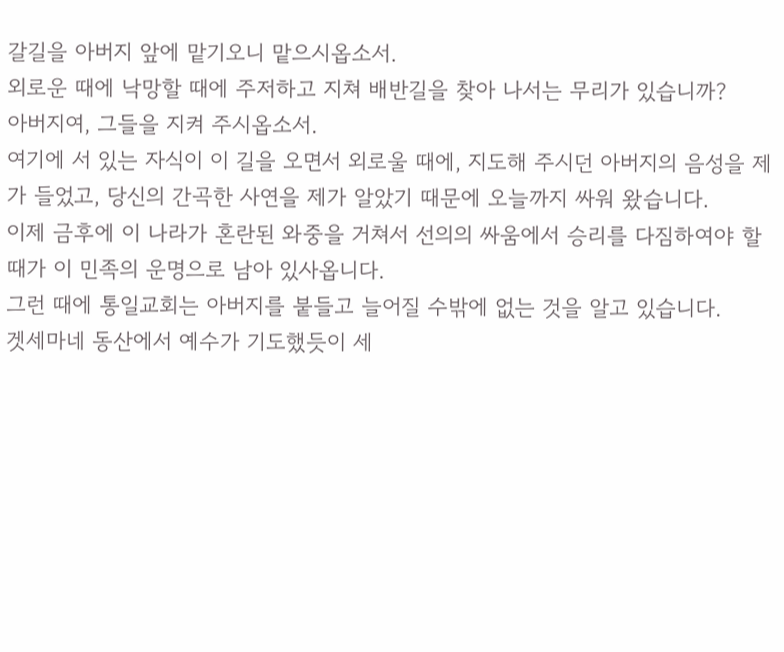갈길을 아버지 앞에 맡기오니 맡으시옵소서.
외로운 때에 낙망할 때에 주저하고 지쳐 배반길을 찾아 나서는 무리가 있습니까?
아버지여, 그들을 지켜 주시옵소서.
여기에 서 있는 자식이 이 길을 오면서 외로울 때에, 지도해 주시던 아버지의 음성을 제가 들었고, 당신의 간곡한 사연을 제가 알았기 때문에 오늘까지 싸워 왔습니다.
이제 금후에 이 나라가 혼란된 와중을 거쳐서 선의의 싸움에서 승리를 다짐하여야 할 때가 이 민족의 운명으로 남아 있사옵니다.
그런 때에 통일교회는 아버지를 붙들고 늘어질 수밖에 없는 것을 알고 있습니다.
겟세마네 동산에서 예수가 기도했듯이 세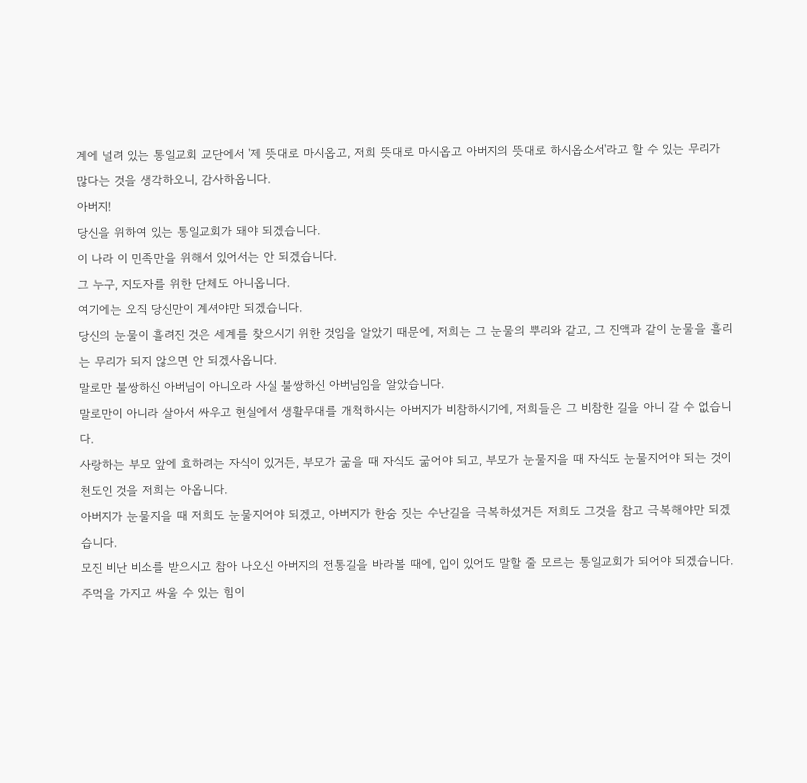계에 널려 있는 통일교회 교단에서 '제 뜻대로 마시옵고, 저희 뜻대로 마시옵고 아버지의 뜻대로 하시옵소서'라고 할 수 있는 무리가 많다는 것을 생각하오니, 감사하옵니다.
아버지!
당신을 위하여 있는 통일교회가 돼야 되겠습니다.
이 나라 이 민족만을 위해서 있어서는 안 되겠습니다.
그 누구, 지도자를 위한 단체도 아니옵니다.
여기에는 오직 당신만이 계셔야만 되겠습니다.
당신의 눈물이 흘려진 것은 세계를 찾으시기 위한 것임을 알았기 때문에, 저희는 그 눈물의 뿌리와 같고, 그 진액과 같이 눈물을 흘리는 무리가 되지 않으면 안 되겠사옵니다.
말로만 불쌍하신 아버님이 아니오라 사실 불쌍하신 아버님임을 알았습니다.
말로만이 아니라 살아서 싸우고 현실에서 생활무대를 개척하시는 아버지가 비참하시기에, 저희들은 그 비참한 길을 아니 갈 수 없습니다.
사랑하는 부모 앞에 효하려는 자식이 있거든, 부모가 굶을 때 자식도 굶어야 되고, 부모가 눈물지을 때 자식도 눈물지어야 되는 것이 천도인 것을 저희는 아옵니다.
아버지가 눈물지을 때 저희도 눈물지어야 되겠고, 아버지가 한숨 짓는 수난길을 극복하셨거든 저희도 그것을 참고 극복해야만 되겠습니다.
모진 비난 비소를 받으시고 참아 나오신 아버지의 전통길을 바라볼 때에, 입이 있어도 말할 줄 모르는 통일교회가 되어야 되겠습니다.
주먹을 가지고 싸울 수 있는 힘이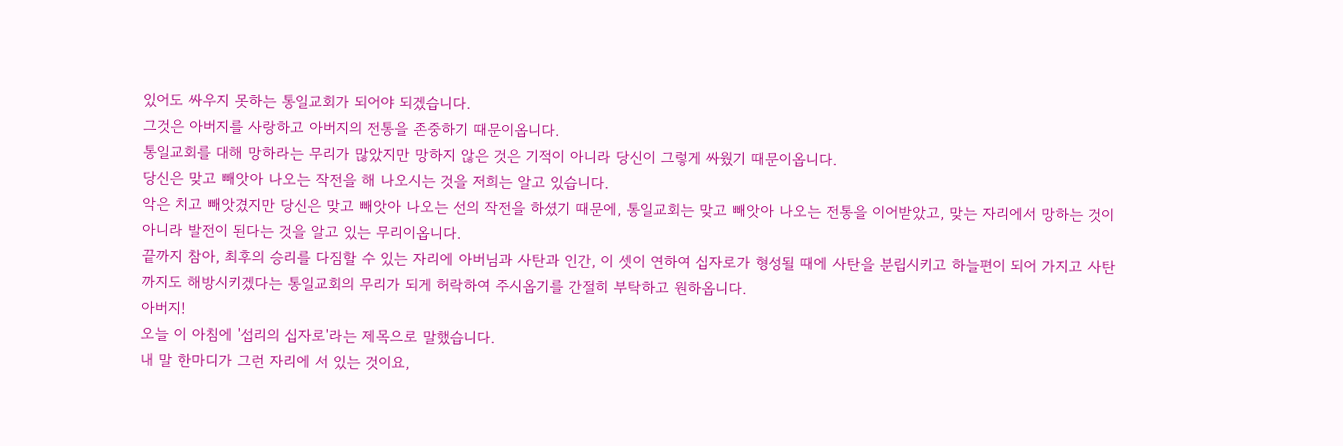있어도 싸우지 못하는 통일교회가 되어야 되겠습니다.
그것은 아버지를 사랑하고 아버지의 전통을 존중하기 때문이옵니다.
통일교회를 대해 망하라는 무리가 많았지만 망하지 않은 것은 기적이 아니라 당신이 그렇게 싸웠기 때문이옵니다.
당신은 맞고 빼앗아 나오는 작전을 해 나오시는 것을 저희는 알고 있습니다.
악은 치고 빼앗겼지만 당신은 맞고 빼앗아 나오는 선의 작전을 하셨기 때문에, 통일교회는 맞고 빼앗아 나오는 전통을 이어받았고, 맞는 자리에서 망하는 것이 아니라 발전이 된다는 것을 알고 있는 무리이옵니다.
끝까지 참아, 최후의 승리를 다짐할 수 있는 자리에 아버님과 사탄과 인간, 이 셋이 연하여 십자로가 형성될 때에 사탄을 분립시키고 하늘편이 되어 가지고 사탄까지도 해방시키겠다는 통일교회의 무리가 되게 허락하여 주시옵기를 간절히 부탁하고 원하옵니다.
아버지!
오늘 이 아침에 '섭리의 십자로'라는 제목으로 말했습니다.
내 말 한마디가 그런 자리에 서 있는 것이요,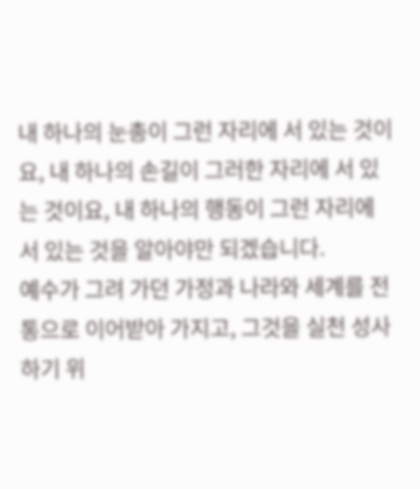내 하나의 눈총이 그런 자리에 서 있는 것이요, 내 하나의 손길이 그러한 자리에 서 있는 것이요, 내 하나의 행동이 그런 자리에 서 있는 것을 알아야만 되겠습니다.
예수가 그려 가던 가정과 나라와 세계를 전통으로 이어받아 가지고, 그것을 실천 성사하기 위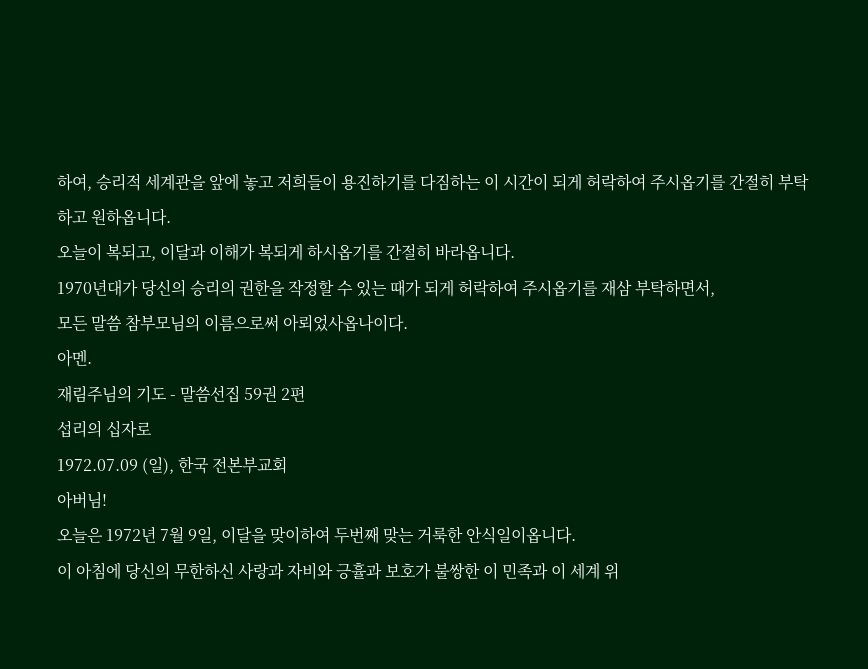하여, 승리적 세계관을 앞에 놓고 저희들이 용진하기를 다짐하는 이 시간이 되게 허락하여 주시옵기를 간절히 부탁하고 원하옵니다.
오늘이 복되고, 이달과 이해가 복되게 하시옵기를 간절히 바라옵니다.
1970년대가 당신의 승리의 권한을 작정할 수 있는 때가 되게 허락하여 주시옵기를 재삼 부탁하면서,
모든 말씀 참부모님의 이름으로써 아뢰었사옵나이다.
아멘.
재림주님의 기도 - 말씀선집 59권 2편
섭리의 십자로
1972.07.09 (일), 한국 전본부교회
아버님!
오늘은 1972년 7월 9일, 이달을 맞이하여 두번째 맞는 거룩한 안식일이옵니다.
이 아침에 당신의 무한하신 사랑과 자비와 긍휼과 보호가 불쌍한 이 민족과 이 세계 위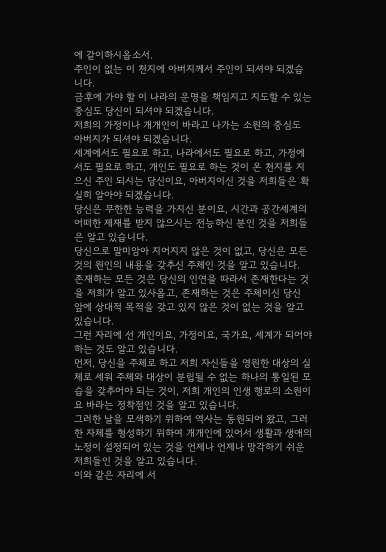에 같이하시옵소서.
주인이 없는 이 천지에 아버지께서 주인이 되셔야 되겠습니다.
금후에 가야 할 이 나라의 운명을 책임지고 지도할 수 있는 중심도 당신이 되셔야 되겠습니다.
저희의 가정이나 개개인이 바라고 나가는 소원의 중심도 아버지가 되셔야 되겠습니다.
세계에서도 필요로 하고, 나라에서도 필요로 하고, 가정에서도 필요로 하고, 개인도 필요로 하는 것이 온 천지를 지으신 주인 되시는 당신이요, 아버지이신 것을 저희들은 확실히 알아야 되겠습니다.
당신은 무한한 능력을 가지신 분이요, 시간과 공간세계의 어떠한 제재를 받지 않으시는 전능하신 분인 것을 저희들은 알고 있습니다.
당신으로 말미암아 지어지지 않은 것이 없고, 당신은 모든 것의 원인의 내용을 갖추신 주체인 것을 알고 있습니다.
존재하는 모든 것은 당신의 인연을 따라서 존재한다는 것을 저희가 알고 있사옵고, 존재하는 것은 주체이신 당신 앞에 상대적 목적을 갖고 있지 않은 것이 없는 것을 알고 있습니다.
그런 자리에 선 개인이요, 가정이요, 국가요, 세계가 되어야 하는 것도 알고 있습니다.
먼저, 당신을 주체로 하고 저희 자신들을 영원한 대상의 실체로 세워 주체와 대상이 분립될 수 없는 하나의 통일된 모습을 갖추어야 되는 것이, 저희 개인의 인생 행로의 소원이요 바라는 정착점인 것을 알고 있습니다.
그러한 날을 모색하기 위하여 역사는 동원되어 왔고, 그러한 자체를 형성하기 위하여 개개인에 있어서 생활과 생애의 노정이 설정되어 있는 것을 언제나 언제나 망각하기 쉬운 저희들인 것을 알고 있습니다.
이와 같은 자리에 서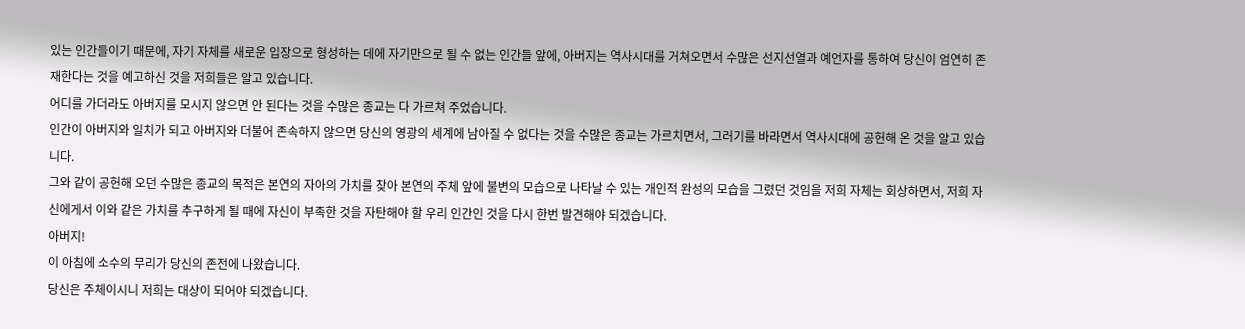있는 인간들이기 때문에, 자기 자체를 새로운 입장으로 형성하는 데에 자기만으로 될 수 없는 인간들 앞에, 아버지는 역사시대를 거쳐오면서 수많은 선지선열과 예언자를 통하여 당신이 엄연히 존재한다는 것을 예고하신 것을 저희들은 알고 있습니다.
어디를 가더라도 아버지를 모시지 않으면 안 된다는 것을 수많은 종교는 다 가르쳐 주었습니다.
인간이 아버지와 일치가 되고 아버지와 더불어 존속하지 않으면 당신의 영광의 세계에 남아질 수 없다는 것을 수많은 종교는 가르치면서, 그러기를 바라면서 역사시대에 공헌해 온 것을 알고 있습니다.
그와 같이 공헌해 오던 수많은 종교의 목적은 본연의 자아의 가치를 찾아 본연의 주체 앞에 불변의 모습으로 나타날 수 있는 개인적 완성의 모습을 그렸던 것임을 저희 자체는 회상하면서, 저희 자신에게서 이와 같은 가치를 추구하게 될 때에 자신이 부족한 것을 자탄해야 할 우리 인간인 것을 다시 한번 발견해야 되겠습니다.
아버지!
이 아침에 소수의 무리가 당신의 존전에 나왔습니다.
당신은 주체이시니 저희는 대상이 되어야 되겠습니다.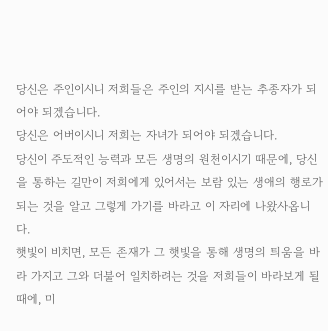당신은 주인이시니 저희들은 주인의 지시를 받는 추종자가 되어야 되겠습니다.
당신은 어버이시니 저희는 자녀가 되어야 되겠습니다.
당신이 주도적인 능력과 모든 생명의 원천이시기 때문에, 당신을 통하는 길만이 저희에게 있어서는 보람 있는 생애의 행로가 되는 것을 알고 그렇게 가기를 바라고 이 자리에 나왔사옵니다.
햇빛이 비치면, 모든 존재가 그 햇빛을 통해 생명의 틔움을 바라 가지고 그와 더불어 일치하려는 것을 저희들이 바라보게 될 때에, 미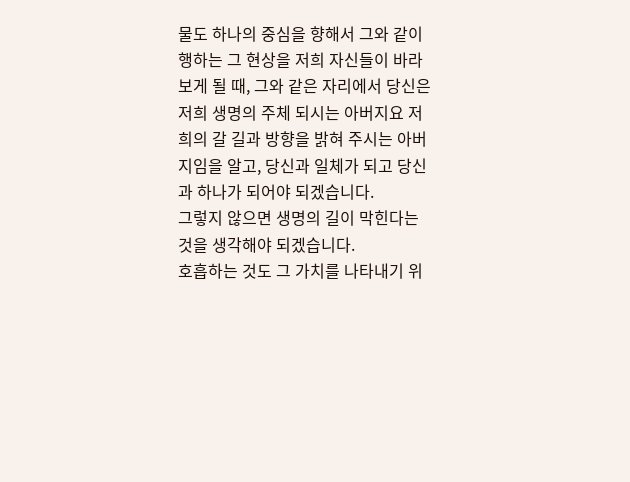물도 하나의 중심을 향해서 그와 같이 행하는 그 현상을 저희 자신들이 바라보게 될 때, 그와 같은 자리에서 당신은 저희 생명의 주체 되시는 아버지요 저희의 갈 길과 방향을 밝혀 주시는 아버지임을 알고, 당신과 일체가 되고 당신과 하나가 되어야 되겠습니다.
그렇지 않으면 생명의 길이 막힌다는 것을 생각해야 되겠습니다.
호흡하는 것도 그 가치를 나타내기 위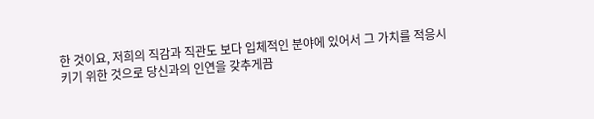한 것이요, 저희의 직감과 직관도 보다 입체적인 분야에 있어서 그 가치를 적응시키기 위한 것으로 당신과의 인연을 갖추게끔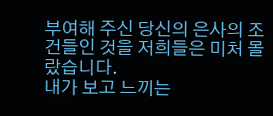부여해 주신 당신의 은사의 조건들인 것을 저희들은 미처 몰랐습니다.
내가 보고 느끼는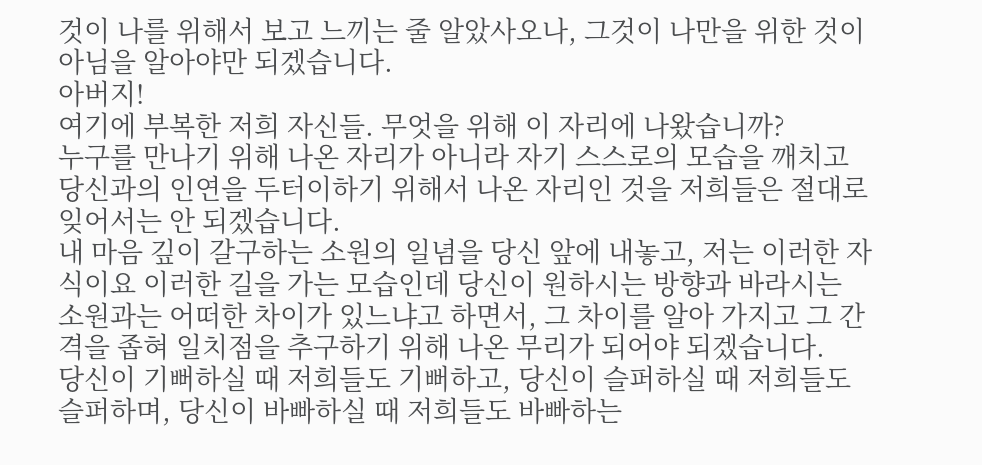것이 나를 위해서 보고 느끼는 줄 알았사오나, 그것이 나만을 위한 것이 아님을 알아야만 되겠습니다.
아버지!
여기에 부복한 저희 자신들. 무엇을 위해 이 자리에 나왔습니까?
누구를 만나기 위해 나온 자리가 아니라 자기 스스로의 모습을 깨치고 당신과의 인연을 두터이하기 위해서 나온 자리인 것을 저희들은 절대로 잊어서는 안 되겠습니다.
내 마음 깊이 갈구하는 소원의 일념을 당신 앞에 내놓고, 저는 이러한 자식이요 이러한 길을 가는 모습인데 당신이 원하시는 방향과 바라시는 소원과는 어떠한 차이가 있느냐고 하면서, 그 차이를 알아 가지고 그 간격을 좁혀 일치점을 추구하기 위해 나온 무리가 되어야 되겠습니다.
당신이 기뻐하실 때 저희들도 기뻐하고, 당신이 슬퍼하실 때 저희들도 슬퍼하며, 당신이 바빠하실 때 저희들도 바빠하는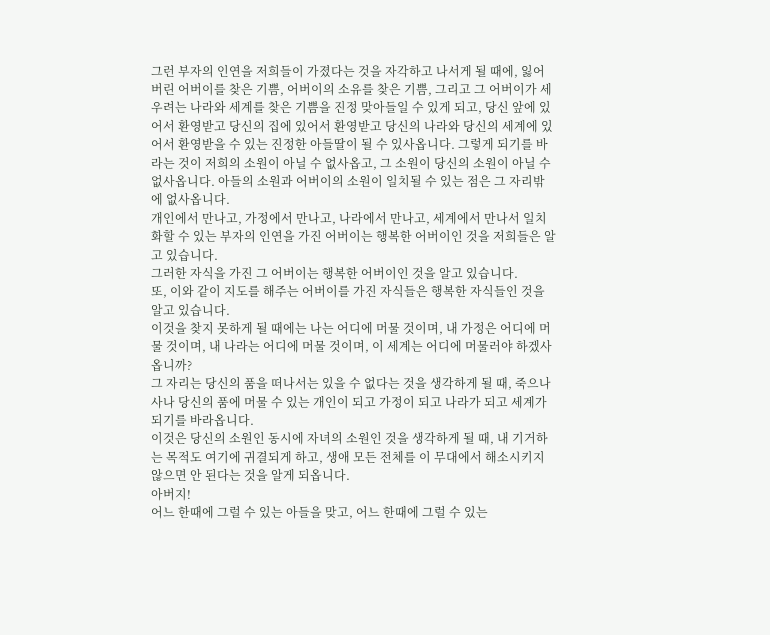그런 부자의 인연을 저희들이 가졌다는 것을 자각하고 나서게 될 때에, 잃어버린 어버이를 찾은 기쁨, 어버이의 소유를 찾은 기쁨, 그리고 그 어버이가 세우려는 나라와 세계를 찾은 기쁨을 진정 맞아들일 수 있게 되고, 당신 앞에 있어서 환영받고 당신의 집에 있어서 환영받고 당신의 나라와 당신의 세계에 있어서 환영받을 수 있는 진정한 아들딸이 될 수 있사옵니다. 그렇게 되기를 바라는 것이 저희의 소원이 아닐 수 없사옵고, 그 소원이 당신의 소원이 아닐 수 없사옵니다. 아들의 소원과 어버이의 소원이 일치될 수 있는 점은 그 자리밖에 없사옵니다.
개인에서 만나고, 가정에서 만나고, 나라에서 만나고, 세계에서 만나서 일치화할 수 있는 부자의 인연을 가진 어버이는 행복한 어버이인 것을 저희들은 알고 있습니다.
그러한 자식을 가진 그 어버이는 행복한 어버이인 것을 알고 있습니다.
또, 이와 같이 지도를 해주는 어버이를 가진 자식들은 행복한 자식들인 것을 알고 있습니다.
이것을 찾지 못하게 될 때에는 나는 어디에 머물 것이며, 내 가정은 어디에 머물 것이며, 내 나라는 어디에 머물 것이며, 이 세계는 어디에 머물러야 하겠사옵니까?
그 자리는 당신의 품을 떠나서는 있을 수 없다는 것을 생각하게 될 때, 죽으나 사나 당신의 품에 머물 수 있는 개인이 되고 가정이 되고 나라가 되고 세계가 되기를 바라옵니다.
이것은 당신의 소원인 동시에 자녀의 소원인 것을 생각하게 될 때, 내 기거하는 목적도 여기에 귀결되게 하고, 생애 모든 전체를 이 무대에서 해소시키지 않으면 안 된다는 것을 알게 되옵니다.
아버지!
어느 한때에 그럴 수 있는 아들을 맞고, 어느 한때에 그럴 수 있는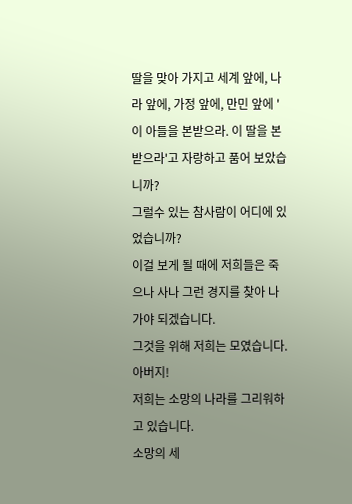딸을 맞아 가지고 세계 앞에, 나라 앞에, 가정 앞에, 만민 앞에 '이 아들을 본받으라. 이 딸을 본받으라'고 자랑하고 품어 보았습니까?
그럴수 있는 참사람이 어디에 있었습니까?
이걸 보게 될 때에 저희들은 죽으나 사나 그런 경지를 찾아 나가야 되겠습니다.
그것을 위해 저희는 모였습니다.
아버지!
저희는 소망의 나라를 그리워하고 있습니다.
소망의 세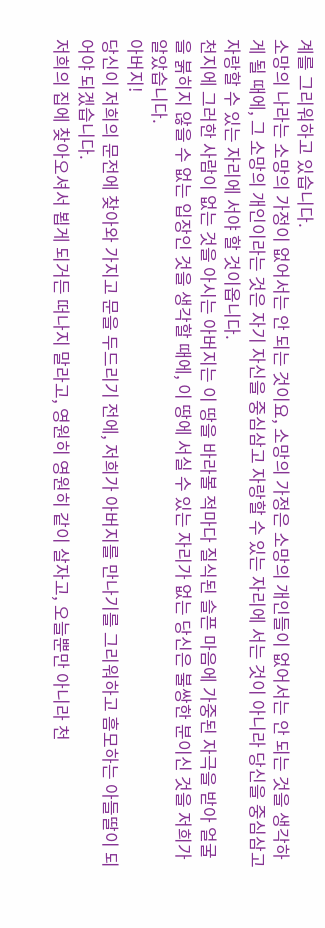계를 그리워하고 있습니다.
소망의 나라는 소망의 가정이 없어서는 안 되는 것이요, 소망의 가정은 소망의 개인들이 없어서는 안 되는 것을 생각하게 될 때에, 그 소망의 개인이라는 것은 자기 자신을 중심삼고 자랑할 수 있는 자리에 서는 것이 아니라 당신을 중심삼고 자랑할 수 있는 자리에 서야 할 것이옵니다.
천지에 그러한 사람이 없는 것을 아시는 아버지는 이 땅을 바라볼 적마다 질식된 슬픈 마음에 가중된 자극을 받아 얼굴을 붉히지 않을 수 없는 입장인 것을 생각할 때에, 이 땅에 서실 수 있는 자리가 없는 당신은 불쌍한 분이신 것을 저희가 알았습니다.
아버지!
당신이 저희의 문전에 찾아와 가지고 문을 두드리기 전에, 저희가 아버지를 만나기를 그리워하고 흠모하는 아들딸이 되어야 되겠습니다.
저희의 집에 찾아오셔서 뵙게 되거든 떠나지 말라고, 영원히 영원히 같이 살자고, 오늘뿐만 아니라 천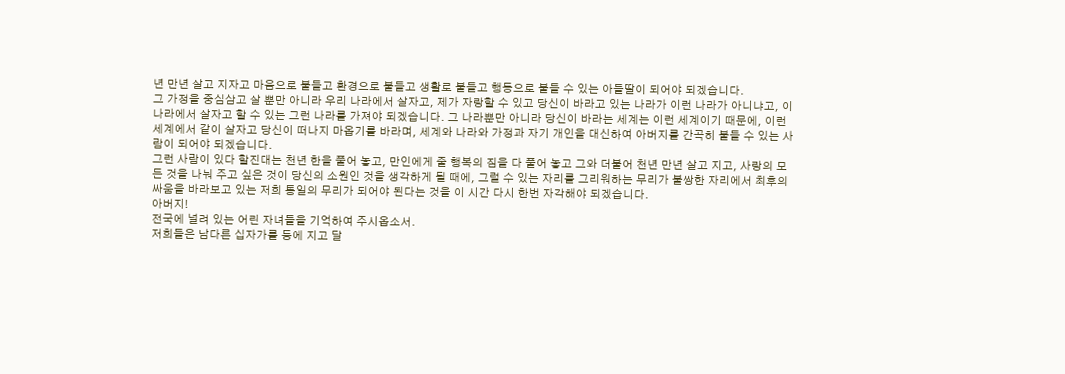년 만년 살고 지자고 마음으로 붙들고 환경으로 붙들고 생활로 붙들고 행동으로 붙들 수 있는 아들딸이 되어야 되겠습니다.
그 가정을 중심삼고 살 뿐만 아니라 우리 나라에서 살자고, 제가 자랑할 수 있고 당신이 바라고 있는 나라가 이런 나라가 아니냐고, 이 나라에서 살자고 할 수 있는 그런 나라를 가져야 되겠습니다. 그 나라뿐만 아니라 당신이 바라는 세계는 이런 세계이기 때문에, 이런 세계에서 같이 살자고 당신이 떠나지 마옵기를 바라며, 세계와 나라와 가정과 자기 개인을 대신하여 아버지를 간곡히 붙들 수 있는 사람이 되어야 되겠습니다.
그런 사람이 있다 할진대는 천년 한을 풀어 놓고, 만인에게 줄 행복의 짐을 다 풀어 놓고 그와 더불어 천년 만년 살고 지고, 사랑의 모든 것을 나눠 주고 싶은 것이 당신의 소원인 것을 생각하게 될 때에, 그럴 수 있는 자리를 그리워하는 무리가 불쌍한 자리에서 최후의 싸움을 바라보고 있는 저희 통일의 무리가 되어야 된다는 것을 이 시간 다시 한번 자각해야 되겠습니다.
아버지!
전국에 널려 있는 어린 자녀들을 기억하여 주시옵소서.
저희들은 남다른 십자가를 등에 지고 달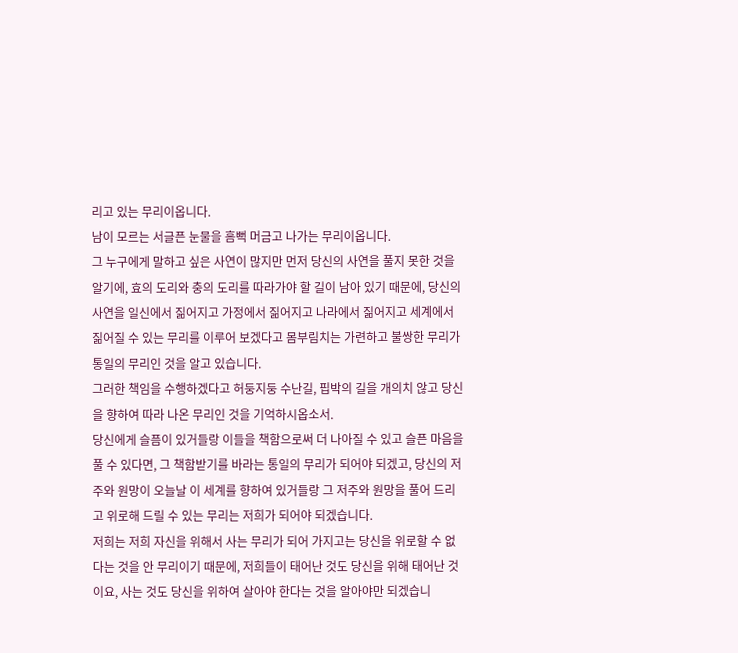리고 있는 무리이옵니다.
남이 모르는 서글픈 눈물을 흠뻑 머금고 나가는 무리이옵니다.
그 누구에게 말하고 싶은 사연이 많지만 먼저 당신의 사연을 풀지 못한 것을 알기에, 효의 도리와 충의 도리를 따라가야 할 길이 남아 있기 때문에, 당신의 사연을 일신에서 짊어지고 가정에서 짊어지고 나라에서 짊어지고 세계에서 짊어질 수 있는 무리를 이루어 보겠다고 몸부림치는 가련하고 불쌍한 무리가 통일의 무리인 것을 알고 있습니다.
그러한 책임을 수행하겠다고 허둥지둥 수난길, 핍박의 길을 개의치 않고 당신을 향하여 따라 나온 무리인 것을 기억하시옵소서.
당신에게 슬픔이 있거들랑 이들을 책함으로써 더 나아질 수 있고 슬픈 마음을 풀 수 있다면, 그 책함받기를 바라는 통일의 무리가 되어야 되겠고, 당신의 저주와 원망이 오늘날 이 세계를 향하여 있거들랑 그 저주와 원망을 풀어 드리고 위로해 드릴 수 있는 무리는 저희가 되어야 되겠습니다.
저희는 저희 자신을 위해서 사는 무리가 되어 가지고는 당신을 위로할 수 없다는 것을 안 무리이기 때문에, 저희들이 태어난 것도 당신을 위해 태어난 것이요, 사는 것도 당신을 위하여 살아야 한다는 것을 알아야만 되겠습니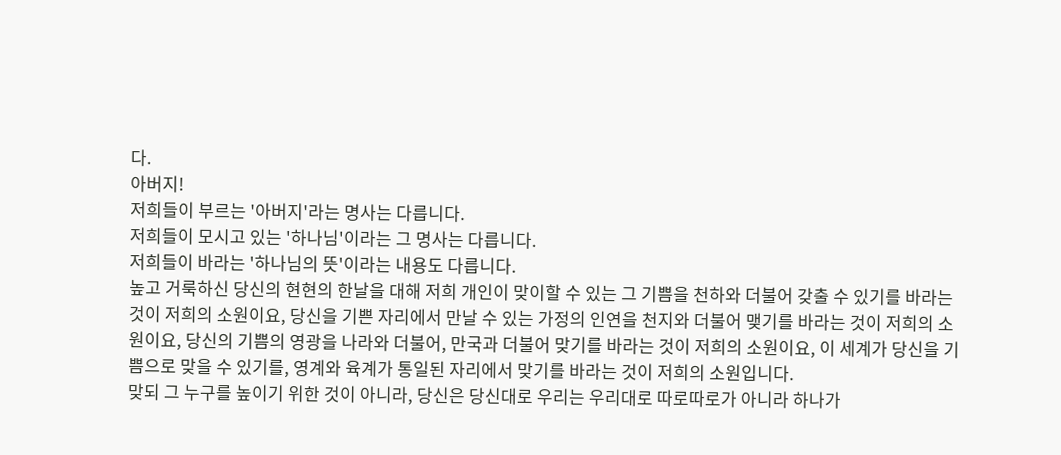다.
아버지!
저희들이 부르는 '아버지'라는 명사는 다릅니다.
저희들이 모시고 있는 '하나님'이라는 그 명사는 다릅니다.
저희들이 바라는 '하나님의 뜻'이라는 내용도 다릅니다.
높고 거룩하신 당신의 현현의 한날을 대해 저희 개인이 맞이할 수 있는 그 기쁨을 천하와 더불어 갖출 수 있기를 바라는 것이 저희의 소원이요, 당신을 기쁜 자리에서 만날 수 있는 가정의 인연을 천지와 더불어 맺기를 바라는 것이 저희의 소원이요, 당신의 기쁨의 영광을 나라와 더불어, 만국과 더불어 맞기를 바라는 것이 저희의 소원이요, 이 세계가 당신을 기쁨으로 맞을 수 있기를, 영계와 육계가 통일된 자리에서 맞기를 바라는 것이 저희의 소원입니다.
맞되 그 누구를 높이기 위한 것이 아니라, 당신은 당신대로 우리는 우리대로 따로따로가 아니라 하나가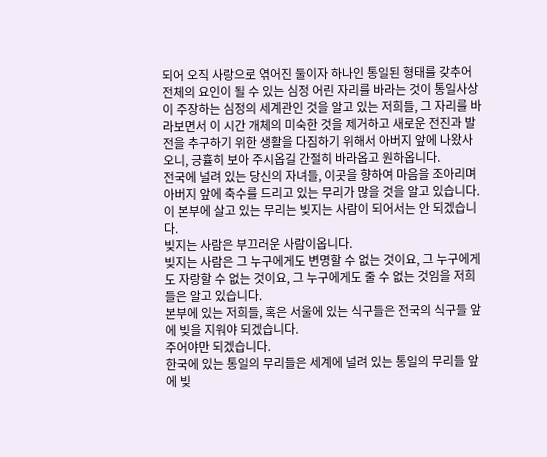되어 오직 사랑으로 엮어진 둘이자 하나인 통일된 형태를 갖추어 전체의 요인이 될 수 있는 심정 어린 자리를 바라는 것이 통일사상이 주장하는 심정의 세계관인 것을 알고 있는 저희들, 그 자리를 바라보면서 이 시간 개체의 미숙한 것을 제거하고 새로운 전진과 발전을 추구하기 위한 생활을 다짐하기 위해서 아버지 앞에 나왔사오니, 긍휼히 보아 주시옵길 간절히 바라옵고 원하옵니다.
전국에 널려 있는 당신의 자녀들, 이곳을 향하여 마음을 조아리며 아버지 앞에 축수를 드리고 있는 무리가 많을 것을 알고 있습니다.
이 본부에 살고 있는 무리는 빚지는 사람이 되어서는 안 되겠습니다.
빚지는 사람은 부끄러운 사람이옵니다.
빚지는 사람은 그 누구에게도 변명할 수 없는 것이요, 그 누구에게도 자랑할 수 없는 것이요, 그 누구에게도 줄 수 없는 것임을 저희들은 알고 있습니다.
본부에 있는 저희들, 혹은 서울에 있는 식구들은 전국의 식구들 앞에 빚을 지워야 되겠습니다.
주어야만 되겠습니다.
한국에 있는 통일의 무리들은 세계에 널려 있는 통일의 무리들 앞에 빚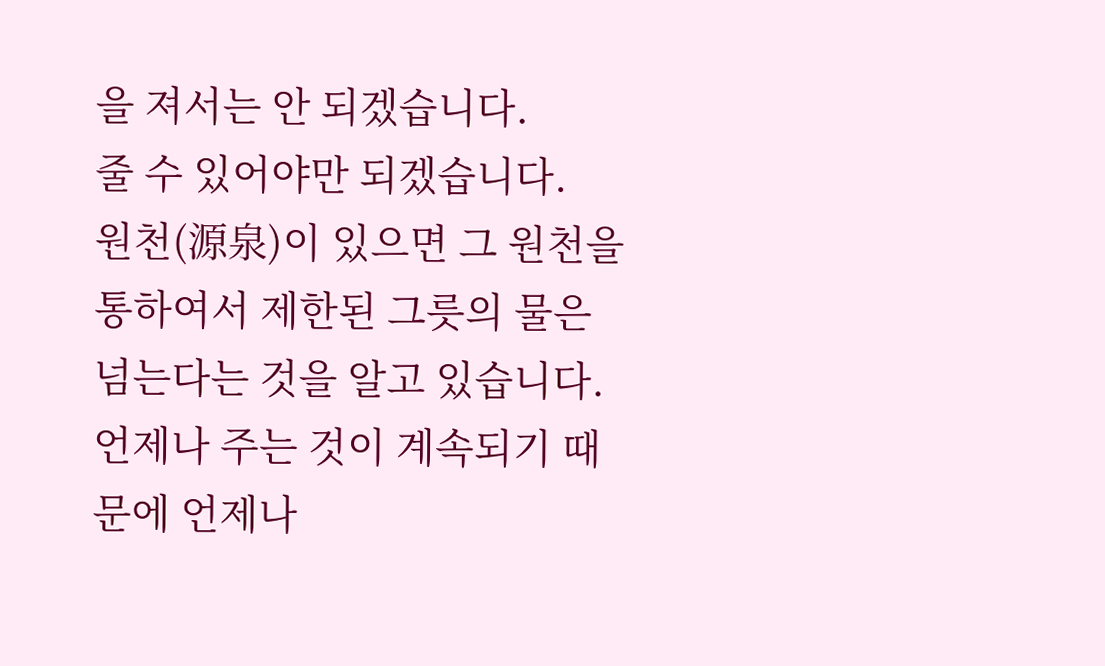을 져서는 안 되겠습니다.
줄 수 있어야만 되겠습니다.
원천(源泉)이 있으면 그 원천을 통하여서 제한된 그릇의 물은 넘는다는 것을 알고 있습니다.
언제나 주는 것이 계속되기 때문에 언제나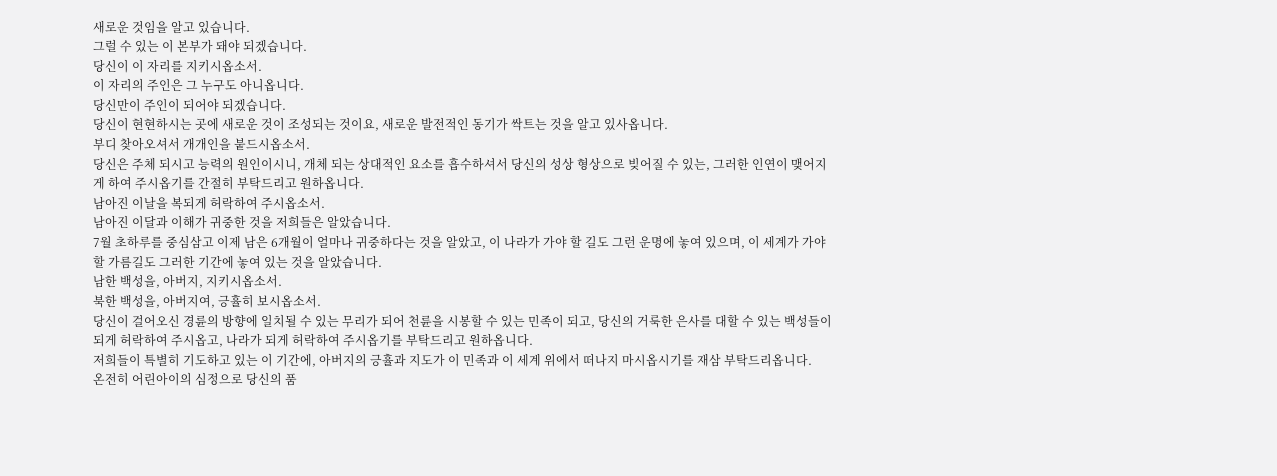새로운 것임을 알고 있습니다.
그럴 수 있는 이 본부가 돼야 되겠습니다.
당신이 이 자리를 지키시옵소서.
이 자리의 주인은 그 누구도 아니옵니다.
당신만이 주인이 되어야 되겠습니다.
당신이 현현하시는 곳에 새로운 것이 조성되는 것이요, 새로운 발전적인 동기가 싹트는 것을 알고 있사옵니다.
부디 찾아오셔서 개개인을 붙드시옵소서.
당신은 주체 되시고 능력의 원인이시니, 개체 되는 상대적인 요소를 흡수하셔서 당신의 성상 형상으로 빚어질 수 있는, 그러한 인연이 맺어지게 하여 주시옵기를 간절히 부탁드리고 원하옵니다.
남아진 이날을 복되게 허락하여 주시옵소서.
남아진 이달과 이해가 귀중한 것을 저희들은 알았습니다.
7월 초하루를 중심삼고 이제 남은 6개월이 얼마나 귀중하다는 것을 알았고, 이 나라가 가야 할 길도 그런 운명에 놓여 있으며, 이 세계가 가야 할 가름길도 그러한 기간에 놓여 있는 것을 알았습니다.
남한 백성을, 아버지, 지키시옵소서.
북한 백성을, 아버지여, 긍휼히 보시옵소서.
당신이 걸어오신 경륜의 방향에 일치될 수 있는 무리가 되어 천륜을 시봉할 수 있는 민족이 되고, 당신의 거룩한 은사를 대할 수 있는 백성들이 되게 허락하여 주시옵고, 나라가 되게 허락하여 주시옵기를 부탁드리고 원하옵니다.
저희들이 특별히 기도하고 있는 이 기간에, 아버지의 긍휼과 지도가 이 민족과 이 세계 위에서 떠나지 마시옵시기를 재삼 부탁드리옵니다.
온전히 어린아이의 심정으로 당신의 품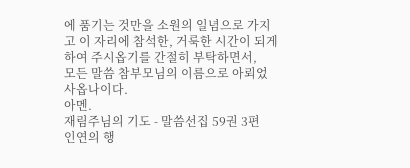에 품기는 것만을 소원의 일념으로 가지고 이 자리에 참석한, 거룩한 시간이 되게 하여 주시옵기를 간절히 부탁하면서,
모든 말씀 참부모님의 이름으로 아뢰었사옵나이다.
아멘.
재림주님의 기도 - 말씀선집 59권 3편
인연의 행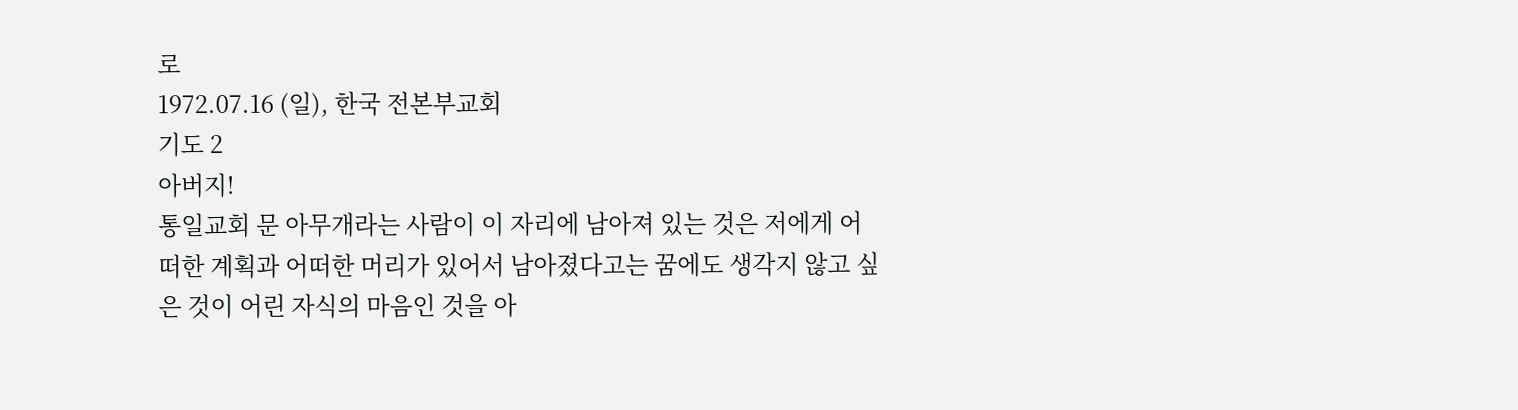로
1972.07.16 (일), 한국 전본부교회
기도 2
아버지!
통일교회 문 아무개라는 사람이 이 자리에 남아져 있는 것은 저에게 어떠한 계획과 어떠한 머리가 있어서 남아졌다고는 꿈에도 생각지 않고 싶은 것이 어린 자식의 마음인 것을 아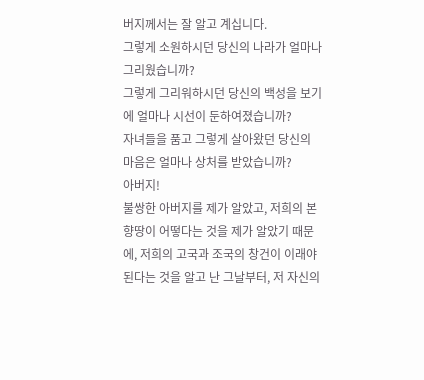버지께서는 잘 알고 계십니다.
그렇게 소원하시던 당신의 나라가 얼마나 그리웠습니까?
그렇게 그리워하시던 당신의 백성을 보기에 얼마나 시선이 둔하여졌습니까?
자녀들을 품고 그렇게 살아왔던 당신의 마음은 얼마나 상처를 받았습니까?
아버지!
불쌍한 아버지를 제가 알았고, 저희의 본향땅이 어떻다는 것을 제가 알았기 때문에, 저희의 고국과 조국의 창건이 이래야 된다는 것을 알고 난 그날부터, 저 자신의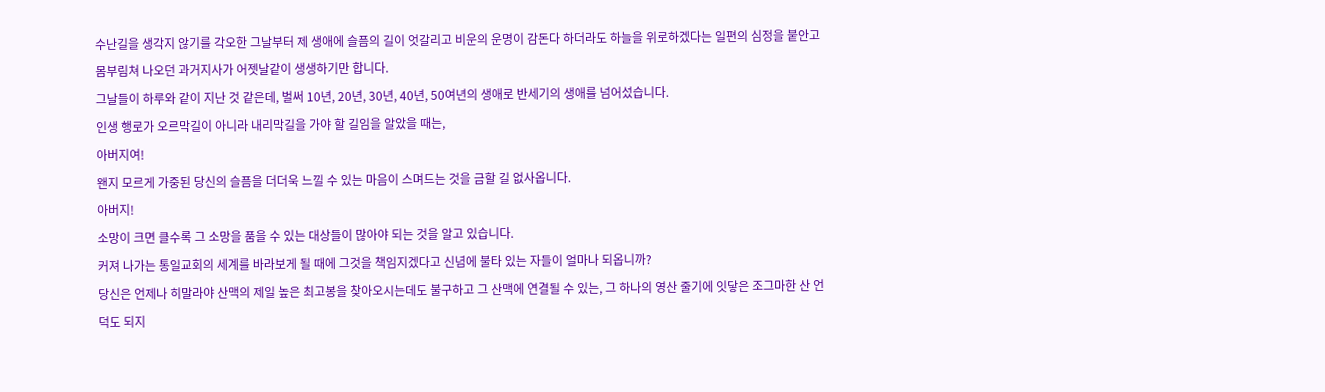수난길을 생각지 않기를 각오한 그날부터 제 생애에 슬픔의 길이 엇갈리고 비운의 운명이 감돈다 하더라도 하늘을 위로하겠다는 일편의 심정을 붙안고 몸부림쳐 나오던 과거지사가 어젯날같이 생생하기만 합니다.
그날들이 하루와 같이 지난 것 같은데, 벌써 10년, 20년, 30년, 40년, 50여년의 생애로 반세기의 생애를 넘어섰습니다.
인생 행로가 오르막길이 아니라 내리막길을 가야 할 길임을 알았을 때는,
아버지여!
왠지 모르게 가중된 당신의 슬픔을 더더욱 느낄 수 있는 마음이 스며드는 것을 금할 길 없사옵니다.
아버지!
소망이 크면 클수록 그 소망을 품을 수 있는 대상들이 많아야 되는 것을 알고 있습니다.
커져 나가는 통일교회의 세계를 바라보게 될 때에 그것을 책임지겠다고 신념에 불타 있는 자들이 얼마나 되옵니까?
당신은 언제나 히말라야 산맥의 제일 높은 최고봉을 찾아오시는데도 불구하고 그 산맥에 연결될 수 있는, 그 하나의 영산 줄기에 잇닿은 조그마한 산 언덕도 되지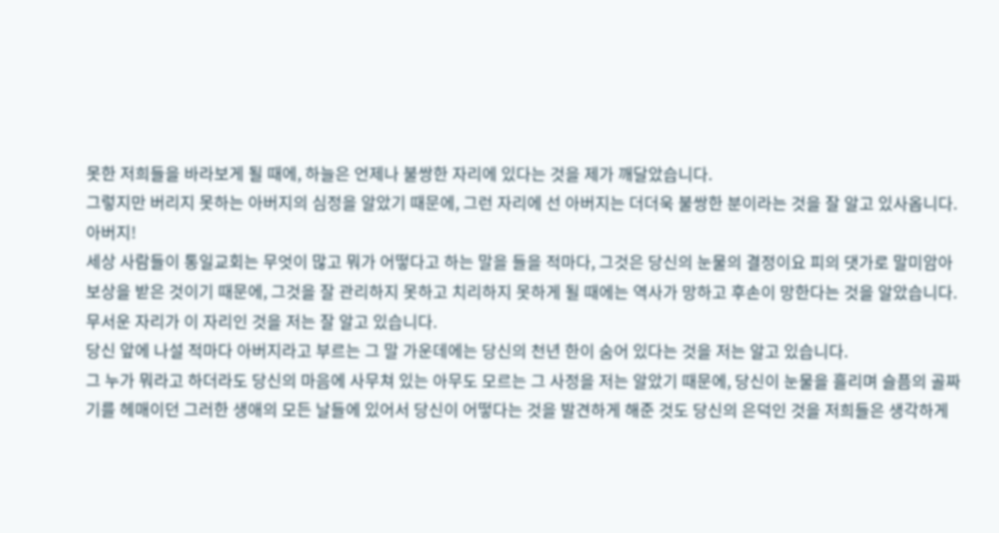못한 저희들을 바라보게 될 때에, 하늘은 언제나 불쌍한 자리에 있다는 것을 제가 깨달았습니다.
그렇지만 버리지 못하는 아버지의 심정을 알았기 때문에, 그런 자리에 선 아버지는 더더욱 불쌍한 분이라는 것을 잘 알고 있사옵니다.
아버지!
세상 사람들이 통일교회는 무엇이 많고 뭐가 어떻다고 하는 말을 들을 적마다, 그것은 당신의 눈물의 결정이요 피의 댓가로 말미암아 보상을 받은 것이기 때문에, 그것을 잘 관리하지 못하고 치리하지 못하게 될 때에는 역사가 망하고 후손이 망한다는 것을 알았습니다.
무서운 자리가 이 자리인 것을 저는 잘 알고 있습니다.
당신 앞에 나설 적마다 아버지라고 부르는 그 말 가운데에는 당신의 천년 한이 숨어 있다는 것을 저는 알고 있습니다.
그 누가 뭐라고 하더라도 당신의 마음에 사무쳐 있는 아무도 모르는 그 사정을 저는 알았기 때문에, 당신이 눈물을 흘리며 슬픔의 골짜기를 헤매이던 그러한 생애의 모든 날들에 있어서 당신이 어떻다는 것을 발견하게 해준 것도 당신의 은덕인 것을 저희들은 생각하게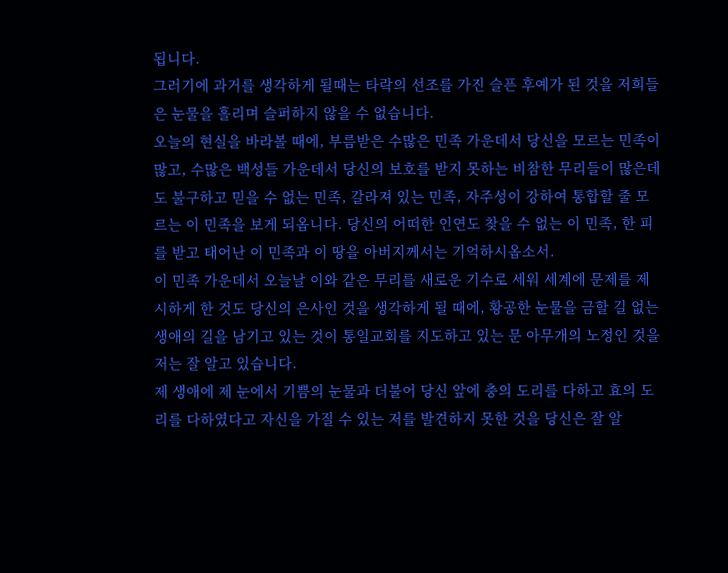됩니다.
그러기에 과거를 생각하게 될때는 타락의 선조를 가진 슬픈 후예가 된 것을 저희들은 눈물을 흘리며 슬퍼하지 않을 수 없습니다.
오늘의 현실을 바라볼 때에, 부름받은 수많은 민족 가운데서 당신을 모르는 민족이 많고, 수많은 백성들 가운데서 당신의 보호를 받지 못하는 비참한 무리들이 많은데도 불구하고 믿을 수 없는 민족, 갈라져 있는 민족, 자주성이 강하여 통합할 줄 모르는 이 민족을 보게 되옵니다. 당신의 어떠한 인연도 찾을 수 없는 이 민족, 한 피를 받고 태어난 이 민족과 이 땅을 아버지께서는 기억하시옵소서.
이 민족 가운데서 오늘날 이와 같은 무리를 새로운 기수로 세워 세계에 문제를 제시하게 한 것도 당신의 은사인 것을 생각하게 될 때에, 황공한 눈물을 금할 길 없는 생애의 길을 남기고 있는 것이 통일교회를 지도하고 있는 문 아무개의 노정인 것을 저는 잘 알고 있습니다.
제 생애에 제 눈에서 기쁨의 눈물과 더불어 당신 앞에 충의 도리를 다하고 효의 도리를 다하였다고 자신을 가질 수 있는 저를 발견하지 못한 것을 당신은 잘 알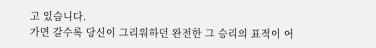고 있습니다.
가면 갈수록 당신이 그리워하던 완전한 그 승리의 표적이 어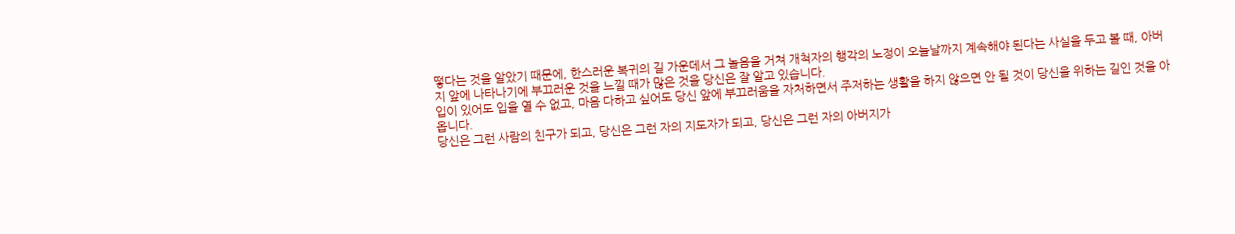떻다는 것을 알았기 때문에, 한스러운 복귀의 길 가운데서 그 놀음을 거쳐 개척자의 행각의 노정이 오늘날까지 계속해야 된다는 사실을 두고 볼 때, 아버지 앞에 나타나기에 부끄러운 것을 느낄 때가 많은 것을 당신은 잘 알고 있습니다.
입이 있어도 입을 열 수 없고, 마음 다하고 싶어도 당신 앞에 부끄러움을 자처하면서 주저하는 생활을 하지 않으면 안 될 것이 당신을 위하는 길인 것을 아옵니다.
당신은 그런 사람의 친구가 되고, 당신은 그런 자의 지도자가 되고, 당신은 그런 자의 아버지가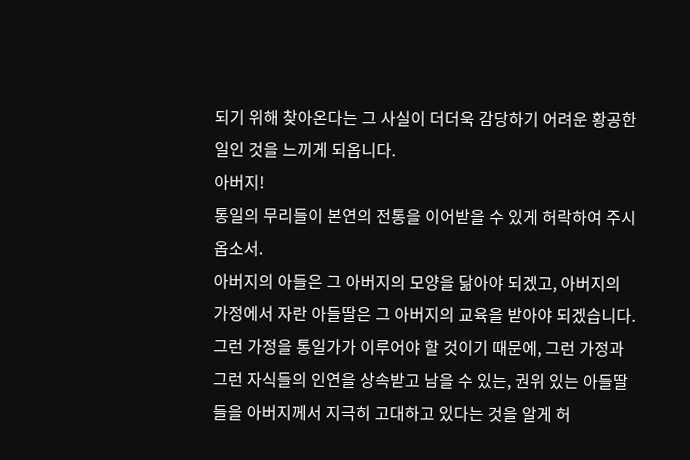되기 위해 찾아온다는 그 사실이 더더욱 감당하기 어려운 황공한 일인 것을 느끼게 되옵니다.
아버지!
통일의 무리들이 본연의 전통을 이어받을 수 있게 허락하여 주시옵소서.
아버지의 아들은 그 아버지의 모양을 닮아야 되겠고, 아버지의 가정에서 자란 아들딸은 그 아버지의 교육을 받아야 되겠습니다.
그런 가정을 통일가가 이루어야 할 것이기 때문에, 그런 가정과 그런 자식들의 인연을 상속받고 남을 수 있는, 권위 있는 아들딸들을 아버지께서 지극히 고대하고 있다는 것을 알게 허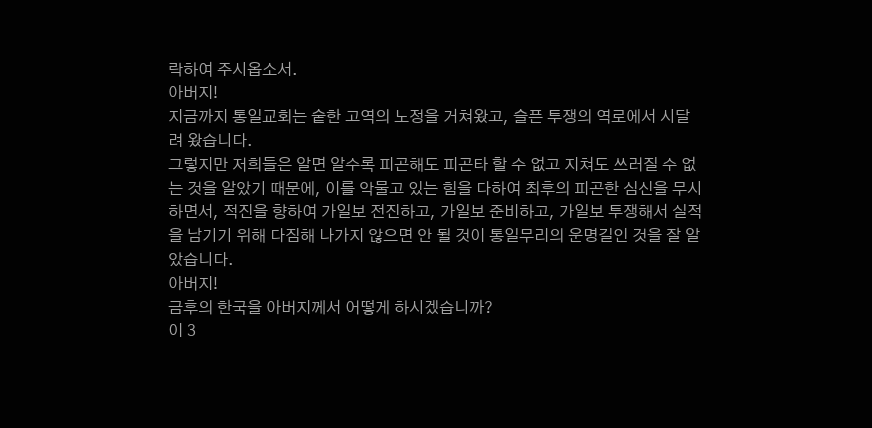락하여 주시옵소서.
아버지!
지금까지 통일교회는 숱한 고역의 노정을 거쳐왔고, 슬픈 투쟁의 역로에서 시달려 왔습니다.
그렇지만 저희들은 알면 알수록 피곤해도 피곤타 할 수 없고 지쳐도 쓰러질 수 없는 것을 알았기 때문에, 이를 악물고 있는 힘을 다하여 최후의 피곤한 심신을 무시하면서, 적진을 향하여 가일보 전진하고, 가일보 준비하고, 가일보 투쟁해서 실적을 남기기 위해 다짐해 나가지 않으면 안 될 것이 통일무리의 운명길인 것을 잘 알았습니다.
아버지!
금후의 한국을 아버지께서 어떻게 하시겠습니까?
이 3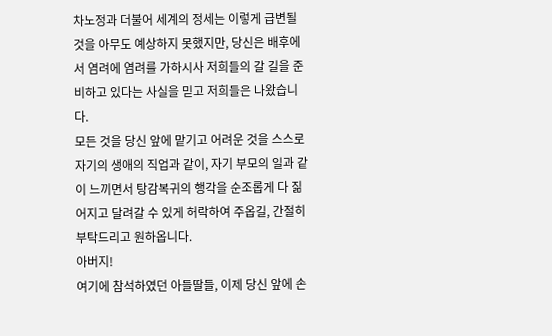차노정과 더불어 세계의 정세는 이렇게 급변될 것을 아무도 예상하지 못했지만, 당신은 배후에서 염려에 염려를 가하시사 저희들의 갈 길을 준비하고 있다는 사실을 믿고 저희들은 나왔습니다.
모든 것을 당신 앞에 맡기고 어려운 것을 스스로 자기의 생애의 직업과 같이, 자기 부모의 일과 같이 느끼면서 탕감복귀의 행각을 순조롭게 다 짊어지고 달려갈 수 있게 허락하여 주옵길, 간절히 부탁드리고 원하옵니다.
아버지!
여기에 참석하였던 아들딸들, 이제 당신 앞에 손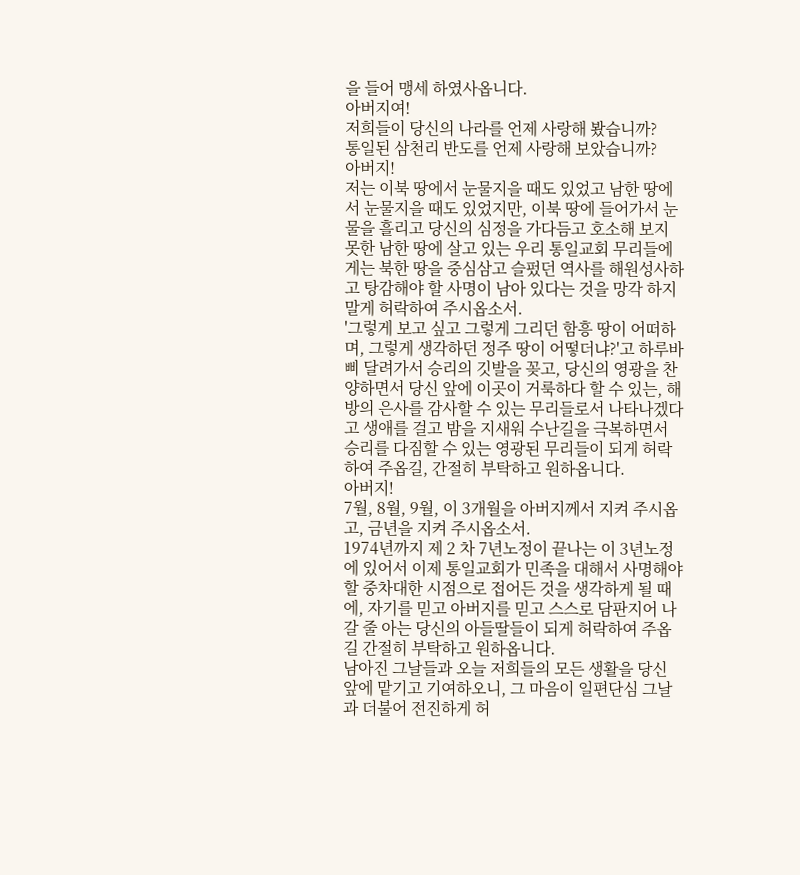을 들어 맹세 하였사옵니다.
아버지여!
저희들이 당신의 나라를 언제 사랑해 봤습니까?
통일된 삼천리 반도를 언제 사랑해 보았습니까?
아버지!
저는 이북 땅에서 눈물지을 때도 있었고 남한 땅에서 눈물지을 때도 있었지만, 이북 땅에 들어가서 눈물을 흘리고 당신의 심정을 가다듬고 호소해 보지 못한 남한 땅에 살고 있는 우리 통일교회 무리들에게는 북한 땅을 중심삼고 슬펐던 역사를 해원성사하고 탕감해야 할 사명이 남아 있다는 것을 망각 하지 말게 허락하여 주시옵소서.
'그렇게 보고 싶고 그렇게 그리던 함흥 땅이 어떠하며, 그렇게 생각하던 정주 땅이 어떻더냐?'고 하루바삐 달려가서 승리의 깃발을 꽂고, 당신의 영광을 찬양하면서 당신 앞에 이곳이 거룩하다 할 수 있는, 해방의 은사를 감사할 수 있는 무리들로서 나타나겠다고 생애를 걸고 밤을 지새워 수난길을 극복하면서 승리를 다짐할 수 있는 영광된 무리들이 되게 허락하여 주옵길, 간절히 부탁하고 원하옵니다.
아버지!
7월, 8월, 9월, 이 3개월을 아버지께서 지켜 주시옵고, 금년을 지켜 주시옵소서.
1974년까지 제 2 차 7년노정이 끝나는 이 3년노정에 있어서 이제 통일교회가 민족을 대해서 사명해야 할 중차대한 시점으로 접어든 것을 생각하게 될 때에, 자기를 믿고 아버지를 믿고 스스로 담판지어 나갈 줄 아는 당신의 아들딸들이 되게 허락하여 주옵길 간절히 부탁하고 원하옵니다.
남아진 그날들과 오늘 저희들의 모든 생활을 당신 앞에 맡기고 기여하오니, 그 마음이 일편단심 그날과 더불어 전진하게 허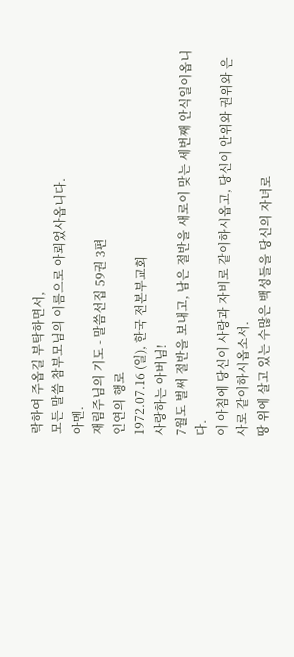락하여 주옵길 부탁하면서,
모든 말씀 참부모님의 이름으로 아뢰었사옵니다.
아멘.
재림주님의 기도 - 말씀선집 59권 3편
인연의 행로
1972.07.16 (일), 한국 전본부교회
사랑하는 아버님!
7월도 벌써 절반을 보내고, 남은 절반을 새로이 맞는 세번째 안식일이옵니다.
이 아침에 당신이 사랑과 자비로 같이하시옵고, 당신이 안위와 권위와 은사로 같이하시옵소서.
땅 위에 살고 있는 수많은 백성들을 당신의 자녀로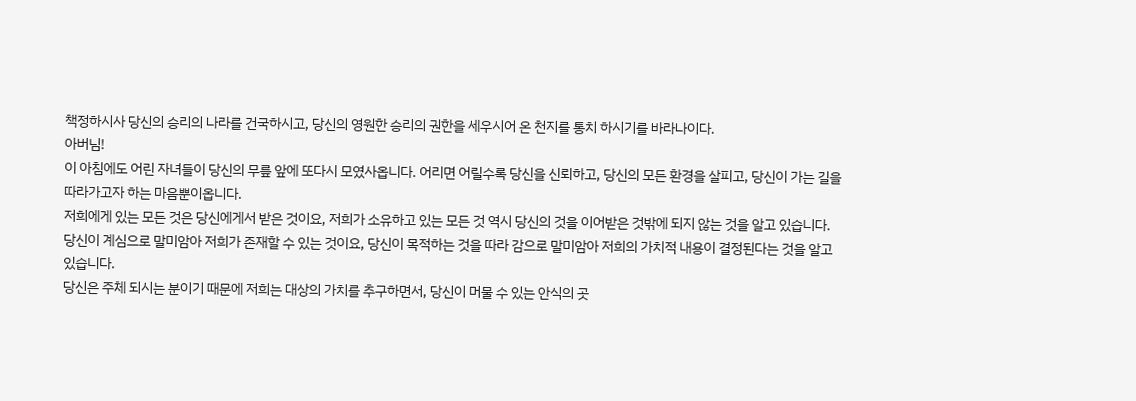책정하시사 당신의 승리의 나라를 건국하시고, 당신의 영원한 승리의 권한을 세우시어 온 천지를 통치 하시기를 바라나이다.
아버님!
이 아침에도 어린 자녀들이 당신의 무릎 앞에 또다시 모였사옵니다. 어리면 어릴수록 당신을 신뢰하고, 당신의 모든 환경을 살피고, 당신이 가는 길을 따라가고자 하는 마음뿐이옵니다.
저희에게 있는 모든 것은 당신에게서 받은 것이요, 저희가 소유하고 있는 모든 것 역시 당신의 것을 이어받은 것밖에 되지 않는 것을 알고 있습니다.
당신이 계심으로 말미암아 저희가 존재할 수 있는 것이요, 당신이 목적하는 것을 따라 감으로 말미암아 저희의 가치적 내용이 결정된다는 것을 알고 있습니다.
당신은 주체 되시는 분이기 때문에 저희는 대상의 가치를 추구하면서, 당신이 머물 수 있는 안식의 곳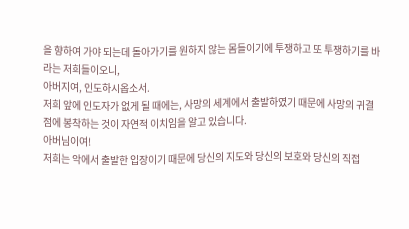을 향하여 가야 되는데 돌아가기를 원하지 않는 몸들이기에 투쟁하고 또 투쟁하기를 바라는 저희들이오니,
아버지여, 인도하시옵소서.
저희 앞에 인도자가 없게 될 때에는, 사망의 세계에서 출발하였기 때문에 사망의 귀결점에 봉착하는 것이 자연적 이치임을 알고 있습니다.
아버님이여!
저희는 악에서 출발한 입장이기 때문에 당신의 지도와 당신의 보호와 당신의 직접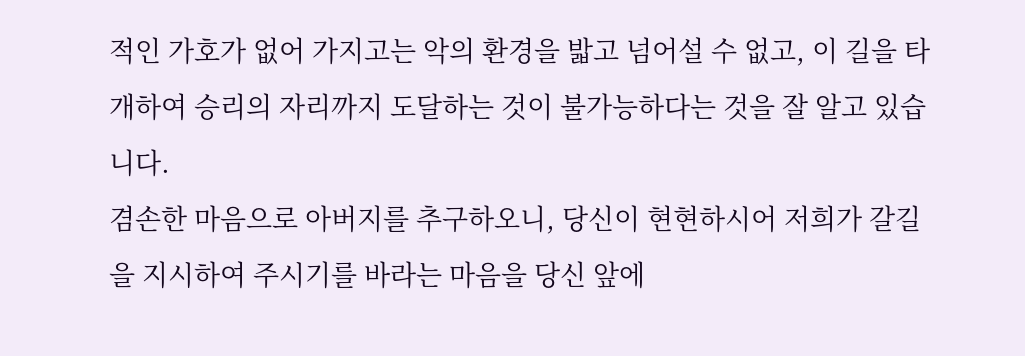적인 가호가 없어 가지고는 악의 환경을 밟고 넘어설 수 없고, 이 길을 타개하여 승리의 자리까지 도달하는 것이 불가능하다는 것을 잘 알고 있습니다.
겸손한 마음으로 아버지를 추구하오니, 당신이 현현하시어 저희가 갈길을 지시하여 주시기를 바라는 마음을 당신 앞에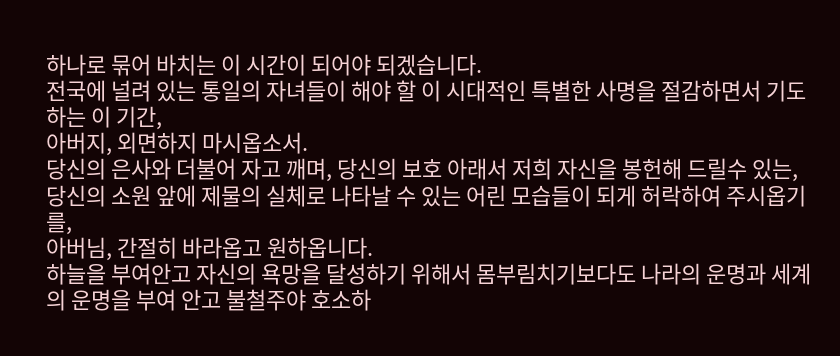하나로 묶어 바치는 이 시간이 되어야 되겠습니다.
전국에 널려 있는 통일의 자녀들이 해야 할 이 시대적인 특별한 사명을 절감하면서 기도하는 이 기간,
아버지, 외면하지 마시옵소서.
당신의 은사와 더불어 자고 깨며, 당신의 보호 아래서 저희 자신을 봉헌해 드릴수 있는, 당신의 소원 앞에 제물의 실체로 나타날 수 있는 어린 모습들이 되게 허락하여 주시옵기를,
아버님, 간절히 바라옵고 원하옵니다.
하늘을 부여안고 자신의 욕망을 달성하기 위해서 몸부림치기보다도 나라의 운명과 세계의 운명을 부여 안고 불철주야 호소하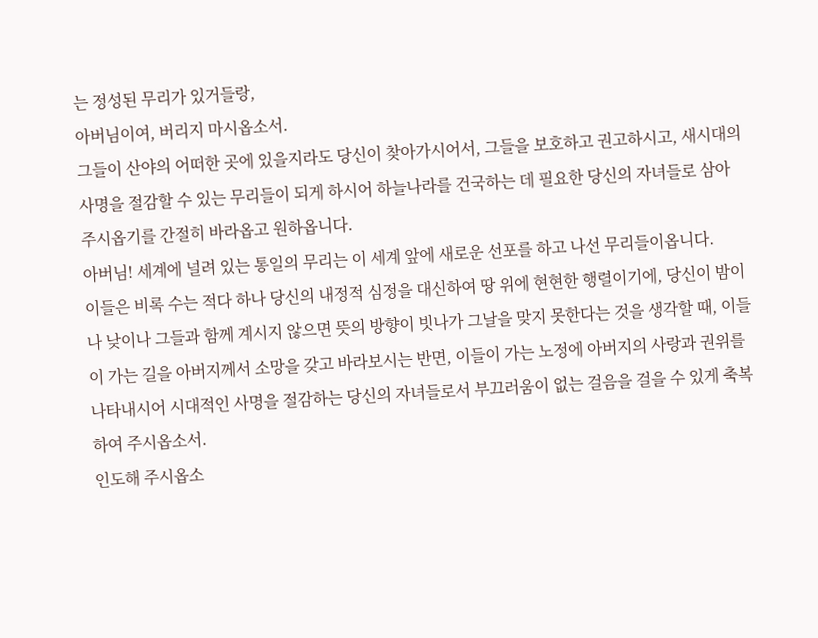는 정성된 무리가 있거들랑,
아버님이여, 버리지 마시옵소서.
그들이 산야의 어떠한 곳에 있을지라도 당신이 찾아가시어서, 그들을 보호하고 권고하시고, 새시대의 사명을 절감할 수 있는 무리들이 되게 하시어 하늘나라를 건국하는 데 필요한 당신의 자녀들로 삼아 주시옵기를 간절히 바라옵고 원하옵니다.
아버님! 세계에 널려 있는 통일의 무리는 이 세계 앞에 새로운 선포를 하고 나선 무리들이옵니다.
이들은 비록 수는 적다 하나 당신의 내정적 심정을 대신하여 땅 위에 현현한 행렬이기에, 당신이 밤이나 낮이나 그들과 함께 계시지 않으면 뜻의 방향이 빗나가 그날을 맞지 못한다는 것을 생각할 때, 이들이 가는 길을 아버지께서 소망을 갖고 바라보시는 반면, 이들이 가는 노정에 아버지의 사랑과 권위를 나타내시어 시대적인 사명을 절감하는 당신의 자녀들로서 부끄러움이 없는 걸음을 걸을 수 있게 축복하여 주시옵소서.
인도해 주시옵소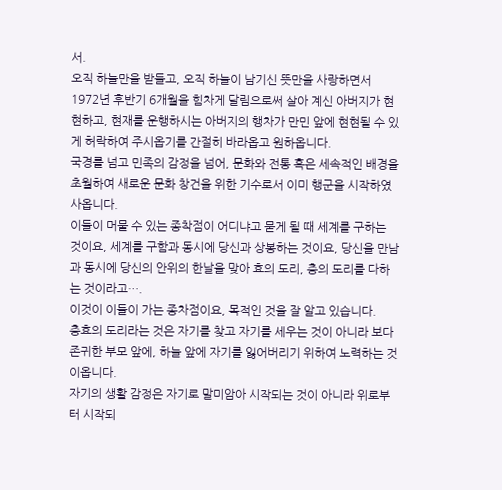서.
오직 하늘만을 받들고, 오직 하늘이 남기신 뜻만을 사랑하면서 1972년 후반기 6개월을 힘차게 달림으로써 살아 계신 아버지가 현현하고, 현재를 운행하시는 아버지의 행차가 만민 앞에 현현될 수 있게 허락하여 주시옵기를 간절히 바라옵고 원하옵니다.
국경를 넘고 민족의 감정을 넘어, 문화와 전통 혹은 세속적인 배경을 초월하여 새로운 문화 창건을 위한 기수로서 이미 행군을 시작하였사옵니다.
이들이 머물 수 있는 종착점이 어디냐고 묻게 될 때 세계를 구하는 것이요, 세계를 구함과 동시에 당신과 상봉하는 것이요, 당신을 만남과 동시에 당신의 안위의 한날을 맞아 효의 도리, 충의 도리를 다하는 것이라고….
이것이 이들이 가는 종차점이요, 목적인 것을 잘 알고 있습니다.
충효의 도리라는 것은 자기를 찾고 자기를 세우는 것이 아니라 보다 존귀한 부모 앞에, 하늘 앞에 자기를 잃어버리기 위하여 노력하는 것이옵니다.
자기의 생활 감정은 자기로 말미암아 시작되는 것이 아니라 위로부터 시작되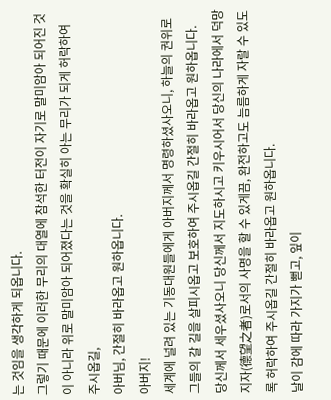는 것임을 생각하게 되옵니다.
그렇기 때문에 이러한 무리의 대열에 참석한 터전이 자기로 말미암아 되어진 것이 아니라 위로 말미암아 되어졌다는 것을 확실히 아는 무리가 되게 허락하여 주시옵길,
아버님, 간절히 바라옵고 원하옵니다.
아버지!
세계에 널려 있는 기동대원들에게 아버지께서 명령하셨사오니, 하늘의 권위로 그들의 갈 길을 살피시옵고 보호하여 주시옵길 간절히 바라옵고 원하옵니다.
당신께서 세우셨사오니 당신께서 지도하시고 키우시어서 당신의 나라에서 덕망지자(德望之者)로서의 사명을 할 수 있게끔, 완전하고도 늠름하게 자랄 수 있도록 허락하여 주시옵길 간절히 바라옵고 원하옵니다.
날이 감에 따라 가지가 뻗고, 잎이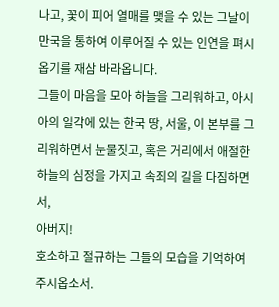나고, 꽃이 피어 열매를 맺을 수 있는 그날이 만국을 통하여 이루어질 수 있는 인연을 펴시옵기를 재삼 바라옵니다.
그들이 마음을 모아 하늘을 그리워하고, 아시아의 일각에 있는 한국 땅, 서울, 이 본부를 그리워하면서 눈물짓고, 혹은 거리에서 애절한 하늘의 심정을 가지고 속죄의 길을 다짐하면서,
아버지!
호소하고 절규하는 그들의 모습을 기억하여 주시옵소서.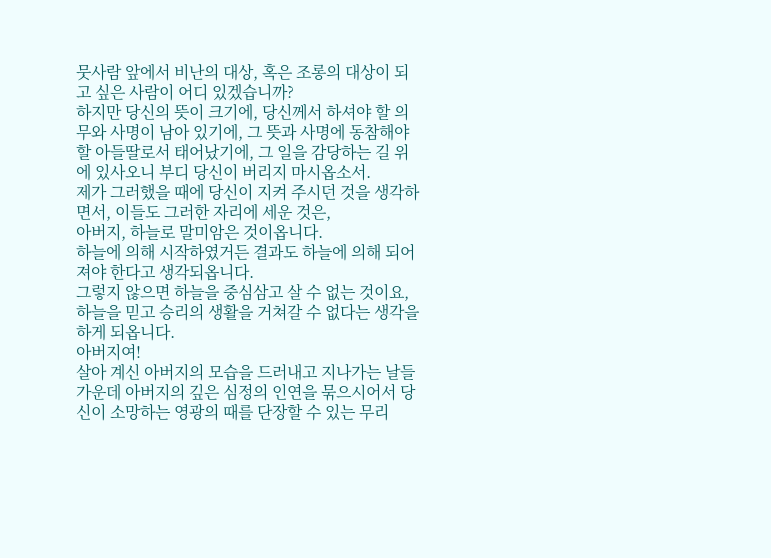뭇사람 앞에서 비난의 대상, 혹은 조롱의 대상이 되고 싶은 사람이 어디 있겠습니까?
하지만 당신의 뜻이 크기에, 당신께서 하셔야 할 의무와 사명이 남아 있기에, 그 뜻과 사명에 동참해야 할 아들딸로서 태어났기에, 그 일을 감당하는 길 위에 있사오니 부디 당신이 버리지 마시옵소서.
제가 그러했을 때에 당신이 지켜 주시던 것을 생각하면서, 이들도 그러한 자리에 세운 것은,
아버지, 하늘로 말미암은 것이옵니다.
하늘에 의해 시작하였거든 결과도 하늘에 의해 되어져야 한다고 생각되옵니다.
그렇지 않으면 하늘을 중심삼고 살 수 없는 것이요, 하늘을 믿고 승리의 생활을 거쳐갈 수 없다는 생각을 하게 되옵니다.
아버지여!
살아 계신 아버지의 모습을 드러내고 지나가는 날들 가운데 아버지의 깊은 심정의 인연을 묶으시어서 당신이 소망하는 영광의 때를 단장할 수 있는 무리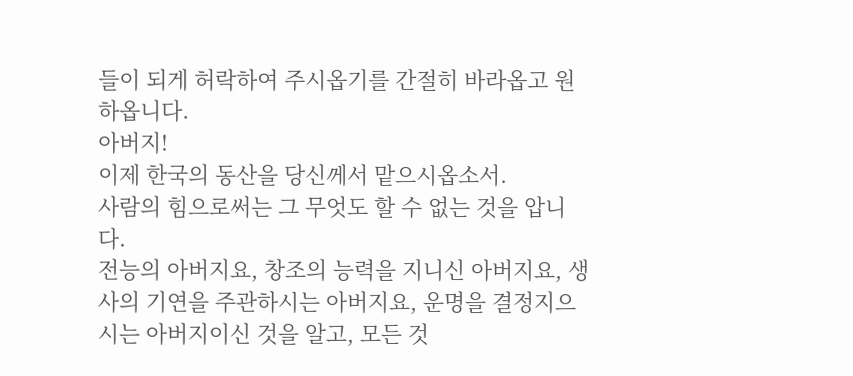들이 되게 허락하여 주시옵기를 간절히 바라옵고 원하옵니다.
아버지!
이제 한국의 동산을 당신께서 맡으시옵소서.
사람의 힘으로써는 그 무엇도 할 수 없는 것을 압니다.
전능의 아버지요, 창조의 능력을 지니신 아버지요, 생사의 기연을 주관하시는 아버지요, 운명을 결정지으시는 아버지이신 것을 알고, 모든 것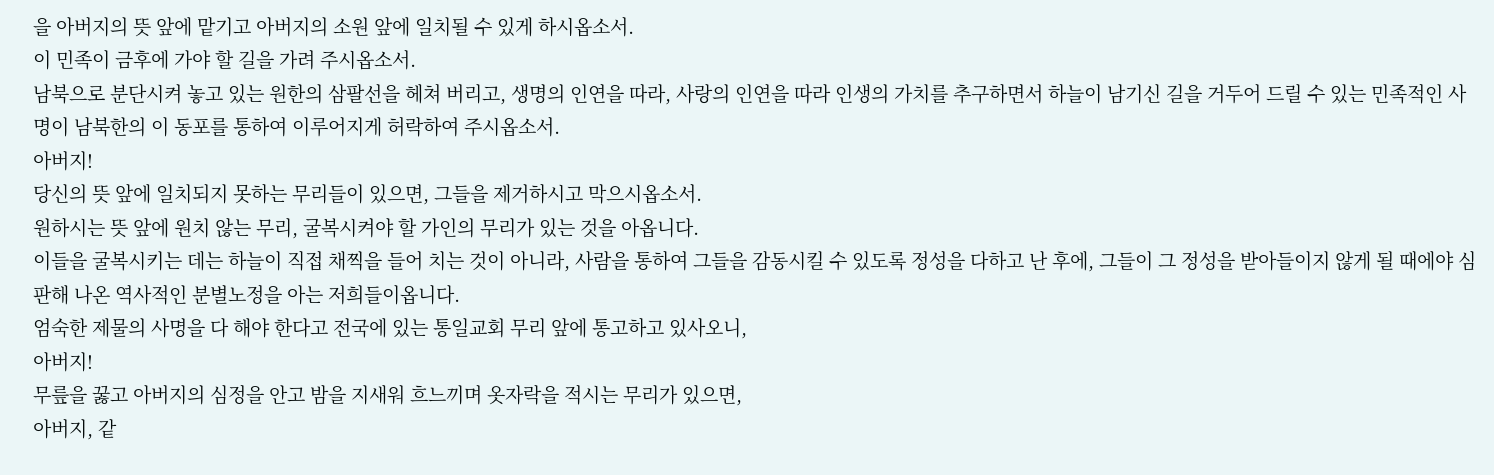을 아버지의 뜻 앞에 맡기고 아버지의 소원 앞에 일치될 수 있게 하시옵소서.
이 민족이 금후에 가야 할 길을 가려 주시옵소서.
남북으로 분단시켜 놓고 있는 원한의 삼팔선을 헤쳐 버리고, 생명의 인연을 따라, 사랑의 인연을 따라 인생의 가치를 추구하면서 하늘이 남기신 길을 거두어 드릴 수 있는 민족적인 사명이 남북한의 이 동포를 통하여 이루어지게 허락하여 주시옵소서.
아버지!
당신의 뜻 앞에 일치되지 못하는 무리들이 있으면, 그들을 제거하시고 막으시옵소서.
원하시는 뜻 앞에 원치 않는 무리, 굴복시켜야 할 가인의 무리가 있는 것을 아옵니다.
이들을 굴복시키는 데는 하늘이 직접 채찍을 들어 치는 것이 아니라, 사람을 통하여 그들을 감동시킬 수 있도록 정성을 다하고 난 후에, 그들이 그 정성을 받아들이지 않게 될 때에야 심판해 나온 역사적인 분별노정을 아는 저희들이옵니다.
엄숙한 제물의 사명을 다 해야 한다고 전국에 있는 통일교회 무리 앞에 통고하고 있사오니,
아버지!
무릎을 꿇고 아버지의 심정을 안고 밤을 지새워 흐느끼며 옷자락을 적시는 무리가 있으면,
아버지, 같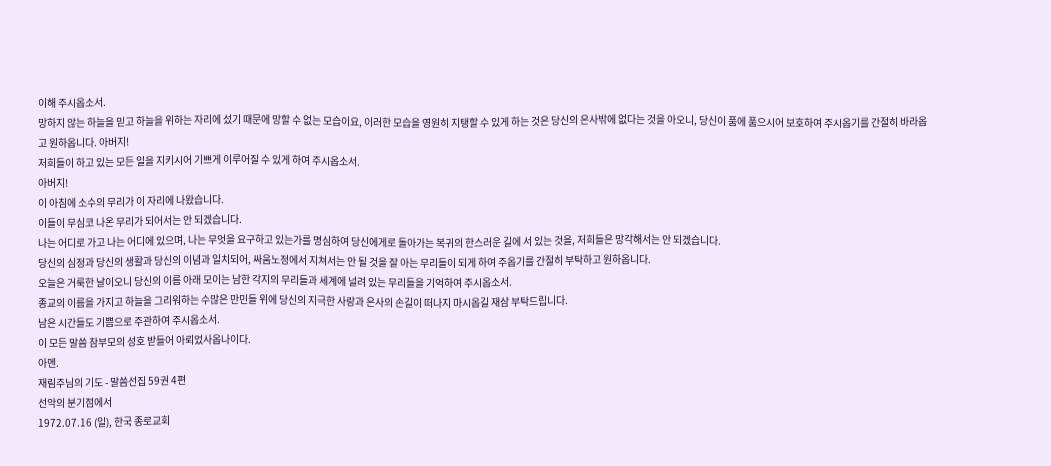이해 주시옵소서.
망하지 않는 하늘을 믿고 하늘을 위하는 자리에 섰기 때문에 망할 수 없는 모습이요, 이러한 모습을 영원히 지탱할 수 있게 하는 것은 당신의 은사밖에 없다는 것을 아오니, 당신이 품에 품으시어 보호하여 주시옵기를 간절히 바라옵고 원하옵니다. 아버지!
저희들이 하고 있는 모든 일을 지키시어 기쁘게 이루어질 수 있게 하여 주시옵소서.
아버지!
이 아침에 소수의 무리가 이 자리에 나왔습니다.
이들이 무심코 나온 무리가 되어서는 안 되겠습니다.
나는 어디로 가고 나는 어디에 있으며, 나는 무엇을 요구하고 있는가를 명심하여 당신에게로 돌아가는 복귀의 한스러운 길에 서 있는 것을, 저희들은 망각해서는 안 되겠습니다.
당신의 심정과 당신의 생활과 당신의 이념과 일치되어, 싸움노정에서 지쳐서는 안 될 것을 잘 아는 무리들이 되게 하여 주옵기를 간절히 부탁하고 원하옵니다.
오늘은 거룩한 날이오니 당신의 이름 아래 모이는 남한 각지의 무리들과 세계에 널려 있는 무리들을 기억하여 주시옵소서.
종교의 이름을 가지고 하늘을 그리워하는 수많은 만민들 위에 당신의 지극한 사랑과 은사의 손길이 떠나지 마시옵길 재삼 부탁드립니다.
남은 시간들도 기쁨으로 주관하여 주시옵소서.
이 모든 말씀 참부모의 성호 받들어 아뢰었사옵나이다.
아멘.
재림주님의 기도 - 말씀선집 59권 4편
선악의 분기점에서
1972.07.16 (일), 한국 종로교회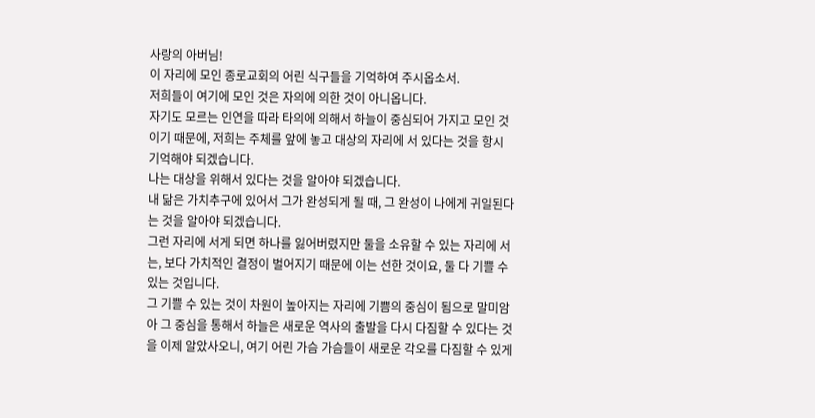사랑의 아버님!
이 자리에 모인 종로교회의 어린 식구들을 기억하여 주시옵소서.
저희들이 여기에 모인 것은 자의에 의한 것이 아니옵니다.
자기도 모르는 인연을 따라 타의에 의해서 하늘이 중심되어 가지고 모인 것이기 때문에, 저희는 주체를 앞에 놓고 대상의 자리에 서 있다는 것을 항시 기억해야 되겠습니다.
나는 대상을 위해서 있다는 것을 알아야 되겠습니다.
내 닮은 가치추구에 있어서 그가 완성되게 될 때, 그 완성이 나에게 귀일된다는 것을 알아야 되겠습니다.
그런 자리에 서게 되면 하나를 잃어버렸지만 둘을 소유할 수 있는 자리에 서는, 보다 가치적인 결정이 벌어지기 때문에 이는 선한 것이요, 둘 다 기쁠 수 있는 것입니다.
그 기쁠 수 있는 것이 차원이 높아지는 자리에 기쁨의 중심이 됨으로 말미암아 그 중심을 통해서 하늘은 새로운 역사의 출발을 다시 다짐할 수 있다는 것을 이제 알았사오니, 여기 어린 가슴 가슴들이 새로운 각오를 다짐할 수 있게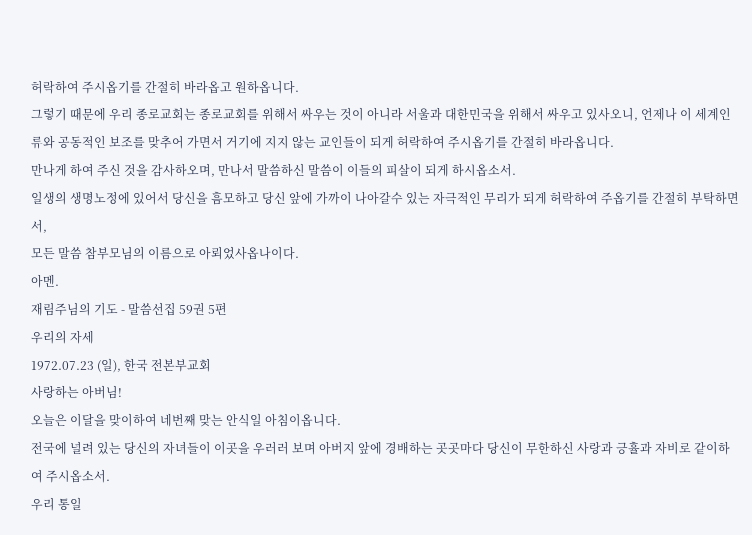허락하여 주시옵기를 간절히 바라옵고 원하옵니다.
그렇기 때문에 우리 종로교회는 종로교회를 위해서 싸우는 것이 아니라 서울과 대한민국을 위해서 싸우고 있사오니, 언제나 이 세계인류와 공동적인 보조를 맞추어 가면서 거기에 지지 않는 교인들이 되게 허락하여 주시옵기를 간절히 바라옵니다.
만나게 하여 주신 것을 감사하오며, 만나서 말씀하신 말씀이 이들의 피살이 되게 하시옵소서.
일생의 생명노정에 있어서 당신을 흠모하고 당신 앞에 가까이 나아갈수 있는 자극적인 무리가 되게 허락하여 주옵기를 간절히 부탁하면서,
모든 말씀 참부모님의 이름으로 아뢰었사옵나이다.
아멘.
재림주님의 기도 - 말씀선집 59권 5편
우리의 자세
1972.07.23 (일), 한국 전본부교회
사랑하는 아버님!
오늘은 이달을 맞이하여 네번째 맞는 안식일 아침이옵니다.
전국에 널려 있는 당신의 자녀들이 이곳을 우러러 보며 아버지 앞에 경배하는 곳곳마다 당신이 무한하신 사랑과 긍휼과 자비로 같이하여 주시옵소서.
우리 통일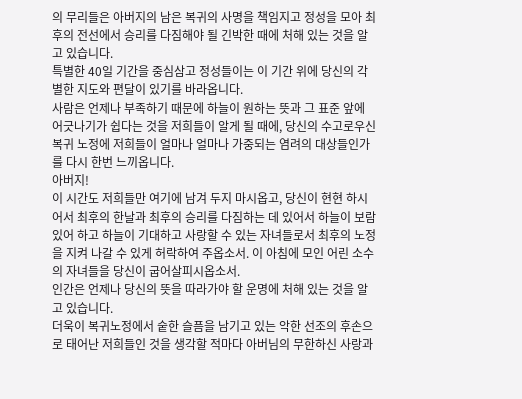의 무리들은 아버지의 남은 복귀의 사명을 책임지고 정성을 모아 최후의 전선에서 승리를 다짐해야 될 긴박한 때에 처해 있는 것을 알고 있습니다.
특별한 40일 기간을 중심삼고 정성들이는 이 기간 위에 당신의 각별한 지도와 편달이 있기를 바라옵니다.
사람은 언제나 부족하기 때문에 하늘이 원하는 뜻과 그 표준 앞에 어긋나기가 쉽다는 것을 저희들이 알게 될 때에, 당신의 수고로우신 복귀 노정에 저희들이 얼마나 얼마나 가중되는 염려의 대상들인가를 다시 한번 느끼옵니다.
아버지!
이 시간도 저희들만 여기에 남겨 두지 마시옵고, 당신이 현현 하시어서 최후의 한날과 최후의 승리를 다짐하는 데 있어서 하늘이 보람 있어 하고 하늘이 기대하고 사랑할 수 있는 자녀들로서 최후의 노정을 지켜 나갈 수 있게 허락하여 주옵소서. 이 아침에 모인 어린 소수의 자녀들을 당신이 굽어살피시옵소서.
인간은 언제나 당신의 뜻을 따라가야 할 운명에 처해 있는 것을 알고 있습니다.
더욱이 복귀노정에서 숱한 슬픔을 남기고 있는 악한 선조의 후손으로 태어난 저희들인 것을 생각할 적마다 아버님의 무한하신 사랑과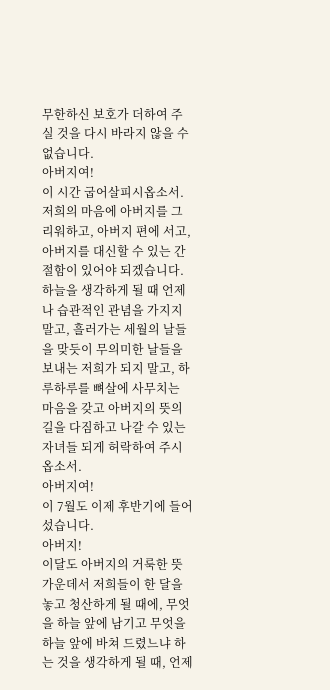무한하신 보호가 더하여 주실 것을 다시 바라지 않을 수 없습니다.
아버지여!
이 시간 굽어살피시옵소서.
저희의 마음에 아버지를 그리워하고, 아버지 편에 서고, 아버지를 대신할 수 있는 간절함이 있어야 되겠습니다.
하늘을 생각하게 될 때 언제나 습관적인 관념을 가지지 말고, 흘러가는 세월의 날들을 맞듯이 무의미한 날들을 보내는 저희가 되지 말고, 하루하루를 뼈살에 사무치는 마음을 갖고 아버지의 뜻의 길을 다짐하고 나갈 수 있는 자녀들 되게 허락하여 주시옵소서.
아버지여!
이 7월도 이제 후반기에 들어섰습니다.
아버지!
이달도 아버지의 거룩한 뜻 가운데서 저희들이 한 달을 놓고 청산하게 될 때에, 무엇을 하늘 앞에 남기고 무엇을 하늘 앞에 바쳐 드렸느냐 하는 것을 생각하게 될 때, 언제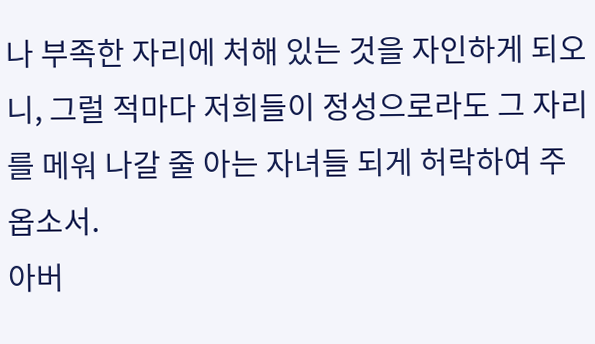나 부족한 자리에 처해 있는 것을 자인하게 되오니, 그럴 적마다 저희들이 정성으로라도 그 자리를 메워 나갈 줄 아는 자녀들 되게 허락하여 주옵소서.
아버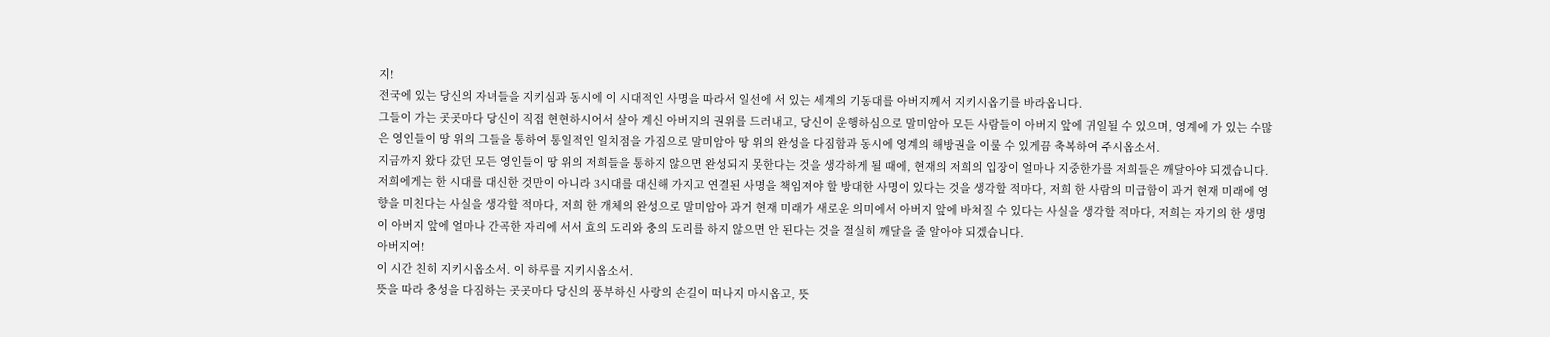지!
전국에 있는 당신의 자녀들을 지키심과 동시에 이 시대적인 사명을 따라서 일선에 서 있는 세계의 기동대를 아버지께서 지키시옵기를 바라옵니다.
그들이 가는 곳곳마다 당신이 직접 현현하시어서 살아 계신 아버지의 권위를 드러내고, 당신이 운행하심으로 말미암아 모든 사람들이 아버지 앞에 귀일될 수 있으며, 영계에 가 있는 수많은 영인들이 땅 위의 그들을 통하여 통일적인 일치점을 가짐으로 말미암아 땅 위의 완성을 다짐함과 동시에 영계의 해방권을 이룰 수 있게끔 축복하여 주시옵소서.
지금까지 왔다 갔던 모든 영인들이 땅 위의 저희들을 통하지 않으면 완성되지 못한다는 것을 생각하게 될 때에, 현재의 저희의 입장이 얼마나 지중한가를 저희들은 깨달아야 되겠습니다.
저희에게는 한 시대를 대신한 것만이 아니라 3시대를 대신해 가지고 연결된 사명을 책임져야 할 방대한 사명이 있다는 것을 생각할 적마다, 저희 한 사람의 미급함이 과거 현재 미래에 영향을 미친다는 사실을 생각할 적마다, 저희 한 개체의 완성으로 말미암아 과거 현재 미래가 새로운 의미에서 아버지 앞에 바쳐질 수 있다는 사실을 생각할 적마다, 저희는 자기의 한 생명이 아버지 앞에 얼마나 간곡한 자리에 서서 효의 도리와 충의 도리를 하지 않으면 안 된다는 것을 절실히 깨달을 줄 알아야 되겠습니다.
아버지여!
이 시간 친히 지키시옵소서. 이 하루를 지키시옵소서.
뜻을 따라 충성을 다짐하는 곳곳마다 당신의 풍부하신 사랑의 손길이 떠나지 마시옵고, 뜻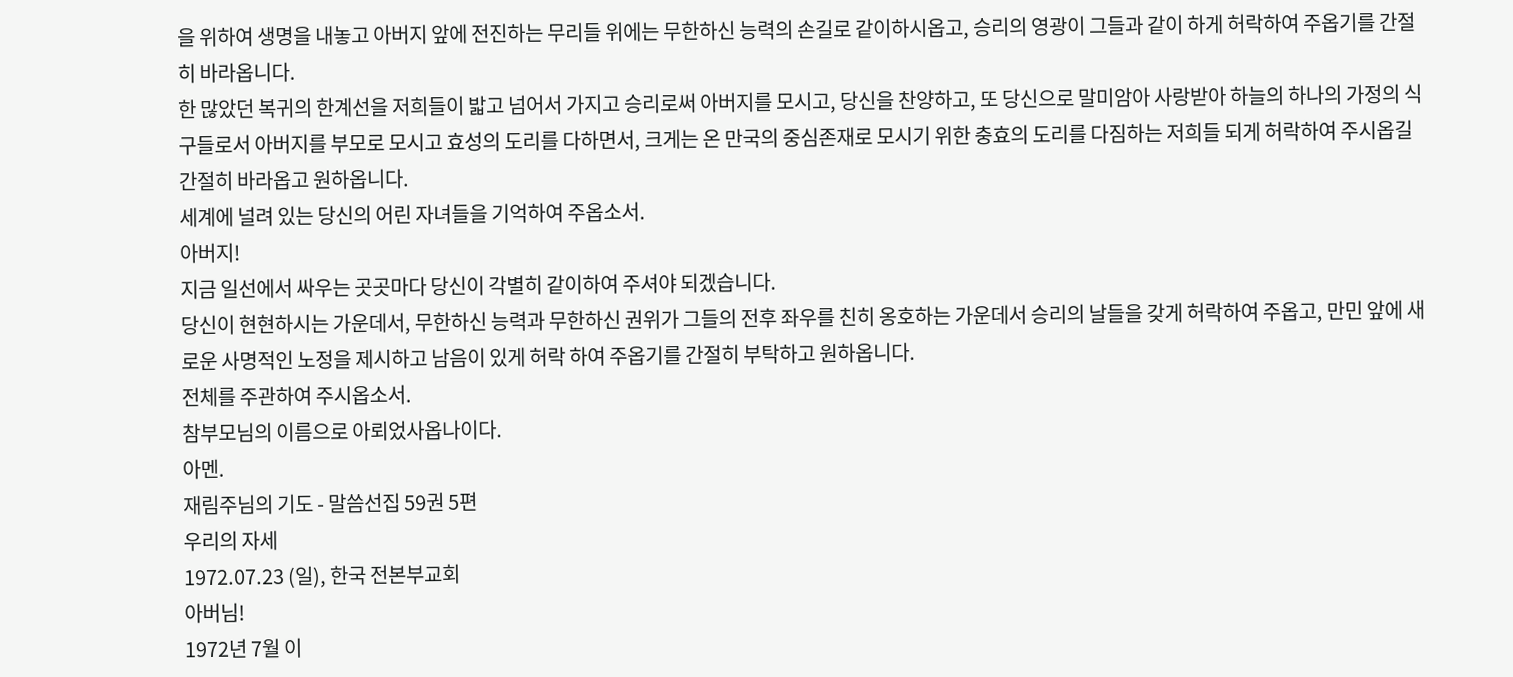을 위하여 생명을 내놓고 아버지 앞에 전진하는 무리들 위에는 무한하신 능력의 손길로 같이하시옵고, 승리의 영광이 그들과 같이 하게 허락하여 주옵기를 간절히 바라옵니다.
한 많았던 복귀의 한계선을 저희들이 밟고 넘어서 가지고 승리로써 아버지를 모시고, 당신을 찬양하고, 또 당신으로 말미암아 사랑받아 하늘의 하나의 가정의 식구들로서 아버지를 부모로 모시고 효성의 도리를 다하면서, 크게는 온 만국의 중심존재로 모시기 위한 충효의 도리를 다짐하는 저희들 되게 허락하여 주시옵길 간절히 바라옵고 원하옵니다.
세계에 널려 있는 당신의 어린 자녀들을 기억하여 주옵소서.
아버지!
지금 일선에서 싸우는 곳곳마다 당신이 각별히 같이하여 주셔야 되겠습니다.
당신이 현현하시는 가운데서, 무한하신 능력과 무한하신 권위가 그들의 전후 좌우를 친히 옹호하는 가운데서 승리의 날들을 갖게 허락하여 주옵고, 만민 앞에 새로운 사명적인 노정을 제시하고 남음이 있게 허락 하여 주옵기를 간절히 부탁하고 원하옵니다.
전체를 주관하여 주시옵소서.
참부모님의 이름으로 아뢰었사옵나이다.
아멘.
재림주님의 기도 - 말씀선집 59권 5편
우리의 자세
1972.07.23 (일), 한국 전본부교회
아버님!
1972년 7월 이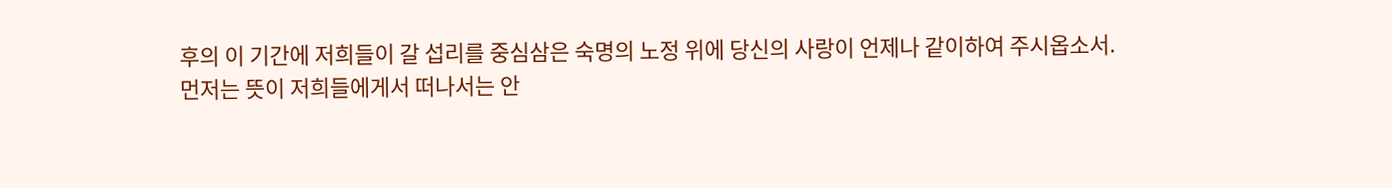후의 이 기간에 저희들이 갈 섭리를 중심삼은 숙명의 노정 위에 당신의 사랑이 언제나 같이하여 주시옵소서.
먼저는 뜻이 저희들에게서 떠나서는 안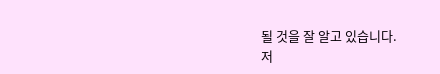될 것을 잘 알고 있습니다.
저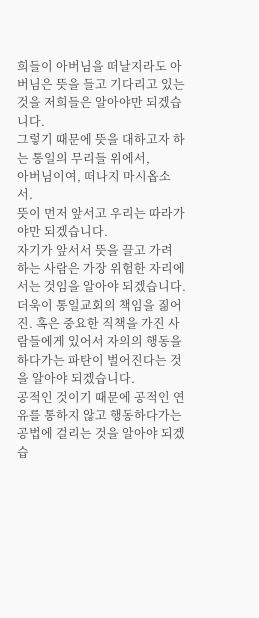희들이 아버님을 떠날지라도 아버님은 뜻을 들고 기다리고 있는 것을 저희들은 알아야만 되겠습니다.
그렇기 때문에 뜻을 대하고자 하는 통일의 무리들 위에서,
아버님이여, 떠나지 마시옵소서.
뜻이 먼저 앞서고 우리는 따라가야만 되겠습니다.
자기가 앞서서 뜻을 끌고 가려 하는 사람은 가장 위험한 자리에 서는 것임을 알아야 되겠습니다.
더욱이 통일교회의 책임을 짊어진. 혹은 중요한 직책을 가진 사람들에게 있어서 자의의 행동을 하다가는 파탄이 벌어진다는 것을 알아야 되겠습니다.
공적인 것이기 때문에 공적인 연유를 통하지 않고 행동하다가는 공법에 걸리는 것을 알아야 되겠습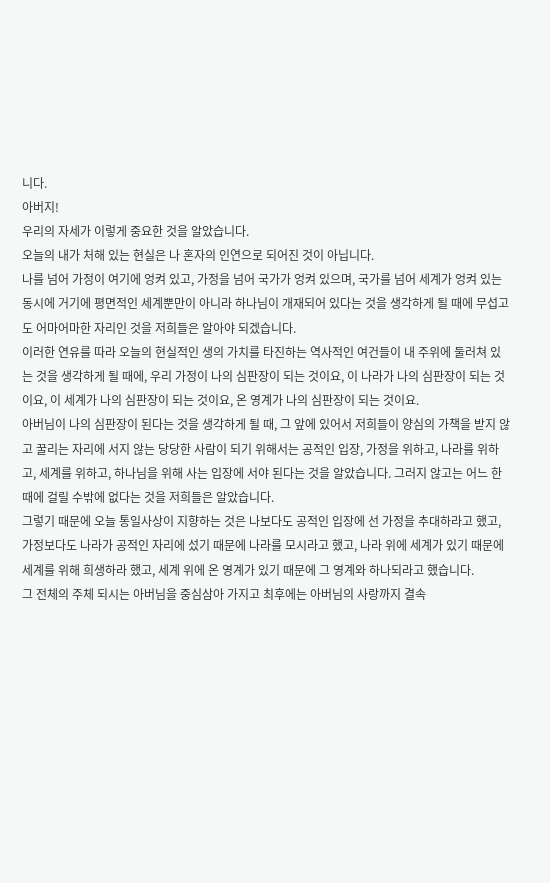니다.
아버지!
우리의 자세가 이렇게 중요한 것을 알았습니다.
오늘의 내가 처해 있는 현실은 나 혼자의 인연으로 되어진 것이 아닙니다.
나를 넘어 가정이 여기에 엉켜 있고, 가정을 넘어 국가가 엉켜 있으며, 국가를 넘어 세계가 엉켜 있는 동시에 거기에 평면적인 세계뿐만이 아니라 하나님이 개재되어 있다는 것을 생각하게 될 때에 무섭고도 어마어마한 자리인 것을 저희들은 알아야 되겠습니다.
이러한 연유를 따라 오늘의 현실적인 생의 가치를 타진하는 역사적인 여건들이 내 주위에 둘러쳐 있는 것을 생각하게 될 때에, 우리 가정이 나의 심판장이 되는 것이요, 이 나라가 나의 심판장이 되는 것이요, 이 세계가 나의 심판장이 되는 것이요, 온 영계가 나의 심판장이 되는 것이요.
아버님이 나의 심판장이 된다는 것을 생각하게 될 때, 그 앞에 있어서 저희들이 양심의 가책을 받지 않고 꿀리는 자리에 서지 않는 당당한 사람이 되기 위해서는 공적인 입장, 가정을 위하고, 나라를 위하고, 세계를 위하고, 하나님을 위해 사는 입장에 서야 된다는 것을 알았습니다. 그러지 않고는 어느 한때에 걸릴 수밖에 없다는 것을 저희들은 알았습니다.
그렇기 때문에 오늘 통일사상이 지향하는 것은 나보다도 공적인 입장에 선 가정을 추대하라고 했고, 가정보다도 나라가 공적인 자리에 섰기 때문에 나라를 모시라고 했고, 나라 위에 세계가 있기 때문에 세계를 위해 희생하라 했고, 세계 위에 온 영계가 있기 때문에 그 영계와 하나되라고 했습니다.
그 전체의 주체 되시는 아버님을 중심삼아 가지고 최후에는 아버님의 사랑까지 결속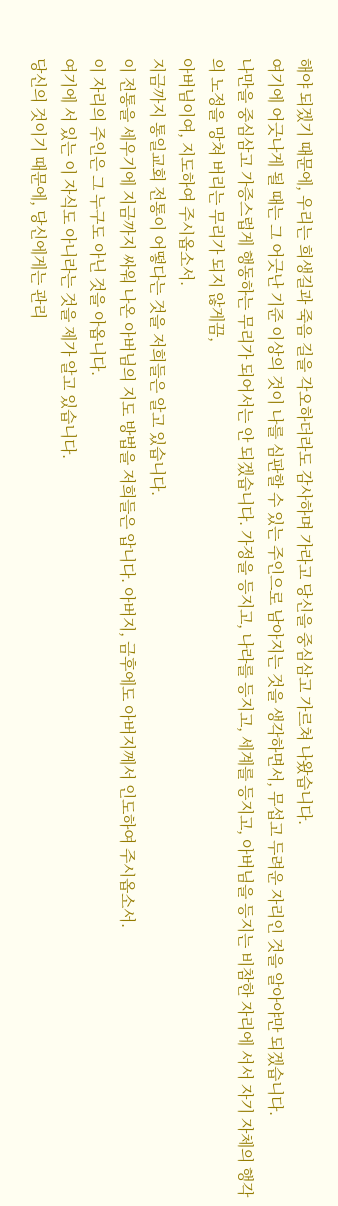해야 되겠기 때문에, 우리는 희생길과 죽음 길을 각오하더라도 감사하며 가라고 당신을 중심삼고 가르쳐 나왔습니다.
여기에 어긋나게 될 때는 그 어긋난 기준 이상의 것이 나를 심판할 수 있는 주인으로 남아지는 것을 생각하면서, 무섭고 두려운 자리인 것을 알아야만 되겠습니다.
나만을 중심삼고 가증스럽게 행동하는 무리가 되어서는 안 되겠습니다. 가정을 등지고, 나라를 등지고, 세계를 등지고, 아버님을 등지는 비참한 자리에 서서 자기 자체의 행각의 노정을 망쳐 버리는 무리가 되지 않게끔,
아버님이여, 지도하여 주시옵소서.
지금까지 통일교회 전통이 어떻다는 것을 저희들은 알고 있습니다.
이 전통을 세우기에 지금까지 싸워 나온 아버님의 지도 방법을 저희들은 압니다. 아버지, 금후에도 아버지께서 인도하여 주시옵소서.
이 자리의 주인은 그 누구도 아닌 것을 아옵니다.
여기에 서 있는 이 자식도 아니라는 것을 제가 알고 있습니다.
당신의 것이기 때문에, 당신에게는 관리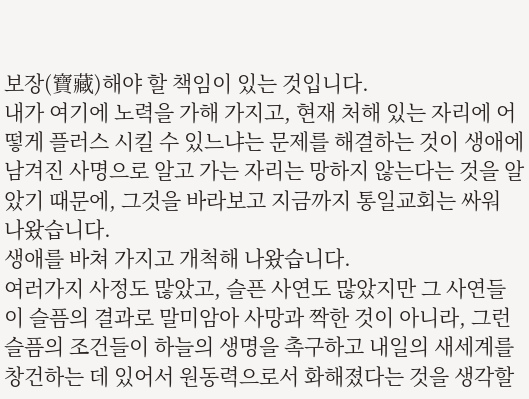보장(寶藏)해야 할 책임이 있는 것입니다.
내가 여기에 노력을 가해 가지고, 현재 처해 있는 자리에 어떻게 플러스 시킬 수 있느냐는 문제를 해결하는 것이 생애에 남겨진 사명으로 알고 가는 자리는 망하지 않는다는 것을 알았기 때문에, 그것을 바라보고 지금까지 통일교회는 싸워 나왔습니다.
생애를 바쳐 가지고 개척해 나왔습니다.
여러가지 사정도 많았고, 슬픈 사연도 많았지만 그 사연들이 슬픔의 결과로 말미암아 사망과 짝한 것이 아니라, 그런 슬픔의 조건들이 하늘의 생명을 촉구하고 내일의 새세계를 창건하는 데 있어서 원동력으로서 화해졌다는 것을 생각할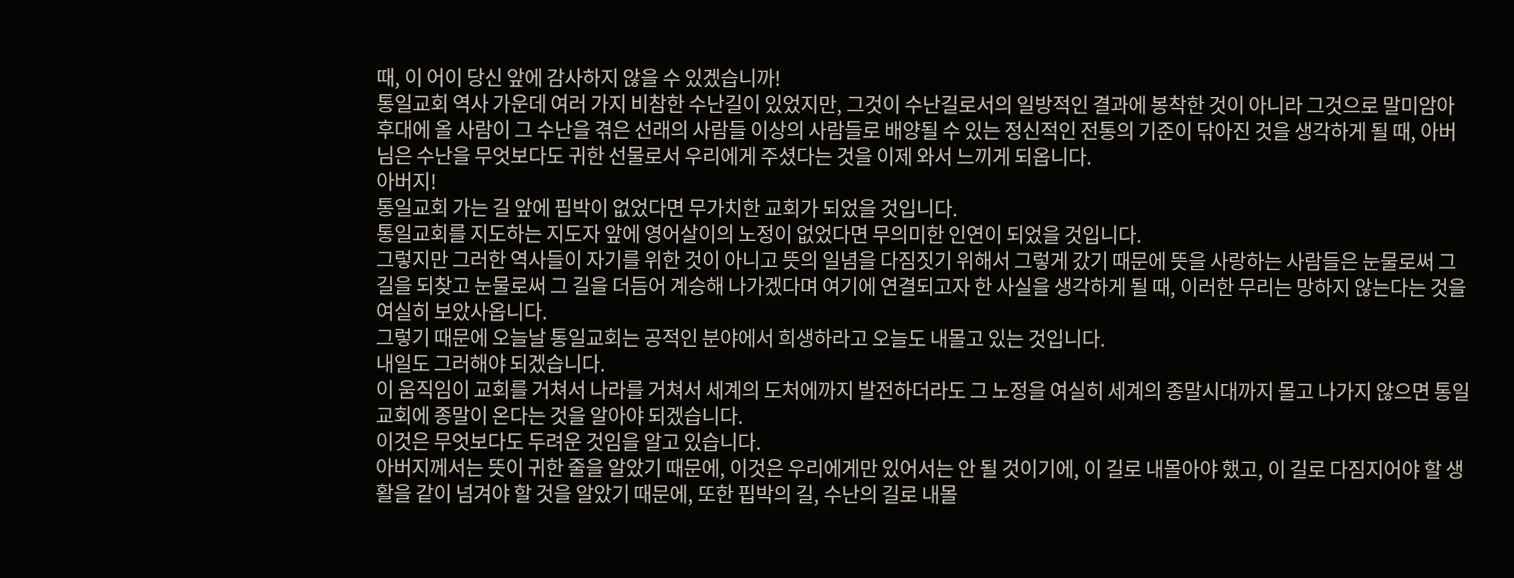때, 이 어이 당신 앞에 감사하지 않을 수 있겠습니까!
통일교회 역사 가운데 여러 가지 비참한 수난길이 있었지만, 그것이 수난길로서의 일방적인 결과에 봉착한 것이 아니라 그것으로 말미암아 후대에 올 사람이 그 수난을 겪은 선래의 사람들 이상의 사람들로 배양될 수 있는 정신적인 전통의 기준이 닦아진 것을 생각하게 될 때, 아버님은 수난을 무엇보다도 귀한 선물로서 우리에게 주셨다는 것을 이제 와서 느끼게 되옵니다.
아버지!
통일교회 가는 길 앞에 핍박이 없었다면 무가치한 교회가 되었을 것입니다.
통일교회를 지도하는 지도자 앞에 영어살이의 노정이 없었다면 무의미한 인연이 되었을 것입니다.
그렇지만 그러한 역사들이 자기를 위한 것이 아니고 뜻의 일념을 다짐짓기 위해서 그렇게 갔기 때문에 뜻을 사랑하는 사람들은 눈물로써 그 길을 되찾고 눈물로써 그 길을 더듬어 계승해 나가겠다며 여기에 연결되고자 한 사실을 생각하게 될 때, 이러한 무리는 망하지 않는다는 것을 여실히 보았사옵니다.
그렇기 때문에 오늘날 통일교회는 공적인 분야에서 희생하라고 오늘도 내몰고 있는 것입니다.
내일도 그러해야 되겠습니다.
이 움직임이 교회를 거쳐서 나라를 거쳐서 세계의 도처에까지 발전하더라도 그 노정을 여실히 세계의 종말시대까지 몰고 나가지 않으면 통일교회에 종말이 온다는 것을 알아야 되겠습니다.
이것은 무엇보다도 두려운 것임을 알고 있습니다.
아버지께서는 뜻이 귀한 줄을 알았기 때문에, 이것은 우리에게만 있어서는 안 될 것이기에, 이 길로 내몰아야 했고, 이 길로 다짐지어야 할 생활을 같이 넘겨야 할 것을 알았기 때문에, 또한 핍박의 길, 수난의 길로 내몰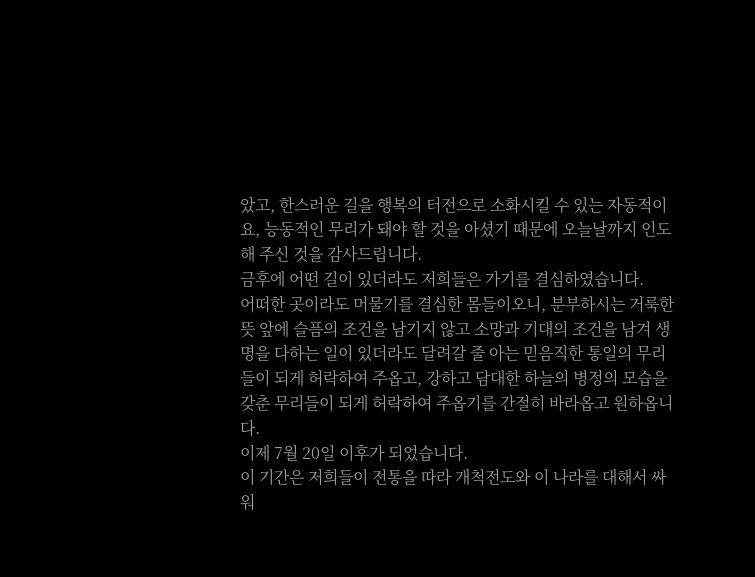았고, 한스러운 길을 행복의 터전으로 소화시킬 수 있는 자동적이요, 능동적인 무리가 돼야 할 것을 아셨기 때문에 오늘날까지 인도해 주신 것을 감사드립니다.
금후에 어떤 길이 있더라도 저희들은 가기를 결심하였습니다.
어떠한 곳이라도 머물기를 결심한 몸들이오니, 분부하시는 거룩한 뜻 앞에 슬픔의 조건을 남기지 않고 소망과 기대의 조건을 남겨 생명을 다하는 일이 있더라도 달려갈 줄 아는 믿음직한 통일의 무리들이 되게 허락하여 주옵고, 강하고 담대한 하늘의 병정의 모습을 갖춘 무리들이 되게 허락하여 주옵기를 간절히 바라옵고 원하옵니다.
이제 7월 20일 이후가 되었습니다.
이 기간은 저희들이 전통을 따라 개척전도와 이 나라를 대해서 싸워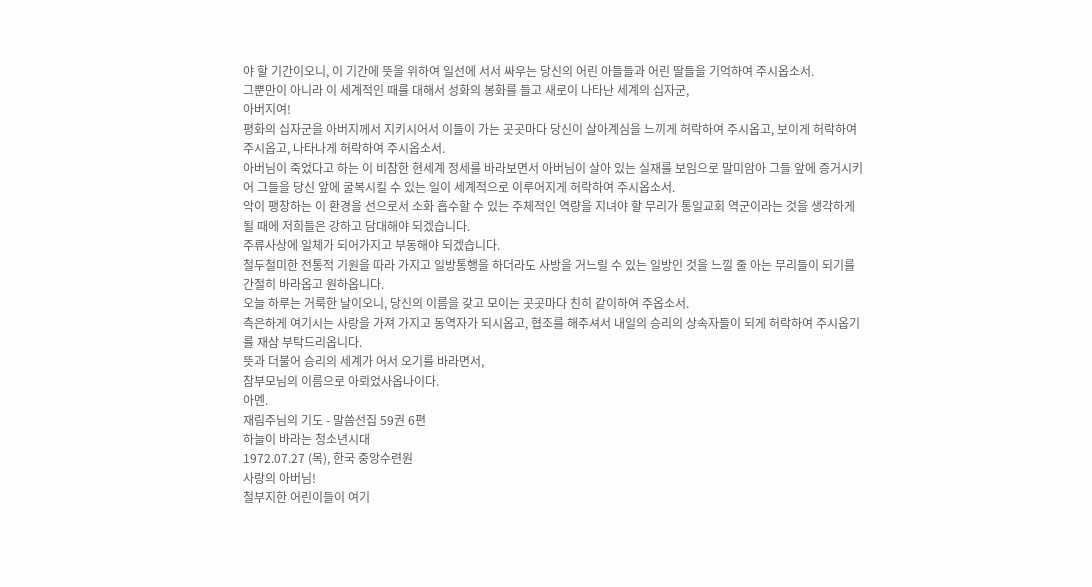야 할 기간이오니, 이 기간에 뜻을 위하여 일선에 서서 싸우는 당신의 어린 아들들과 어린 딸들을 기억하여 주시옵소서.
그뿐만이 아니라 이 세계적인 때를 대해서 성화의 봉화를 들고 새로이 나타난 세계의 십자군,
아버지여!
평화의 십자군을 아버지께서 지키시어서 이들이 가는 곳곳마다 당신이 살아계심을 느끼게 허락하여 주시옵고, 보이게 허락하여 주시옵고, 나타나게 허락하여 주시옵소서.
아버님이 죽었다고 하는 이 비참한 현세계 정세를 바라보면서 아버님이 살아 있는 실재를 보임으로 말미암아 그들 앞에 증거시키어 그들을 당신 앞에 굴복시킬 수 있는 일이 세계적으로 이루어지게 허락하여 주시옵소서.
악이 팽창하는 이 환경을 선으로서 소화 흡수할 수 있는 주체적인 역량을 지녀야 할 무리가 통일교회 역군이라는 것을 생각하게 될 때에 저희들은 강하고 담대해야 되겠습니다.
주류사상에 일체가 되어가지고 부동해야 되겠습니다.
철두철미한 전통적 기원을 따라 가지고 일방통행을 하더라도 사방을 거느릴 수 있는 일방인 것을 느낄 줄 아는 무리들이 되기를 간절히 바라옵고 원하옵니다.
오늘 하루는 거룩한 날이오니, 당신의 이름을 갖고 모이는 곳곳마다 친히 같이하여 주옵소서.
측은하게 여기시는 사랑을 가져 가지고 동역자가 되시옵고, 협조를 해주셔서 내일의 승리의 상속자들이 되게 허락하여 주시옵기를 재삼 부탁드리옵니다.
뜻과 더불어 승리의 세계가 어서 오기를 바라면서,
참부모님의 이름으로 아뢰었사옵나이다.
아멘.
재림주님의 기도 - 말씀선집 59권 6편
하늘이 바라는 청소년시대
1972.07.27 (목), 한국 중앙수련원
사랑의 아버님!
철부지한 어린이들이 여기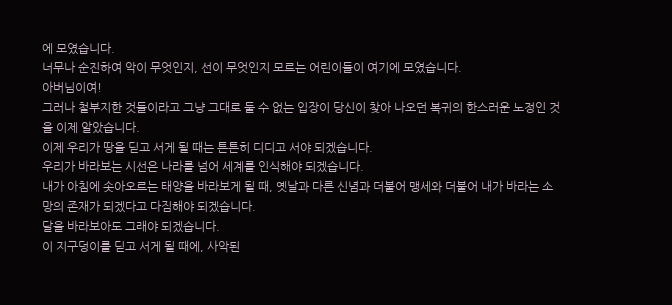에 모였습니다.
너무나 순진하여 악이 무엇인지, 선이 무엇인지 모르는 어린이들이 여기에 모였습니다.
아버님이여!
그러나 철부지한 것들이라고 그냥 그대로 둘 수 없는 입장이 당신이 찾아 나오던 복귀의 한스러운 노정인 것을 이제 알았습니다.
이제 우리가 땅을 딛고 서게 될 때는 튼튼히 디디고 서야 되겠습니다.
우리가 바라보는 시선은 나라를 넘어 세계를 인식해야 되겠습니다.
내가 아침에 솟아오르는 태양을 바라보게 될 때, 옛날과 다른 신념과 더불어 맹세와 더불어 내가 바라는 소망의 존재가 되겠다고 다짐해야 되겠습니다.
달을 바라보아도 그래야 되겠습니다.
이 지구덩이를 딛고 서게 될 때에, 사악된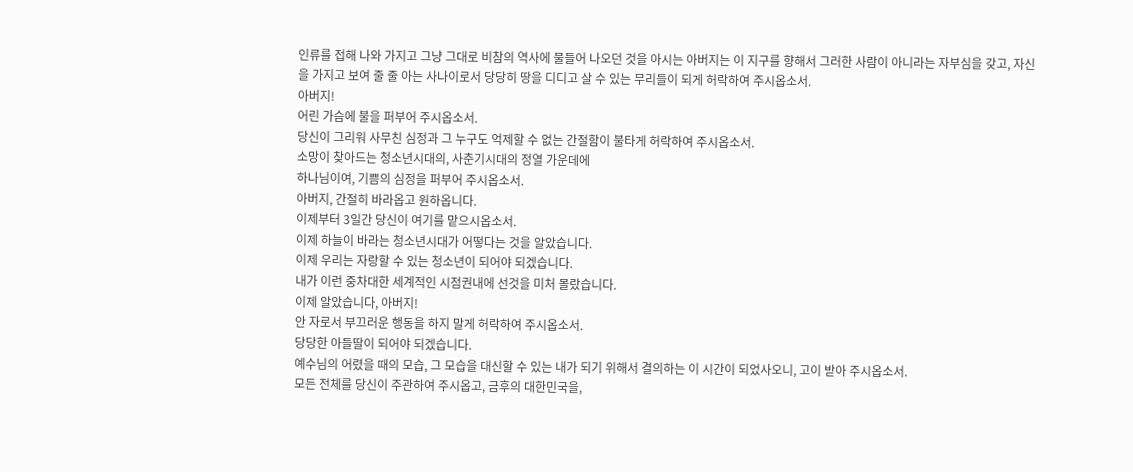인류를 접해 나와 가지고 그냥 그대로 비참의 역사에 물들어 나오던 것을 아시는 아버지는 이 지구를 향해서 그러한 사람이 아니라는 자부심을 갖고, 자신을 가지고 보여 줄 줄 아는 사나이로서 당당히 땅을 디디고 살 수 있는 무리들이 되게 허락하여 주시옵소서.
아버지!
어린 가슴에 불을 퍼부어 주시옵소서.
당신이 그리워 사무친 심정과 그 누구도 억제할 수 없는 간절함이 불타게 허락하여 주시옵소서.
소망이 찾아드는 청소년시대의, 사춘기시대의 정열 가운데에
하나님이여, 기쁨의 심정을 퍼부어 주시옵소서.
아버지, 간절히 바라옵고 원하옵니다.
이제부터 3일간 당신이 여기를 맡으시옵소서.
이제 하늘이 바라는 청소년시대가 어떻다는 것을 알았습니다.
이제 우리는 자랑할 수 있는 청소년이 되어야 되겠습니다.
내가 이런 중차대한 세계적인 시점권내에 선것을 미처 몰랐습니다.
이제 알았습니다, 아버지!
안 자로서 부끄러운 행동을 하지 말게 허락하여 주시옵소서.
당당한 아들딸이 되어야 되겠습니다.
예수님의 어렸을 때의 모습, 그 모습을 대신할 수 있는 내가 되기 위해서 결의하는 이 시간이 되었사오니, 고이 받아 주시옵소서.
모든 전체를 당신이 주관하여 주시옵고, 금후의 대한민국을,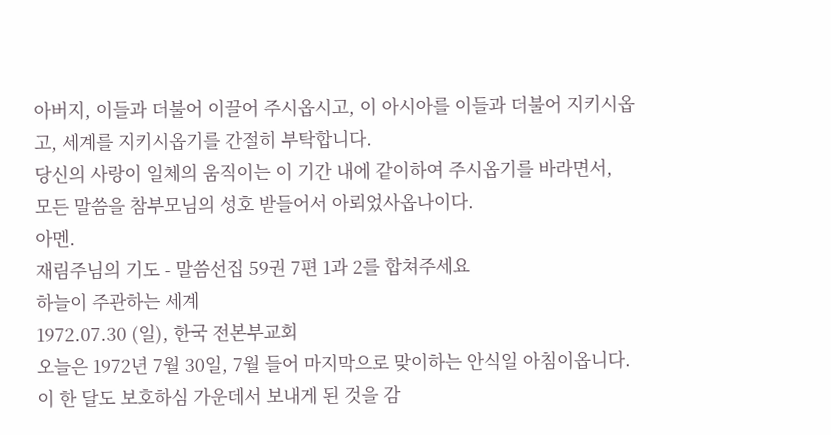아버지, 이들과 더불어 이끌어 주시옵시고, 이 아시아를 이들과 더불어 지키시옵고, 세계를 지키시옵기를 간절히 부탁합니다.
당신의 사랑이 일체의 움직이는 이 기간 내에 같이하여 주시옵기를 바라면서,
모든 말씀을 참부모님의 성호 받들어서 아뢰었사옵나이다.
아멘.
재림주님의 기도 - 말씀선집 59권 7편 1과 2를 합쳐주세요
하늘이 주관하는 세계
1972.07.30 (일), 한국 전본부교회
오늘은 1972년 7월 30일, 7월 들어 마지막으로 맞이하는 안식일 아침이옵니다.
이 한 달도 보호하심 가운데서 보내게 된 것을 감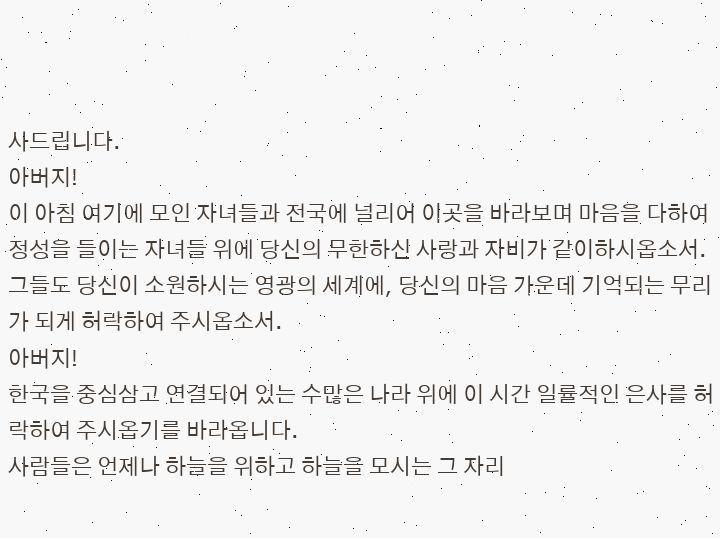사드립니다.
아버지!
이 아침 여기에 모인 자녀들과 전국에 널리어 이곳을 바라보며 마음을 다하여 정성을 들이는 자녀들 위에 당신의 무한하신 사랑과 자비가 같이하시옵소서.
그들도 당신이 소원하시는 영광의 세계에, 당신의 마음 가운데 기억되는 무리가 되게 허락하여 주시옵소서.
아버지!
한국을 중심삼고 연결되어 있는 수많은 나라 위에 이 시간 일률적인 은사를 허락하여 주시옵기를 바라옵니다.
사람들은 언제나 하늘을 위하고 하늘을 모시는 그 자리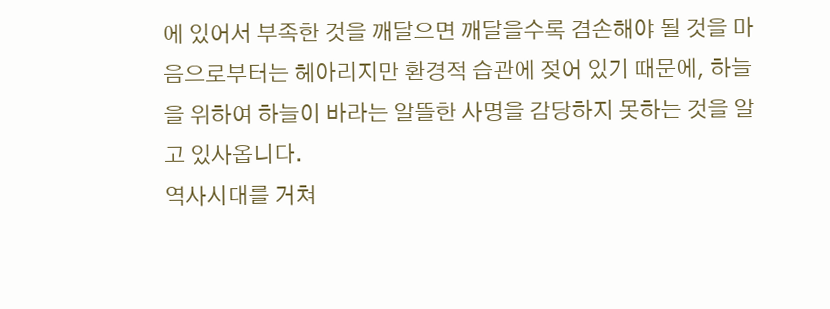에 있어서 부족한 것을 깨달으면 깨달을수록 겸손해야 될 것을 마음으로부터는 헤아리지만 환경적 습관에 젖어 있기 때문에, 하늘을 위하여 하늘이 바라는 알뜰한 사명을 감당하지 못하는 것을 알고 있사옵니다.
역사시대를 거쳐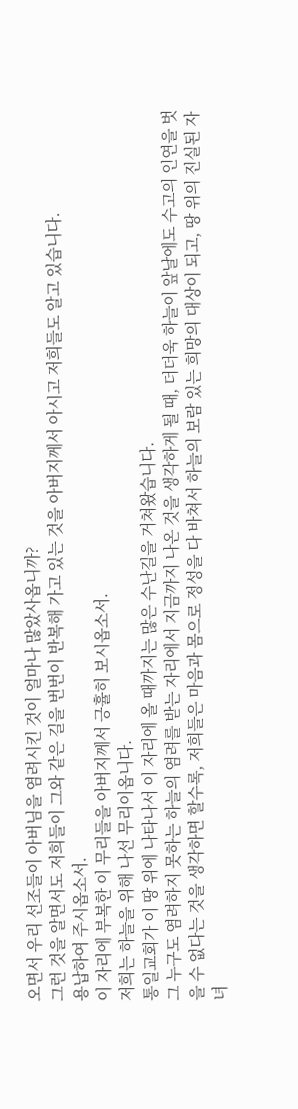오면서 우리 선조들이 아버님을 염려시킨 것이 얼마나 많았사옵니까?
그런 것을 알면서도 저희들이 그와 같은 길을 번번이 반복해 가고 있는 것을 아버지께서 아시고 저희들도 알고 있습니다.
용납하여 주시옵소서.
이 자리에 부복한 이 무리들을 아버지께서 긍휼히 보시옵소서.
저희는 하늘을 위해 나선 무리이옵니다.
통일교회가 이 땅 위에 나타나서 이 자리에 올 때까지는 많은 수난길을 거쳐왔습니다.
그 누구도 염려하지 못하는 하늘의 염려를 받는 자리에서 지금까지 나온 것을 생각하게 될 때, 더더욱 하늘이 앞날에도 수고의 인연을 벗을 수 없다는 것을 생각하면 할수록, 저희들은 마음과 몸으로 정성을 다 바쳐서 하늘의 보람 있는 희망의 대상이 되고, 땅 위의 진실된 자녀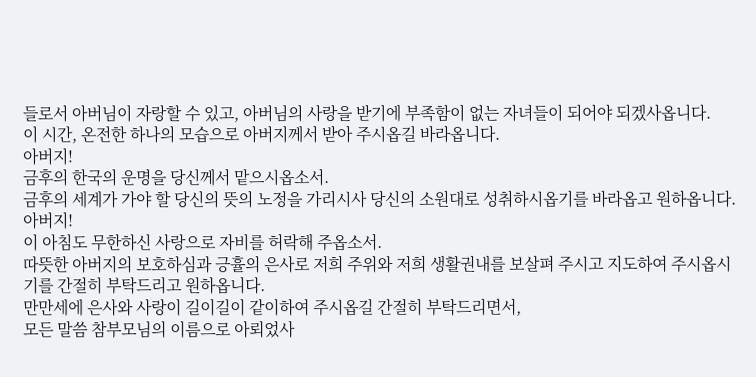들로서 아버님이 자랑할 수 있고, 아버님의 사랑을 받기에 부족함이 없는 자녀들이 되어야 되겠사옵니다.
이 시간, 온전한 하나의 모습으로 아버지께서 받아 주시옵길 바라옵니다.
아버지!
금후의 한국의 운명을 당신께서 맡으시옵소서.
금후의 세계가 가야 할 당신의 뜻의 노정을 가리시사 당신의 소원대로 성취하시옵기를 바라옵고 원하옵니다.
아버지!
이 아침도 무한하신 사랑으로 자비를 허락해 주옵소서.
따뜻한 아버지의 보호하심과 긍휼의 은사로 저희 주위와 저희 생활권내를 보살펴 주시고 지도하여 주시옵시기를 간절히 부탁드리고 원하옵니다.
만만세에 은사와 사랑이 길이길이 같이하여 주시옵길 간절히 부탁드리면서,
모든 말씀 참부모님의 이름으로 아뢰었사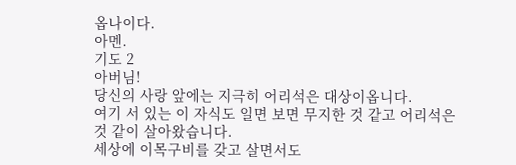옵나이다.
아멘.
기도 2
아버님!
당신의 사랑 앞에는 지극히 어리석은 대상이옵니다.
여기 서 있는 이 자식도 일면 보면 무지한 것 같고 어리석은 것 같이 살아왔습니다.
세상에 이목구비를 갖고 살면서도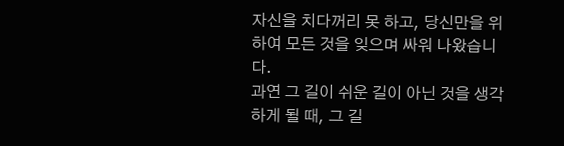자신을 치다꺼리 못 하고, 당신만을 위하여 모든 것을 잊으며 싸워 나왔습니다.
과연 그 길이 쉬운 길이 아닌 것을 생각하게 될 때, 그 길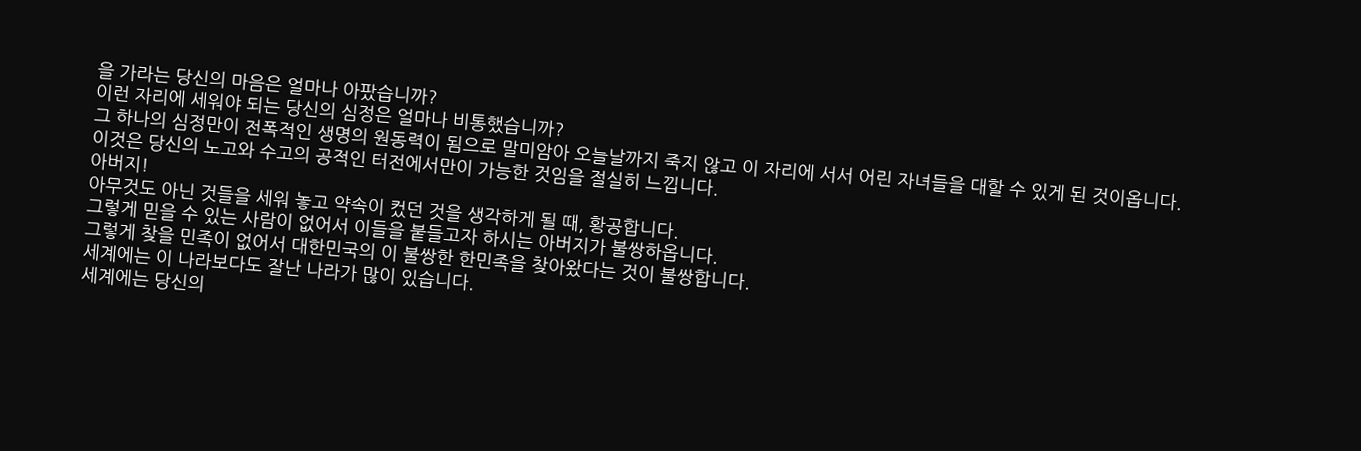을 가라는 당신의 마음은 얼마나 아팠습니까?
이런 자리에 세워야 되는 당신의 심정은 얼마나 비통했습니까?
그 하나의 심정만이 전폭적인 생명의 원동력이 됨으로 말미암아 오늘날까지 죽지 않고 이 자리에 서서 어린 자녀들을 대할 수 있게 된 것이옵니다.
이것은 당신의 노고와 수고의 공적인 터전에서만이 가능한 것임을 절실히 느낍니다.
아버지!
아무것도 아닌 것들을 세워 놓고 약속이 컸던 것을 생각하게 될 때, 황공합니다.
그렇게 믿을 수 있는 사람이 없어서 이들을 붙들고자 하시는 아버지가 불쌍하옵니다.
그렇게 찾을 민족이 없어서 대한민국의 이 불쌍한 한민족을 찾아왔다는 것이 불쌍합니다.
세계에는 이 나라보다도 잘난 나라가 많이 있습니다.
세계에는 당신의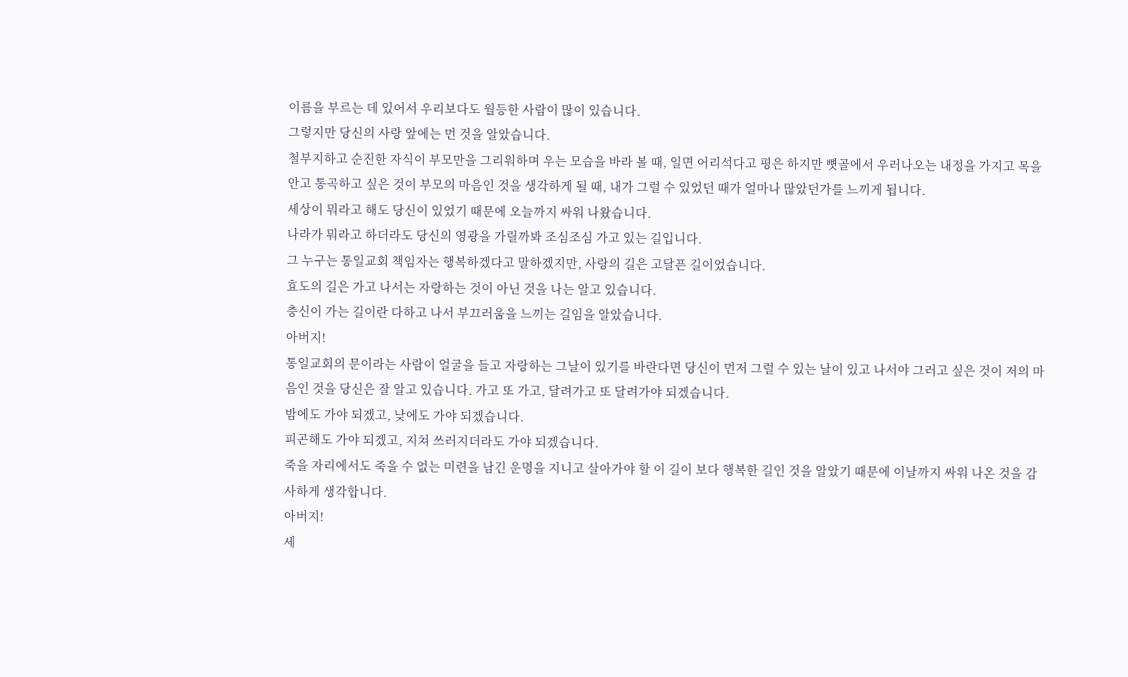이름을 부르는 데 있어서 우리보다도 월등한 사람이 많이 있습니다.
그렇지만 당신의 사랑 앞에는 먼 것을 알았습니다.
철부지하고 순진한 자식이 부모만을 그리워하며 우는 모습을 바라 볼 때, 일면 어리석다고 평은 하지만 뼛골에서 우러나오는 내정을 가지고 목을 안고 통곡하고 싶은 것이 부모의 마음인 것을 생각하게 될 때, 내가 그럴 수 있었던 때가 얼마나 많았던가를 느끼게 됩니다.
세상이 뭐라고 해도 당신이 있었기 때문에 오늘까지 싸워 나왔습니다.
나라가 뭐라고 하더라도 당신의 영광을 가릴까봐 조심조심 가고 있는 길입니다.
그 누구는 통일교회 책임자는 행복하겠다고 말하겠지만, 사랑의 길은 고달픈 길이었습니다.
효도의 길은 가고 나서는 자랑하는 것이 아닌 것을 나는 알고 있습니다.
충신이 가는 길이란 다하고 나서 부끄러움을 느끼는 길임을 알았습니다.
아버지!
통일교회의 문이라는 사람이 얼굴을 들고 자랑하는 그날이 있기를 바란다면 당신이 먼저 그럴 수 있는 날이 있고 나서야 그러고 싶은 것이 저의 마음인 것을 당신은 잘 알고 있습니다. 가고 또 가고, 달려가고 또 달려가야 되겠습니다.
밤에도 가야 되겠고, 낮에도 가야 되겠습니다.
피곤해도 가야 되겠고, 지쳐 쓰러지더라도 가야 되겠습니다.
죽을 자리에서도 죽을 수 없는 미련을 남긴 운명을 지니고 살아가야 할 이 길이 보다 행복한 길인 것을 알았기 때문에 이날까지 싸워 나온 것을 감사하게 생각합니다.
아버지!
세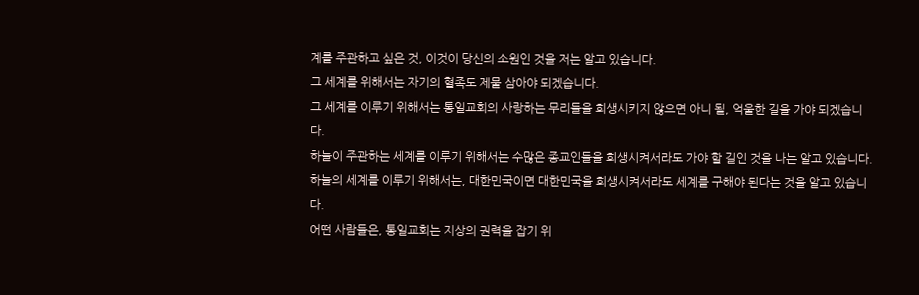계를 주관하고 싶은 것, 이것이 당신의 소원인 것을 저는 알고 있습니다.
그 세계를 위해서는 자기의 혈족도 제물 삼아야 되겠습니다.
그 세계를 이루기 위해서는 통일교회의 사랑하는 무리들을 희생시키지 않으면 아니 될, 억울한 길을 가야 되겠습니다.
하늘이 주관하는 세계를 이루기 위해서는 수많은 종교인들을 희생시켜서라도 가야 할 길인 것을 나는 알고 있습니다.
하늘의 세계를 이루기 위해서는, 대한민국이면 대한민국을 희생시켜서라도 세계를 구해야 된다는 것을 알고 있습니다.
어떤 사람들은, 통일교회는 지상의 권력을 잡기 위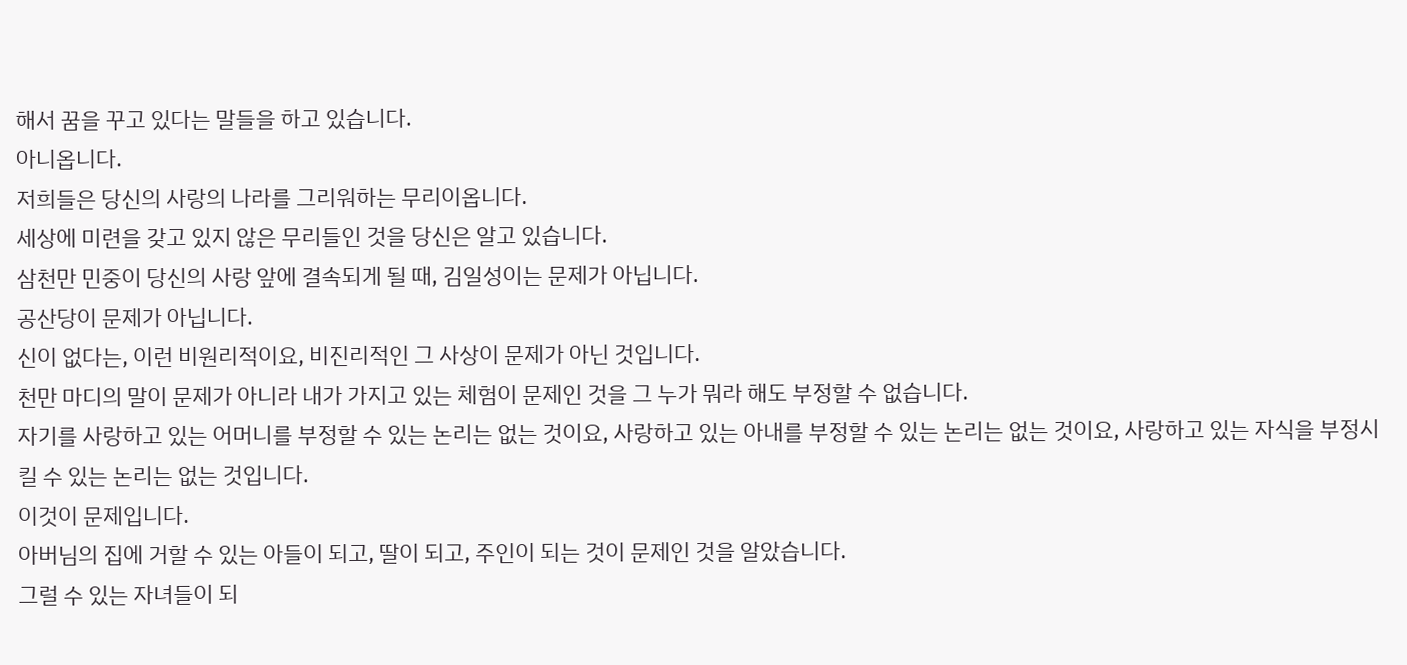해서 꿈을 꾸고 있다는 말들을 하고 있습니다.
아니옵니다.
저희들은 당신의 사랑의 나라를 그리워하는 무리이옵니다.
세상에 미련을 갖고 있지 않은 무리들인 것을 당신은 알고 있습니다.
삼천만 민중이 당신의 사랑 앞에 결속되게 될 때, 김일성이는 문제가 아닙니다.
공산당이 문제가 아닙니다.
신이 없다는, 이런 비원리적이요, 비진리적인 그 사상이 문제가 아닌 것입니다.
천만 마디의 말이 문제가 아니라 내가 가지고 있는 체험이 문제인 것을 그 누가 뭐라 해도 부정할 수 없습니다.
자기를 사랑하고 있는 어머니를 부정할 수 있는 논리는 없는 것이요, 사랑하고 있는 아내를 부정할 수 있는 논리는 없는 것이요, 사랑하고 있는 자식을 부정시킬 수 있는 논리는 없는 것입니다.
이것이 문제입니다.
아버님의 집에 거할 수 있는 아들이 되고, 딸이 되고, 주인이 되는 것이 문제인 것을 알았습니다.
그럴 수 있는 자녀들이 되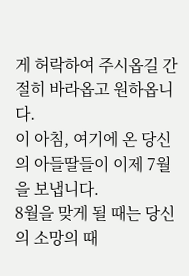게 허락하여 주시옵길 간절히 바라옵고 원하옵니다.
이 아침, 여기에 온 당신의 아들딸들이 이제 7월을 보냅니다.
8월을 맞게 될 때는 당신의 소망의 때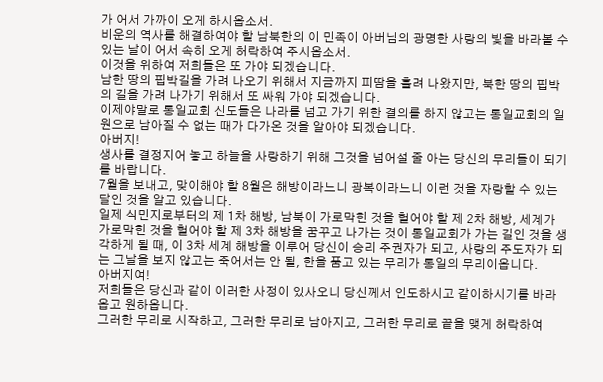가 어서 가까이 오게 하시옵소서.
비운의 역사를 해결하여야 할 남북한의 이 민족이 아버님의 광명한 사랑의 빛을 바라볼 수 있는 날이 어서 속히 오게 허락하여 주시옵소서.
이것을 위하여 저희들은 또 가야 되겠습니다.
남한 땅의 핍박길을 가려 나오기 위해서 지금까지 피땀을 흘려 나왔지만, 북한 땅의 핍박의 길을 가려 나가기 위해서 또 싸워 가야 되겠습니다.
이제야말로 통일교회 신도들은 나라를 넘고 가기 위한 결의를 하지 않고는 통일교회의 일원으로 남아질 수 없는 때가 다가온 것을 알아야 되겠습니다.
아버지!
생사를 결정지어 놓고 하늘을 사랑하기 위해 그것을 넘어설 줄 아는 당신의 무리들이 되기를 바랍니다.
7월을 보내고, 맞이해야 할 8월은 해방이라느니 광복이라느니 이런 것을 자랑할 수 있는 달인 것을 알고 있습니다.
일제 식민지로부터의 제 1차 해방, 남북이 가로막힌 것을 헐어야 할 제 2차 해방, 세계가 가로막힌 것을 헐어야 할 제 3차 해방을 꿈꾸고 나가는 것이 통일교회가 가는 길인 것을 생각하게 될 때, 이 3차 세계 해방을 이루어 당신이 승리 주권자가 되고, 사랑의 주도자가 되는 그날을 보지 않고는 죽어서는 안 될, 한을 품고 있는 무리가 통일의 무리이옵니다.
아버지여!
저희들은 당신과 같이 이러한 사정이 있사오니 당신께서 인도하시고 같이하시기를 바라옵고 원하옵니다.
그러한 무리로 시작하고, 그러한 무리로 남아지고, 그러한 무리로 끝을 맺게 허락하여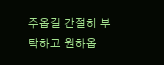주옵길 간절히 부탁하고 원하옵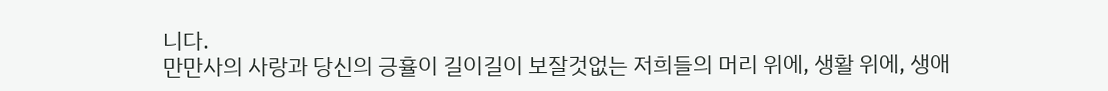니다.
만만사의 사랑과 당신의 긍휼이 길이길이 보잘것없는 저희들의 머리 위에, 생활 위에, 생애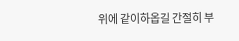위에 같이하옵길 간절히 부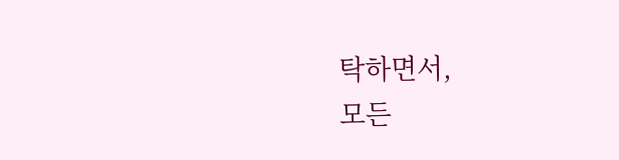탁하면서,
모든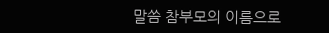말씀 참부모의 이름으로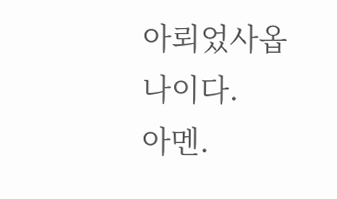아뢰었사옵나이다.
아멘.